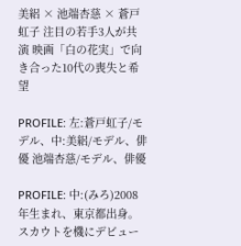美絽 × 池端杏慈 × 蒼戸虹子 注目の若手3人が共演 映画「白の花実」で向き合った10代の喪失と希望

PROFILE: 左:蒼戸虹子/モデル、中:美絽/モデル、俳優 池端杏慈/モデル、俳優

PROFILE: 中:(みろ)2008年生まれ、東京都出身。スカウトを機にデビュー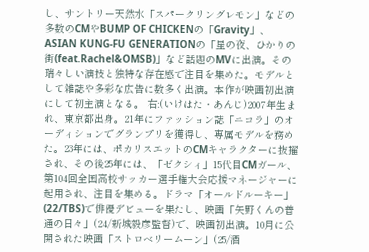し、サントリー天然水「スパークリングレモン」などの多数のCMやBUMP OF CHICKENの「Gravity」、ASIAN KUNG-FU GENERATIONの「星の夜、ひかりの街(feat.Rachel&OMSB)」など話題のMVに出演。その瑞々しい演技と独特な存在感で注目を集めた。モデルとして雑誌や多彩な広告に数多く出演。本作が映画初出演にして初主演となる。 右:(いけはた・あんじ)2007年生まれ、東京都出身。21年にファッション誌「ニコラ」のオーディションでグランプリを獲得し、専属モデルを務めた。23年には、ポカリスエットのCMキャラクターに抜擢され、その後25年には、「ゼクシィ」15代目CMガール、第104回全国高校サッカー選手権大会応援マネージャーに起用され、注目を集める。ドラマ「オールドルーキー」(22/TBS)で俳優デビューを果たし、映画「矢野くんの普通の日々」(24/新城毅彦監督)で、映画初出演。10月に公開された映画「ストロベリームーン」(25/酒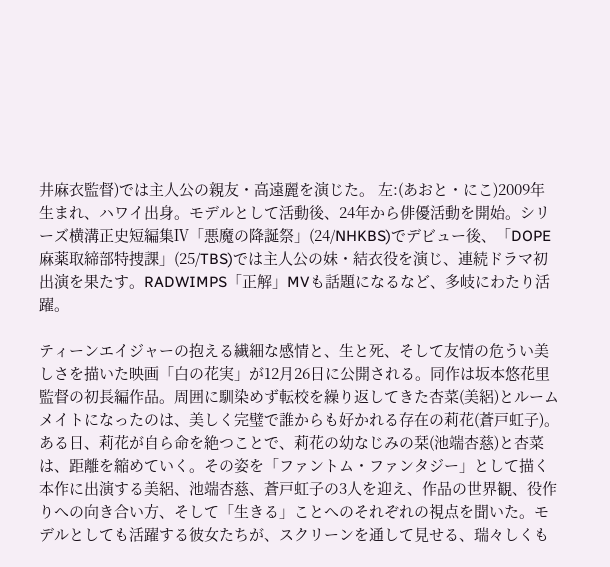井麻衣監督)では主人公の親友・高遠麗を演じた。 左:(あおと・にこ)2009年生まれ、ハワイ出身。モデルとして活動後、24年から俳優活動を開始。シリーズ横溝正史短編集Ⅳ「悪魔の降誕祭」(24/NHKBS)でデビュー後、「DOPE 麻薬取締部特捜課」(25/TBS)では主人公の妹・結衣役を演じ、連続ドラマ初出演を果たす。RADWIMPS「正解」MVも話題になるなど、多岐にわたり活躍。

ティーンエイジャーの抱える繊細な感情と、生と死、そして友情の危うい美しさを描いた映画「白の花実」が12月26日に公開される。同作は坂本悠花里監督の初長編作品。周囲に馴染めず転校を繰り返してきた杏菜(美絽)とルームメイトになったのは、美しく完璧で誰からも好かれる存在の莉花(蒼戸虹子)。ある日、莉花が自ら命を絶つことで、莉花の幼なじみの栞(池端杏慈)と杏菜は、距離を縮めていく。その姿を「ファントム・ファンタジー」として描く本作に出演する美絽、池端杏慈、蒼戸虹子の3人を迎え、作品の世界観、役作りへの向き合い方、そして「生きる」ことへのそれぞれの視点を聞いた。モデルとしても活躍する彼女たちが、スクリーンを通して見せる、瑞々しくも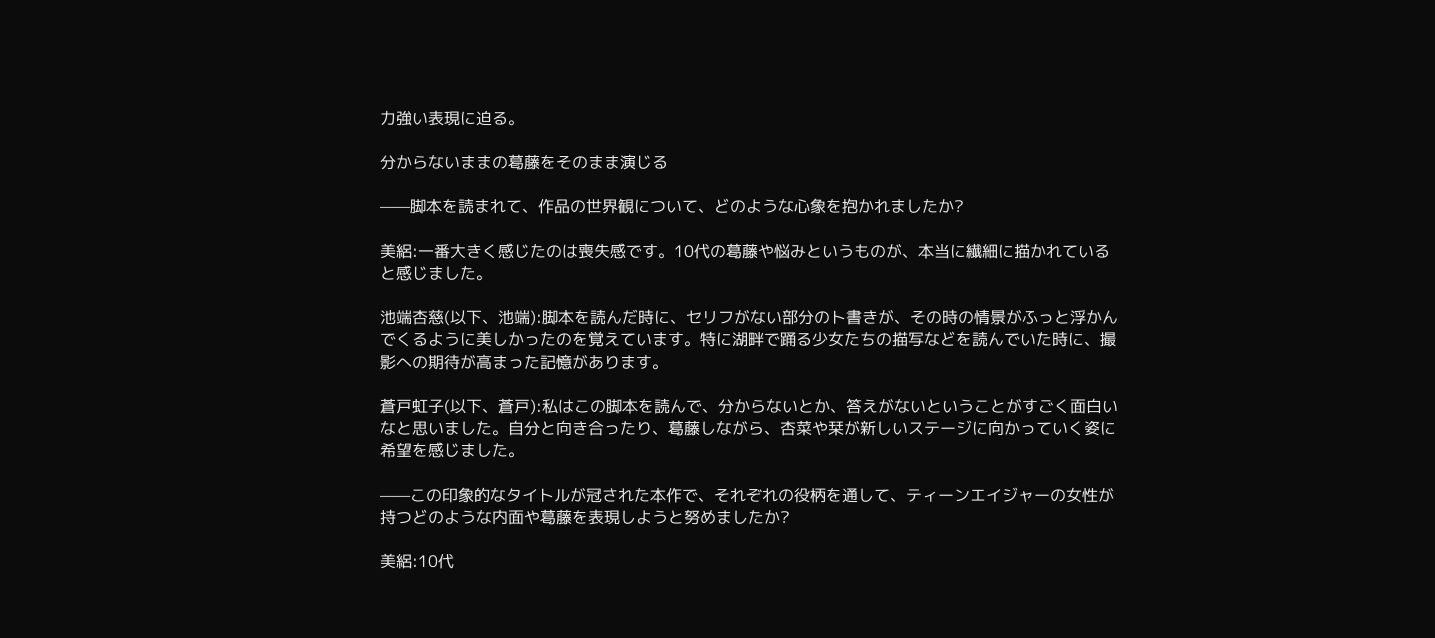力強い表現に迫る。

分からないままの葛藤をそのまま演じる

——脚本を読まれて、作品の世界観について、どのような心象を抱かれましたか?

美絽:一番大きく感じたのは喪失感です。10代の葛藤や悩みというものが、本当に繊細に描かれていると感じました。

池端杏慈(以下、池端):脚本を読んだ時に、セリフがない部分のト書きが、その時の情景がふっと浮かんでくるように美しかったのを覚えています。特に湖畔で踊る少女たちの描写などを読んでいた時に、撮影への期待が高まった記憶があります。

蒼戸虹子(以下、蒼戸):私はこの脚本を読んで、分からないとか、答えがないということがすごく面白いなと思いました。自分と向き合ったり、葛藤しながら、杏菜や栞が新しいステージに向かっていく姿に希望を感じました。

——この印象的なタイトルが冠された本作で、それぞれの役柄を通して、ティーンエイジャーの女性が持つどのような内面や葛藤を表現しようと努めましたか?

美絽:10代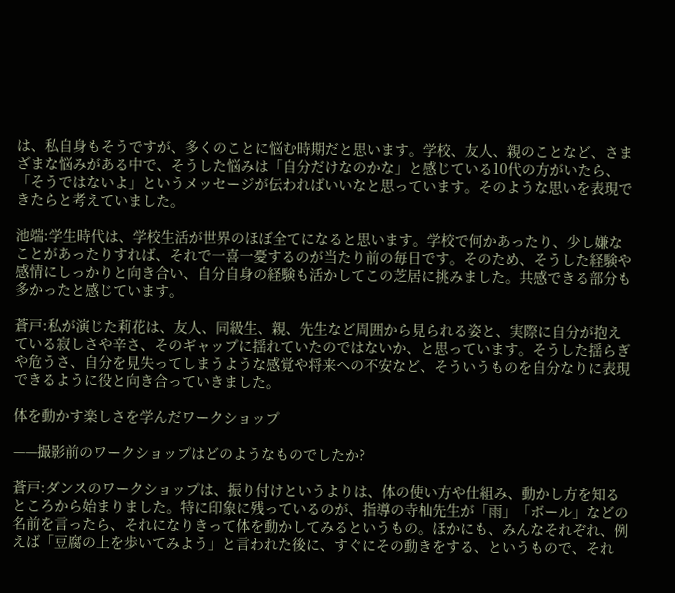は、私自身もそうですが、多くのことに悩む時期だと思います。学校、友人、親のことなど、さまざまな悩みがある中で、そうした悩みは「自分だけなのかな」と感じている10代の方がいたら、「そうではないよ」というメッセージが伝わればいいなと思っています。そのような思いを表現できたらと考えていました。

池端:学生時代は、学校生活が世界のほぼ全てになると思います。学校で何かあったり、少し嫌なことがあったりすれば、それで一喜一憂するのが当たり前の毎日です。そのため、そうした経験や感情にしっかりと向き合い、自分自身の経験も活かしてこの芝居に挑みました。共感できる部分も多かったと感じています。

蒼戸:私が演じた莉花は、友人、同級生、親、先生など周囲から見られる姿と、実際に自分が抱えている寂しさや辛さ、そのギャップに揺れていたのではないか、と思っています。そうした揺らぎや危うさ、自分を見失ってしまうような感覚や将来への不安など、そういうものを自分なりに表現できるように役と向き合っていきました。

体を動かす楽しさを学んだワークショップ

——撮影前のワークショップはどのようなものでしたか?

蒼戸:ダンスのワークショップは、振り付けというよりは、体の使い方や仕組み、動かし方を知るところから始まりました。特に印象に残っているのが、指導の寺杣先生が「雨」「ボール」などの名前を言ったら、それになりきって体を動かしてみるというもの。ほかにも、みんなそれぞれ、例えば「豆腐の上を歩いてみよう」と言われた後に、すぐにその動きをする、というもので、それ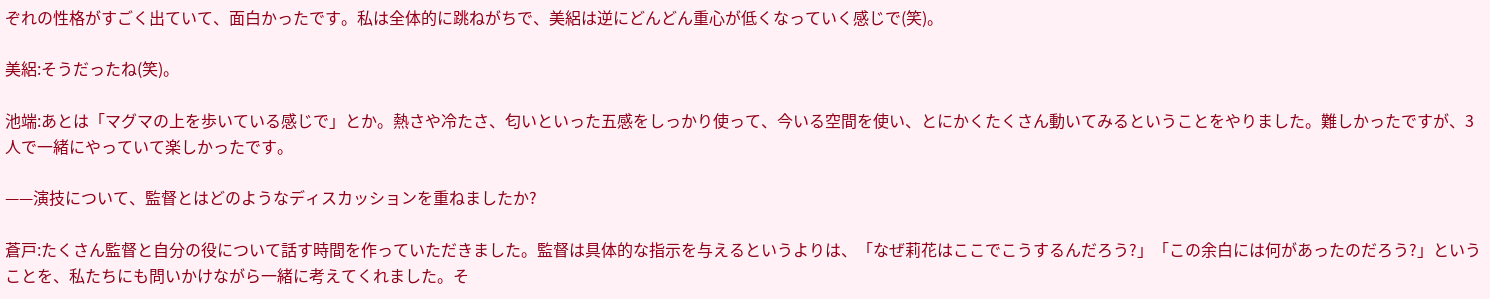ぞれの性格がすごく出ていて、面白かったです。私は全体的に跳ねがちで、美絽は逆にどんどん重心が低くなっていく感じで(笑)。

美絽:そうだったね(笑)。

池端:あとは「マグマの上を歩いている感じで」とか。熱さや冷たさ、匂いといった五感をしっかり使って、今いる空間を使い、とにかくたくさん動いてみるということをやりました。難しかったですが、3人で一緒にやっていて楽しかったです。

——演技について、監督とはどのようなディスカッションを重ねましたか?

蒼戸:たくさん監督と自分の役について話す時間を作っていただきました。監督は具体的な指示を与えるというよりは、「なぜ莉花はここでこうするんだろう?」「この余白には何があったのだろう?」ということを、私たちにも問いかけながら一緒に考えてくれました。そ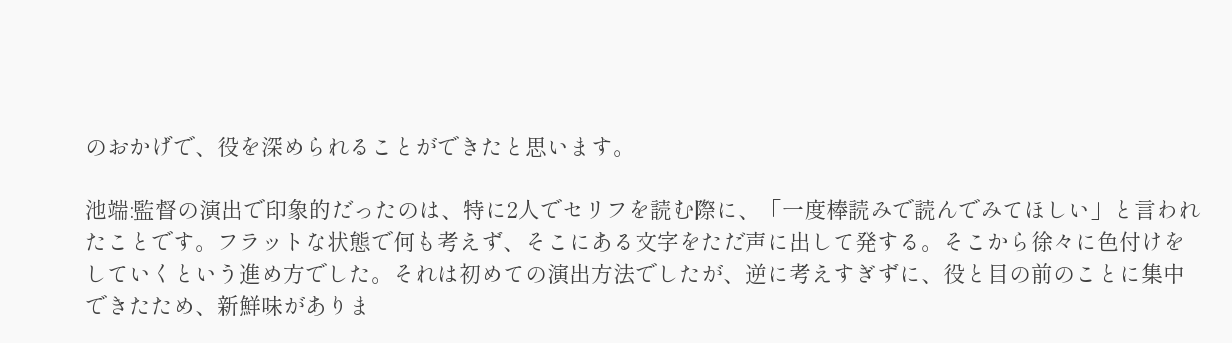のおかげで、役を深められることができたと思います。

池端:監督の演出で印象的だったのは、特に2人でセリフを読む際に、「一度棒読みで読んでみてほしい」と言われたことです。フラットな状態で何も考えず、そこにある文字をただ声に出して発する。そこから徐々に色付けをしていくという進め方でした。それは初めての演出方法でしたが、逆に考えすぎずに、役と目の前のことに集中できたため、新鮮味がありま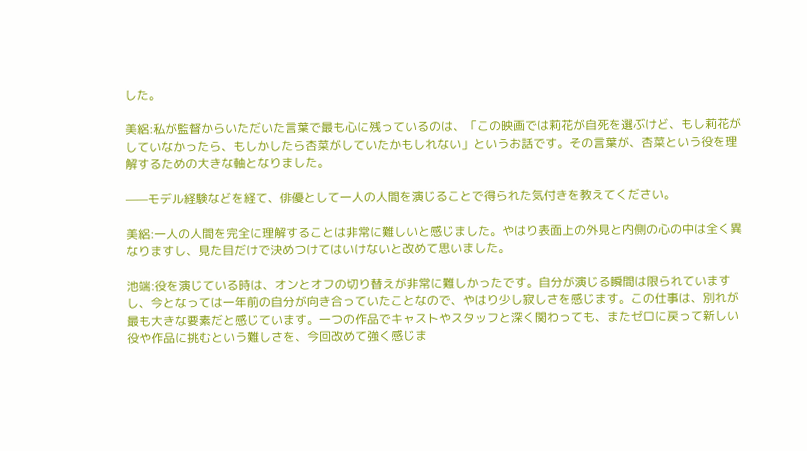した。

美絽:私が監督からいただいた言葉で最も心に残っているのは、「この映画では莉花が自死を選ぶけど、もし莉花がしていなかったら、もしかしたら杏菜がしていたかもしれない」というお話です。その言葉が、杏菜という役を理解するための大きな軸となりました。

——モデル経験などを経て、俳優として一人の人間を演じることで得られた気付きを教えてください。

美絽:一人の人間を完全に理解することは非常に難しいと感じました。やはり表面上の外見と内側の心の中は全く異なりますし、見た目だけで決めつけてはいけないと改めて思いました。

池端:役を演じている時は、オンとオフの切り替えが非常に難しかったです。自分が演じる瞬間は限られていますし、今となっては一年前の自分が向き合っていたことなので、やはり少し寂しさを感じます。この仕事は、別れが最も大きな要素だと感じています。一つの作品でキャストやスタッフと深く関わっても、またゼロに戻って新しい役や作品に挑むという難しさを、今回改めて強く感じま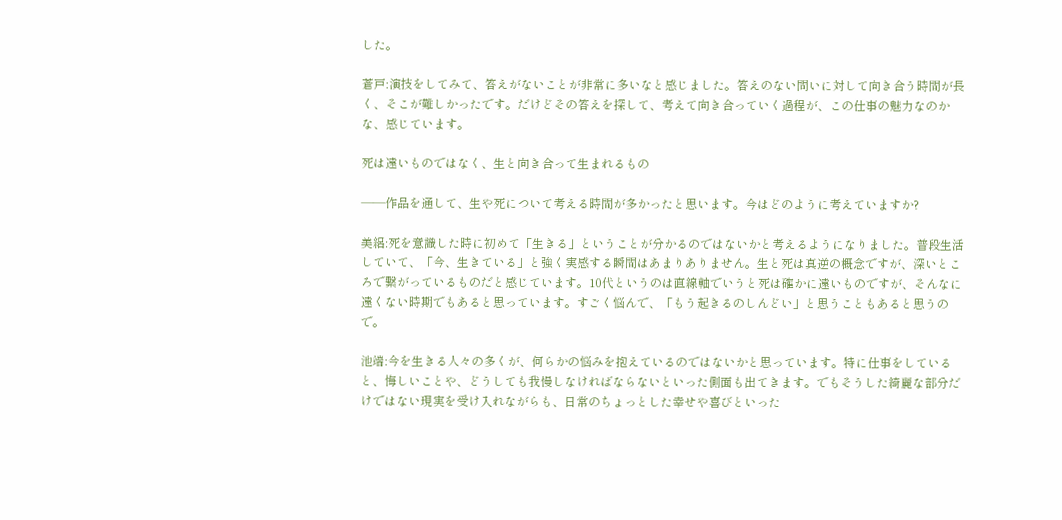した。

蒼戸:演技をしてみて、答えがないことが非常に多いなと感じました。答えのない問いに対して向き合う時間が長く、そこが難しかったです。だけどその答えを探して、考えて向き合っていく過程が、この仕事の魅力なのかな、感じています。

死は遠いものではなく、生と向き合って生まれるもの

——作品を通して、生や死について考える時間が多かったと思います。今はどのように考えていますか?

美絽:死を意識した時に初めて「生きる」ということが分かるのではないかと考えるようになりました。普段生活していて、「今、生きている」と強く実感する瞬間はあまりありません。生と死は真逆の概念ですが、深いところで繋がっているものだと感じています。10代というのは直線軸でいうと死は確かに遠いものですが、そんなに遠くない時期でもあると思っています。すごく悩んで、「もう起きるのしんどい」と思うこともあると思うので。

池端:今を生きる人々の多くが、何らかの悩みを抱えているのではないかと思っています。特に仕事をしていると、悔しいことや、どうしても我慢しなければならないといった側面も出てきます。でもそうした綺麗な部分だけではない現実を受け入れながらも、日常のちょっとした幸せや喜びといった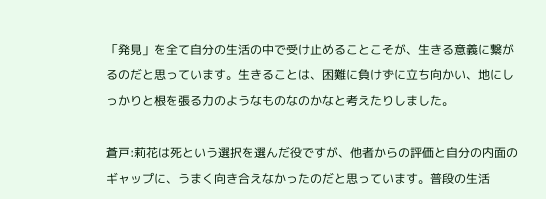「発見」を全て自分の生活の中で受け止めることこそが、生きる意義に繋がるのだと思っています。生きることは、困難に負けずに立ち向かい、地にしっかりと根を張る力のようなものなのかなと考えたりしました。

蒼戸:莉花は死という選択を選んだ役ですが、他者からの評価と自分の内面のギャップに、うまく向き合えなかったのだと思っています。普段の生活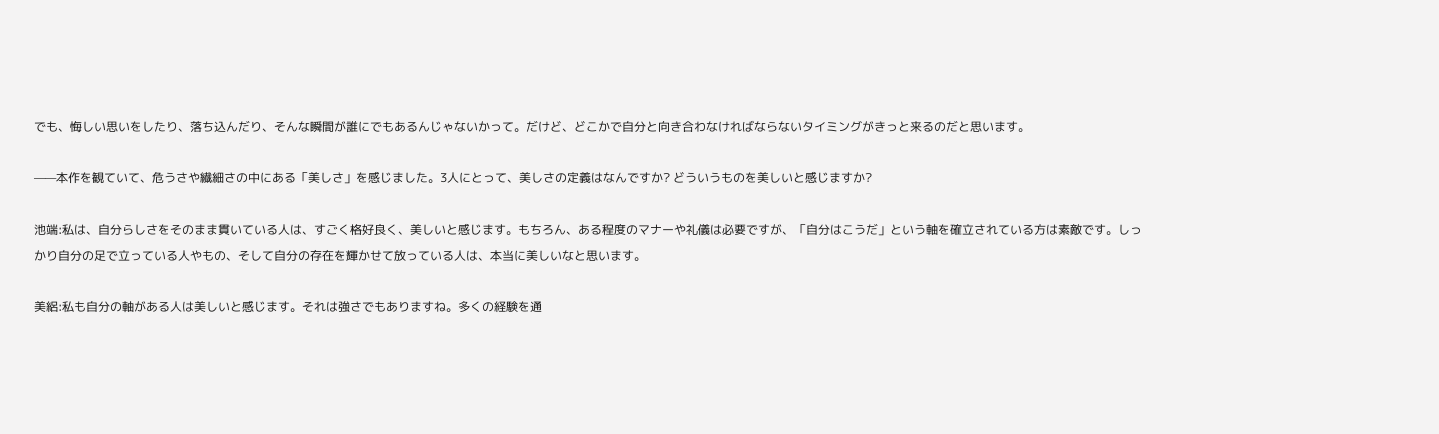でも、悔しい思いをしたり、落ち込んだり、そんな瞬間が誰にでもあるんじゃないかって。だけど、どこかで自分と向き合わなければならないタイミングがきっと来るのだと思います。

——本作を観ていて、危うさや繊細さの中にある「美しさ」を感じました。3人にとって、美しさの定義はなんですか? どういうものを美しいと感じますか?

池端:私は、自分らしさをそのまま貫いている人は、すごく格好良く、美しいと感じます。もちろん、ある程度のマナーや礼儀は必要ですが、「自分はこうだ」という軸を確立されている方は素敵です。しっかり自分の足で立っている人やもの、そして自分の存在を輝かせて放っている人は、本当に美しいなと思います。

美絽:私も自分の軸がある人は美しいと感じます。それは強さでもありますね。多くの経験を通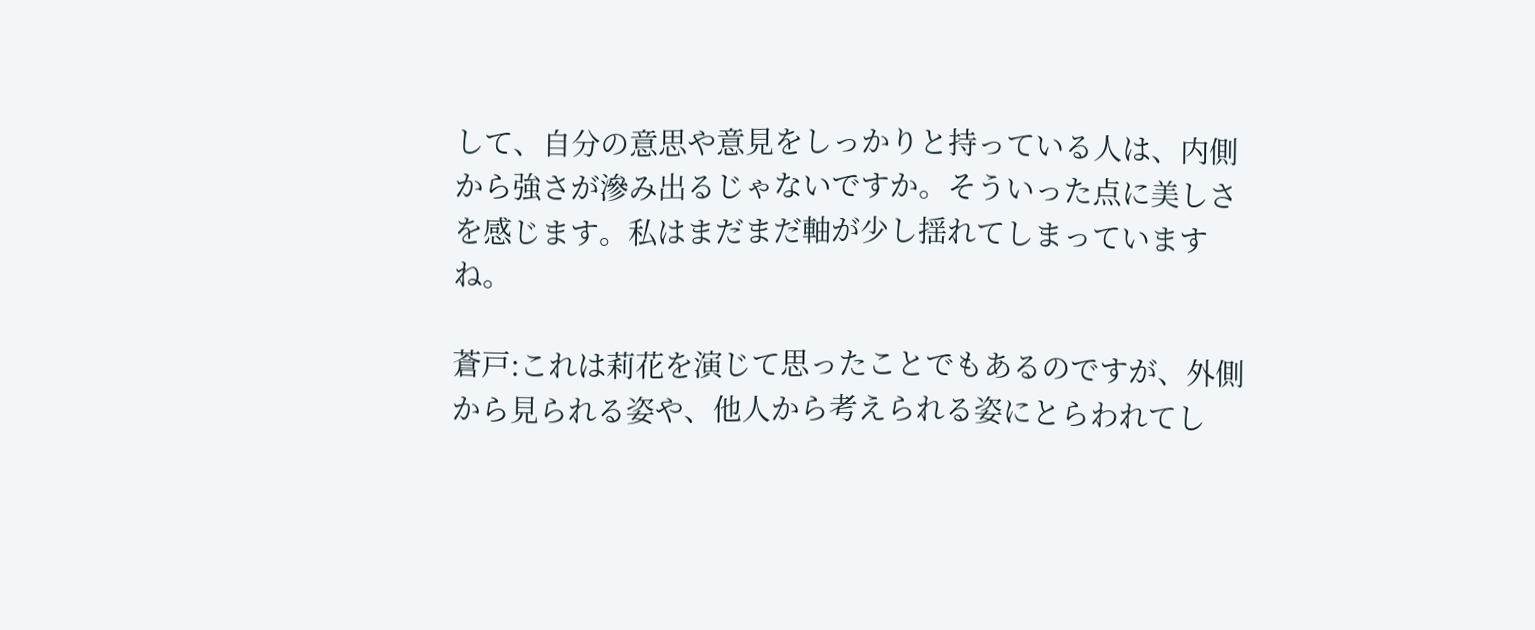して、自分の意思や意見をしっかりと持っている人は、内側から強さが滲み出るじゃないですか。そういった点に美しさを感じます。私はまだまだ軸が少し揺れてしまっていますね。

蒼戸:これは莉花を演じて思ったことでもあるのですが、外側から見られる姿や、他人から考えられる姿にとらわれてし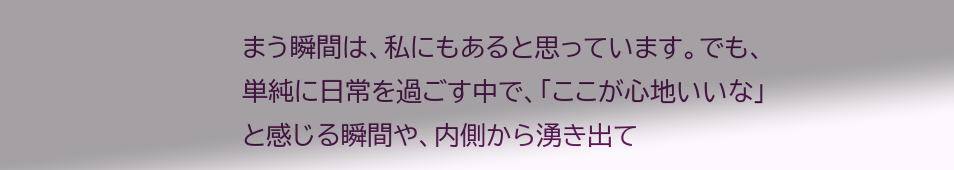まう瞬間は、私にもあると思っています。でも、単純に日常を過ごす中で、「ここが心地いいな」と感じる瞬間や、内側から湧き出て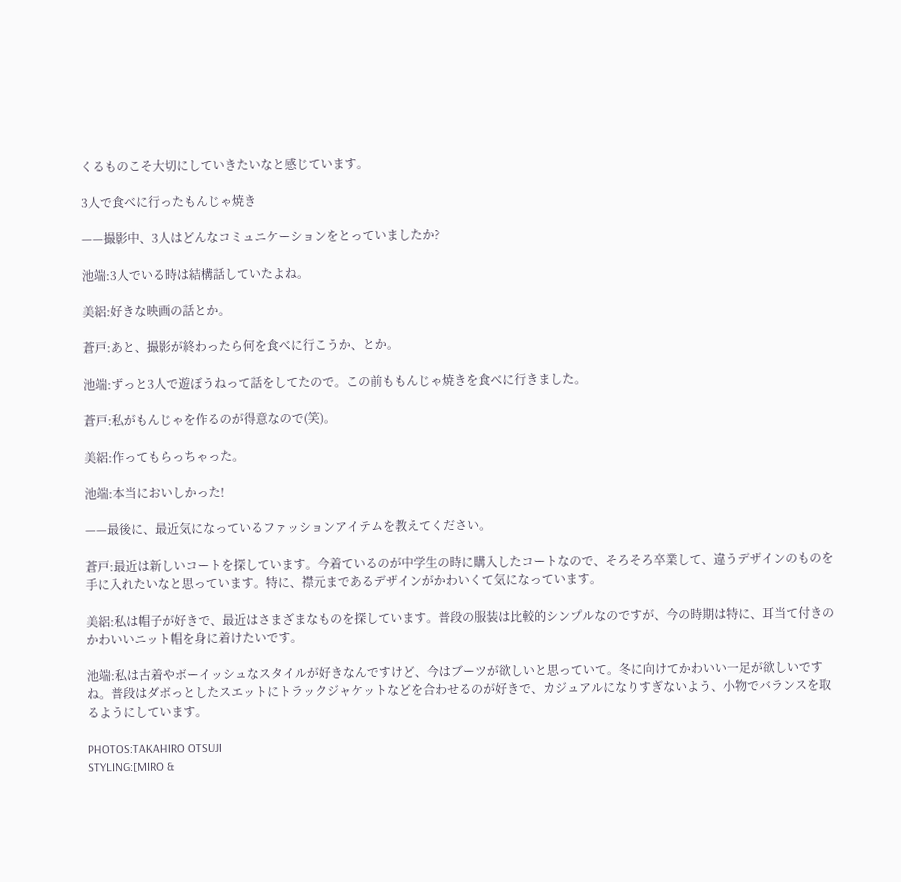くるものこそ大切にしていきたいなと感じています。

3人で食べに行ったもんじゃ焼き

——撮影中、3人はどんなコミュニケーションをとっていましたか?

池端:3人でいる時は結構話していたよね。

美絽:好きな映画の話とか。

蒼戸:あと、撮影が終わったら何を食べに行こうか、とか。

池端:ずっと3人で遊ぼうねって話をしてたので。この前ももんじゃ焼きを食べに行きました。

蒼戸:私がもんじゃを作るのが得意なので(笑)。

美絽:作ってもらっちゃった。

池端:本当においしかった!

——最後に、最近気になっているファッションアイテムを教えてください。

蒼戸:最近は新しいコートを探しています。今着ているのが中学生の時に購入したコートなので、そろそろ卒業して、違うデザインのものを手に入れたいなと思っています。特に、襟元まであるデザインがかわいくて気になっています。

美絽:私は帽子が好きで、最近はさまざまなものを探しています。普段の服装は比較的シンプルなのですが、今の時期は特に、耳当て付きのかわいいニット帽を身に着けたいです。

池端:私は古着やボーイッシュなスタイルが好きなんですけど、今はブーツが欲しいと思っていて。冬に向けてかわいい一足が欲しいですね。普段はダボっとしたスエットにトラックジャケットなどを合わせるのが好きで、カジュアルになりすぎないよう、小物でバランスを取るようにしています。

PHOTOS:TAKAHIRO OTSUJI
STYLING:[MIRO &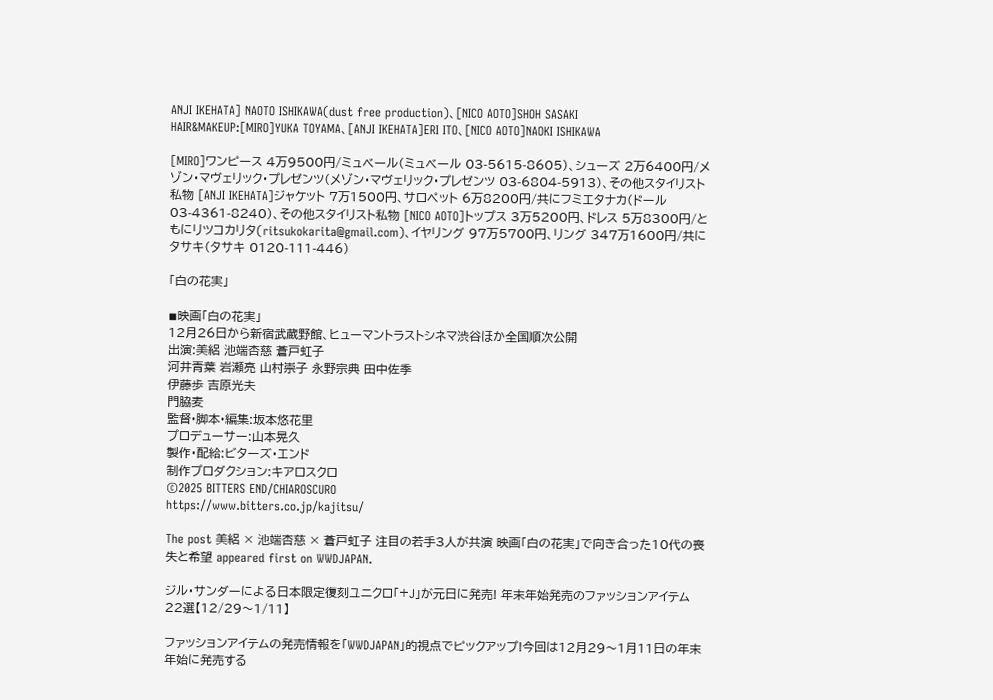ANJI IKEHATA] NAOTO ISHIKAWA(dust free production)、[NICO AOTO]SHOH SASAKI
HAIR&MAKEUP:[MIRO]YUKA TOYAMA、[ANJI IKEHATA]ERI ITO、[NICO AOTO]NAOKI ISHIKAWA

[MIRO]ワンピース 4万9500円/ミュベール(ミュベール 03-5615-8605)、シューズ 2万6400円/メゾン・マヴェリック・プレゼンツ(メゾン・マヴェリック・プレゼンツ 03-6804-5913)、その他スタイリスト私物 [ANJI IKEHATA]ジャケット 7万1500円、サロペット 6万8200円/共にフミエタナカ(ドール 03-4361-8240)、その他スタイリスト私物 [NICO AOTO]トップス 3万5200円、ドレス 5万8300円/ともにリツコカリタ(ritsukokarita@gmail.com)、イヤリング 97万5700円、リング 347万1600円/共にタサキ(タサキ 0120-111-446)

「白の花実」

◾映画「白の花実」
12月26日から新宿武蔵野館、ヒューマントラストシネマ渋谷ほか全国順次公開
出演:美絽 池端杏慈 蒼戸虹子
河井青葉 岩瀬亮 山村崇子 永野宗典 田中佐季
伊藤歩 吉原光夫
門脇麦
監督·脚本·編集:坂本悠花里
プロデューサー:山本晃久
製作・配給:ビターズ・エンド
制作プロダクション:キアロスクロ
©2025 BITTERS END/CHIAROSCURO
https://www.bitters.co.jp/kajitsu/

The post 美絽 × 池端杏慈 × 蒼戸虹子 注目の若手3人が共演 映画「白の花実」で向き合った10代の喪失と希望 appeared first on WWDJAPAN.

ジル・サンダーによる日本限定復刻ユニクロ「+J」が元日に発売! 年末年始発売のファッションアイテム22選【12/29〜1/11】

ファッションアイテムの発売情報を「WWDJAPAN」的視点でピックアップ!今回は12月29〜1月11日の年末年始に発売する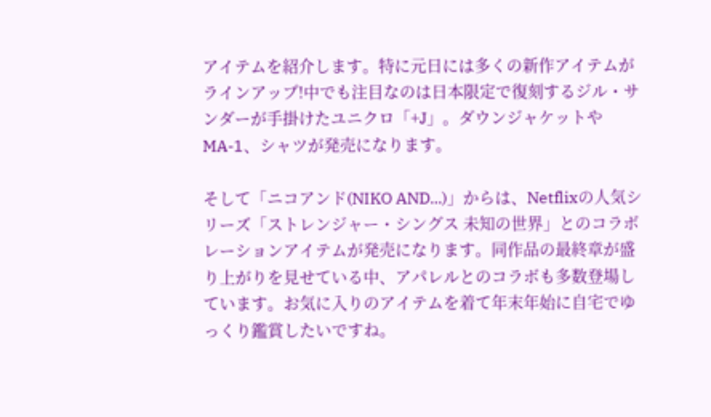アイテムを紹介します。特に元日には多くの新作アイテムがラインアップ!中でも注目なのは日本限定で復刻するジル・サンダーが手掛けたユニクロ「+J」。ダウンジャケットやMA-1、シャツが発売になります。

そして「ニコアンド(NIKO AND...)」からは、Netflixの人気シリーズ「ストレンジャー・シングス 未知の世界」とのコラボレーションアイテムが発売になります。同作品の最終章が盛り上がりを見せている中、アパレルとのコラボも多数登場しています。お気に入りのアイテムを着て年末年始に自宅でゆっくり鑑賞したいですね。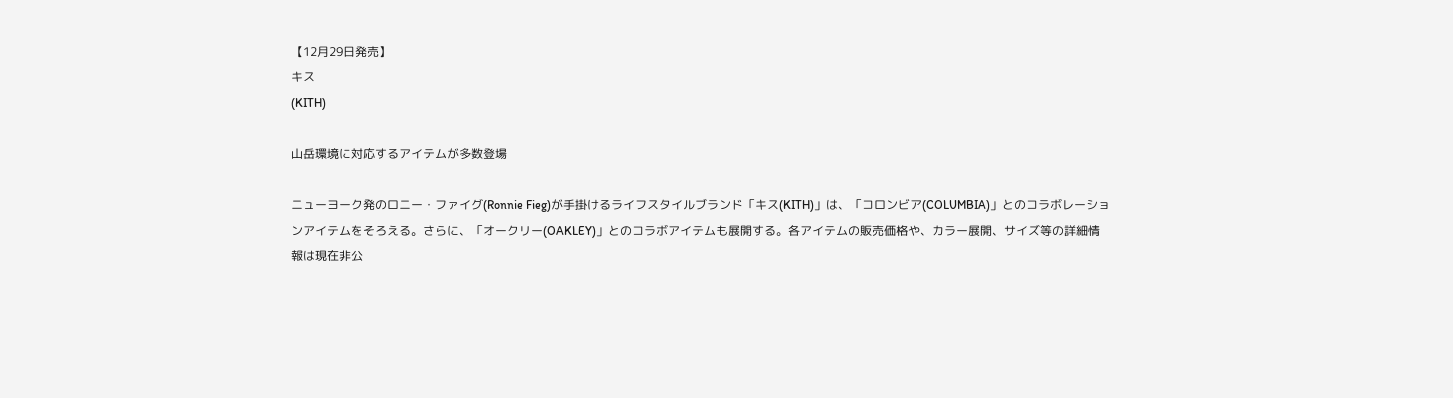【12月29日発売】
キス
(KITH)

山岳環境に対応するアイテムが多数登場

ニューヨーク発のロニー・ファイグ(Ronnie Fieg)が手掛けるライフスタイルブランド「キス(KITH)」は、「コロンビア(COLUMBIA)」とのコラボレーションアイテムをそろえる。さらに、「オークリー(OAKLEY)」とのコラボアイテムも展開する。各アイテムの販売価格や、カラー展開、サイズ等の詳細情報は現在非公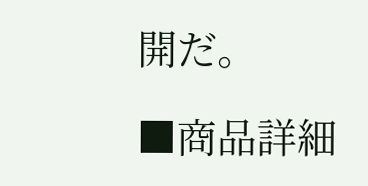開だ。

■商品詳細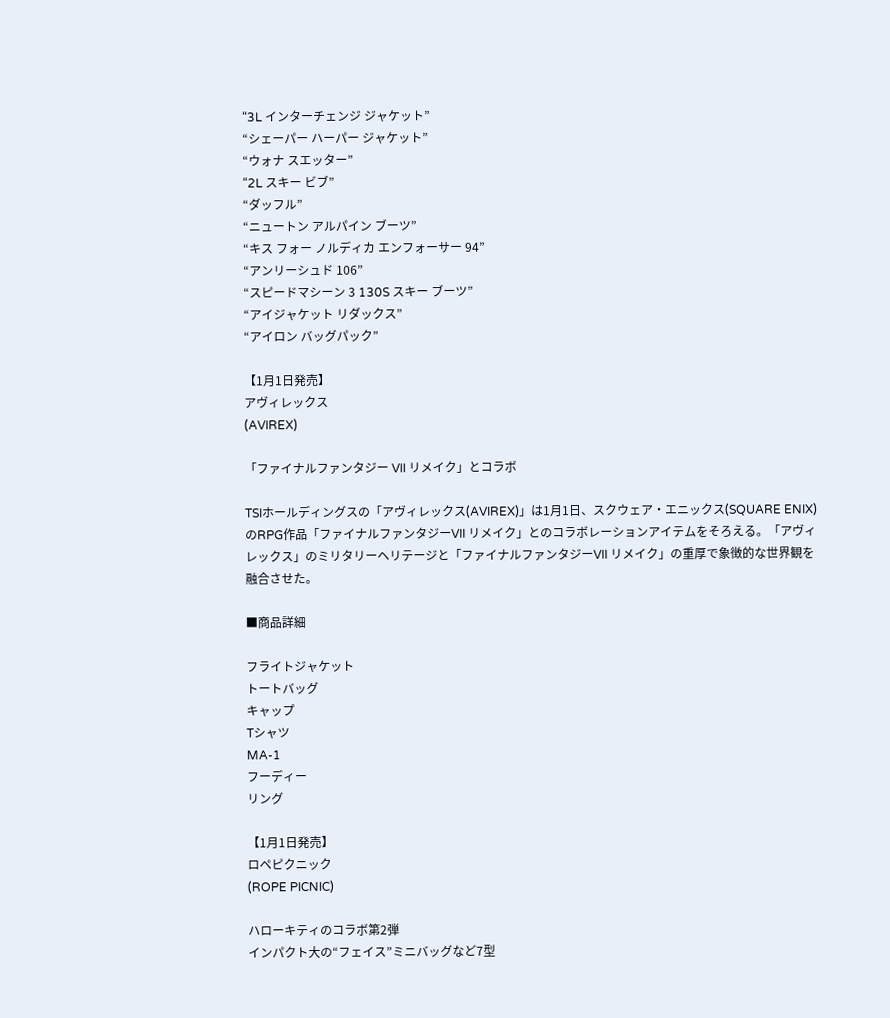“3L インターチェンジ ジャケット”
“シェーパー ハーパー ジャケット”
“ウォナ スエッター”
“2L スキー ビブ”
“ダッフル”
“ニュートン アルパイン ブーツ”
“キス フォー ノルディカ エンフォーサー 94”
“アンリーシュド 106”
“スピードマシーン 3 130S スキー ブーツ”
“アイジャケット リダックス”
“アイロン バッグパック”

【1月1日発売】
アヴィレックス
(AVIREX)

「ファイナルファンタジー VII リメイク」とコラボ

TSIホールディングスの「アヴィレックス(AVIREX)」は1月1日、スクウェア・エニックス(SQUARE ENIX)のRPG作品「ファイナルファンタジーVII リメイク」とのコラボレーションアイテムをそろえる。「アヴィレックス」のミリタリーヘリテージと「ファイナルファンタジーVII リメイク」の重厚で象徴的な世界観を融合させた。

■商品詳細

フライトジャケット
トートバッグ
キャップ
Tシャツ
MA-1
フーディー
リング

【1月1日発売】
ロペピクニック
(ROPE PICNIC)

ハローキティのコラボ第2弾
インパクト大の“フェイス”ミニバッグなど7型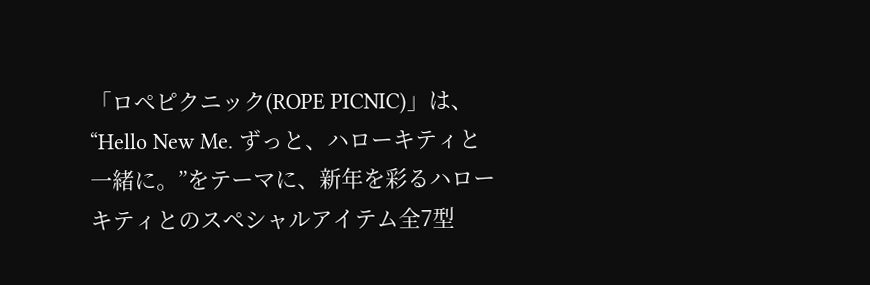「ロペピクニック(ROPE PICNIC)」は、“Hello New Me. ずっと、ハローキティと一緒に。”をテーマに、新年を彩るハローキティとのスペシャルアイテム全7型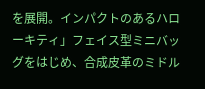を展開。インパクトのあるハローキティ」フェイス型ミニバッグをはじめ、合成皮革のミドル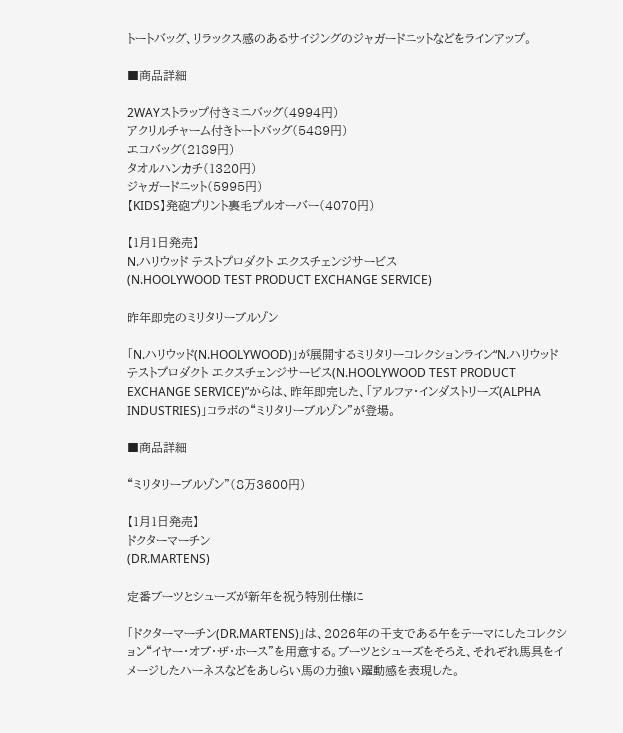トートバッグ、リラックス感のあるサイジングのジャガードニットなどをラインアップ。

■商品詳細

2WAYストラップ付きミニバッグ(4994円)
アクリルチャーム付きトートバッグ(5489円)
エコバッグ(2189円)
タオルハンカチ(1320円)
ジャガードニット(5995円)
【KIDS】発砲プリント裏毛プルオーバー(4070円)

【1月1日発売】
N.ハリウッド テストプロダクト エクスチェンジサービス
(N.HOOLYWOOD TEST PRODUCT EXCHANGE SERVICE)

昨年即完のミリタリーブルゾン

「N.ハリウッド(N.HOOLYWOOD)」が展開するミリタリーコレクションライン“N.ハリウッド テストプロダクト エクスチェンジサービス(N.HOOLYWOOD TEST PRODUCT EXCHANGE SERVICE)”からは、昨年即完した、「アルファ・インダストリーズ(ALPHA INDUSTRIES)」コラボの“ミリタリーブルゾン”が登場。

■商品詳細

“ミリタリーブルゾン”(8万3600円)

【1月1日発売】
ドクターマーチン
(DR.MARTENS)

定番ブーツとシューズが新年を祝う特別仕様に

「ドクターマーチン(DR.MARTENS)」は、2026年の干支である午をテーマにしたコレクション“イヤー・オブ・ザ・ホース”を用意する。ブーツとシューズをそろえ、それぞれ馬具をイメージしたハーネスなどをあしらい馬の力強い躍動感を表現した。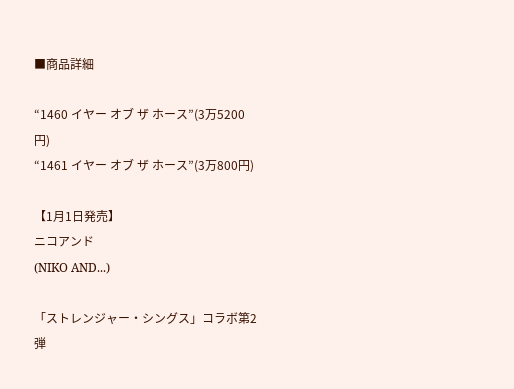■商品詳細

“1460 イヤー オブ ザ ホース”(3万5200円)
“1461 イヤー オブ ザ ホース”(3万800円)

【1月1日発売】
ニコアンド
(NIKO AND...)

「ストレンジャー・シングス」コラボ第2弾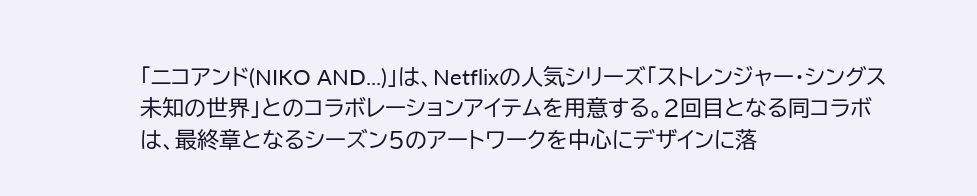「ニコアンド(NIKO AND...)」は、Netflixの人気シリーズ「ストレンジャー・シングス 未知の世界」とのコラボレーションアイテムを用意する。2回目となる同コラボは、最終章となるシーズン5のアートワークを中心にデザインに落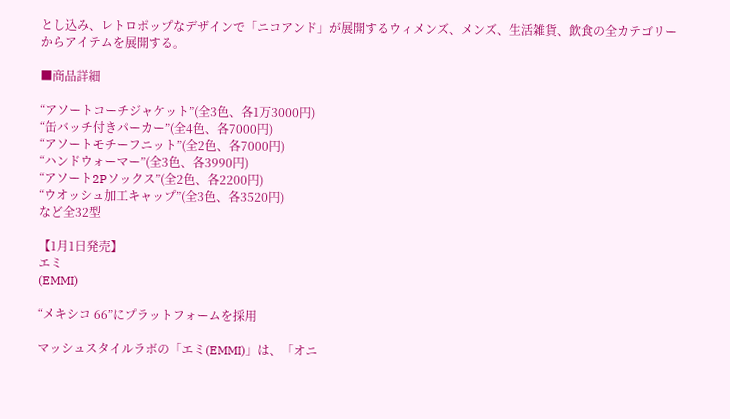とし込み、レトロポップなデザインで「ニコアンド」が展開するウィメンズ、メンズ、生活雑貨、飲食の全カテゴリーからアイテムを展開する。

■商品詳細

“アソートコーチジャケット”(全3色、各1万3000円)
“缶バッチ付きパーカー”(全4色、各7000円)
“アソートモチーフニット”(全2色、各7000円)
“ハンドウォーマー”(全3色、各3990円)
“アソート2Pソックス”(全2色、各2200円)
“ウオッシュ加工キャップ”(全3色、各3520円)
など全32型

【1月1日発売】
エミ
(EMMI)

“メキシコ 66”にプラットフォームを採用

マッシュスタイルラボの「エミ(EMMI)」は、「オニ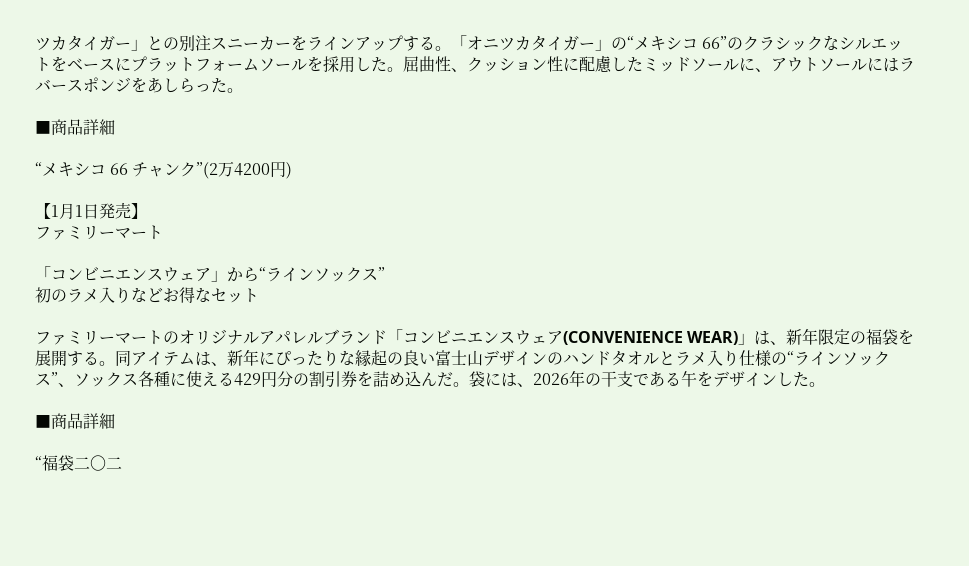ツカタイガー」との別注スニーカーをラインアップする。「オニツカタイガー」の“メキシコ 66”のクラシックなシルエットをベースにプラットフォームソールを採用した。屈曲性、クッション性に配慮したミッドソールに、アウトソールにはラバースポンジをあしらった。

■商品詳細

“メキシコ 66 チャンク”(2万4200円)

【1月1日発売】
ファミリーマート

「コンビニエンスウェア」から“ラインソックス”
初のラメ入りなどお得なセット

ファミリーマートのオリジナルアパレルブランド「コンビニエンスウェア(CONVENIENCE WEAR)」は、新年限定の福袋を展開する。同アイテムは、新年にぴったりな縁起の良い富士山デザインのハンドタオルとラメ入り仕様の“ラインソックス”、ソックス各種に使える429円分の割引券を詰め込んだ。袋には、2026年の干支である午をデザインした。

■商品詳細

“福袋二〇二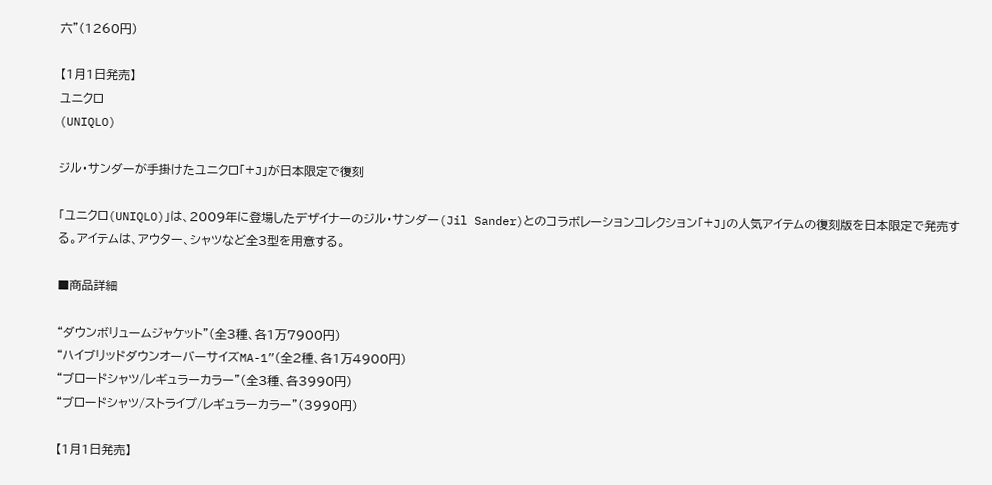六”(1260円)

【1月1日発売】
ユニクロ
(UNIQLO)

ジル・サンダーが手掛けたユニクロ「+J」が日本限定で復刻

「ユニクロ(UNIQLO)」は、2009年に登場したデザイナーのジル・サンダー(Jil Sander)とのコラボレーションコレクション「+J」の人気アイテムの復刻版を日本限定で発売する。アイテムは、アウター、シャツなど全3型を用意する。

■商品詳細

“ダウンボリュームジャケット”(全3種、各1万7900円)
“ハイブリッドダウンオーバーサイズMA-1”(全2種、各1万4900円)
“ブロードシャツ/レギュラーカラー”(全3種、各3990円)
“ブロードシャツ/ストライプ/レギュラーカラー”(3990円)

【1月1日発売】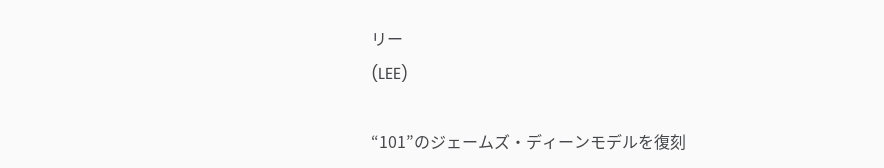リー
(LEE)

“101”のジェームズ・ディーンモデルを復刻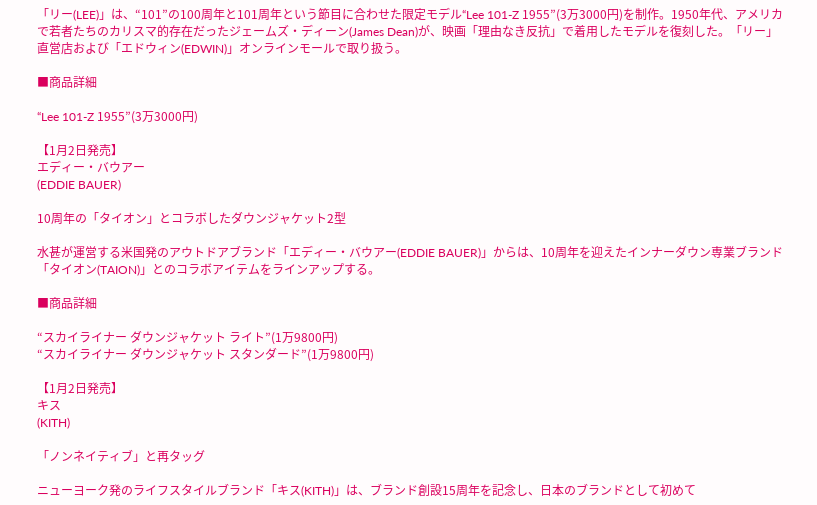「リー(LEE)」は、“101”の100周年と101周年という節目に合わせた限定モデル“Lee 101-Z 1955”(3万3000円)を制作。1950年代、アメリカで若者たちのカリスマ的存在だったジェームズ・ディーン(James Dean)が、映画「理由なき反抗」で着用したモデルを復刻した。「リー」直営店および「エドウィン(EDWIN)」オンラインモールで取り扱う。

■商品詳細

“Lee 101-Z 1955”(3万3000円)

【1月2日発売】
エディー・バウアー
(EDDIE BAUER)

10周年の「タイオン」とコラボしたダウンジャケット2型

水甚が運営する米国発のアウトドアブランド「エディー・バウアー(EDDIE BAUER)」からは、10周年を迎えたインナーダウン専業ブランド「タイオン(TAION)」とのコラボアイテムをラインアップする。

■商品詳細

“スカイライナー ダウンジャケット ライト”(1万9800円)
“スカイライナー ダウンジャケット スタンダード”(1万9800円)

【1月2日発売】
キス
(KITH)

「ノンネイティブ」と再タッグ

ニューヨーク発のライフスタイルブランド「キス(KITH)」は、ブランド創設15周年を記念し、日本のブランドとして初めて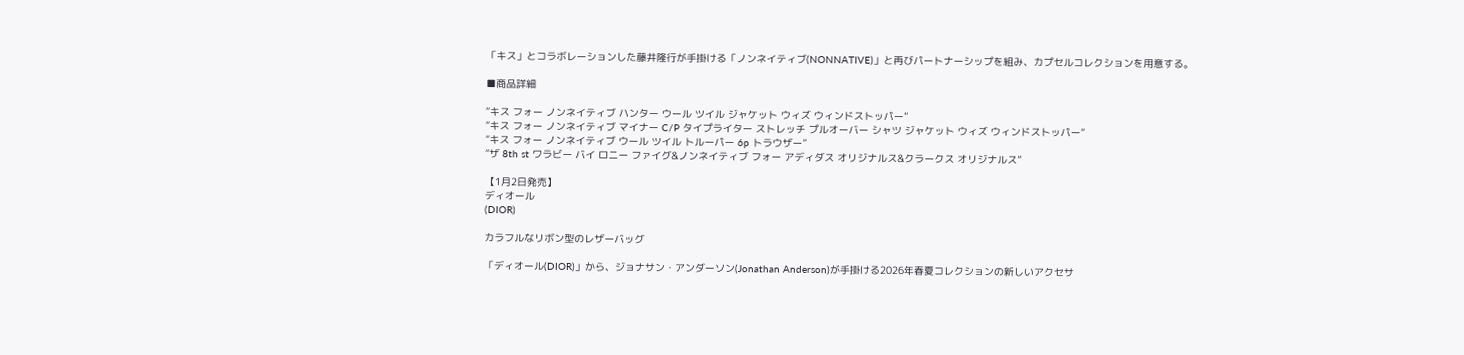「キス」とコラボレーションした藤井隆行が手掛ける「ノンネイティブ(NONNATIVE)」と再びパートナーシップを組み、カプセルコレクションを用意する。

■商品詳細

“キス フォー ノンネイティブ ハンター ウール ツイル ジャケット ウィズ ウィンドストッパー”
“キス フォー ノンネイティブ マイナー C/P タイプライター ストレッチ プルオーバー シャツ ジャケット ウィズ ウィンドストッパー”
“キス フォー ノンネイティブ ウール ツイル トルーパー 6p トラウザー”
“ザ 8th st ワラビー バイ ロニー ファイグ&ノンネイティブ フォー アディダス オリジナルス&クラークス オリジナルス”

【1月2日発売】
ディオール
(DIOR)

カラフルなリボン型のレザーバッグ

「ディオール(DIOR)」から、ジョナサン・アンダーソン(Jonathan Anderson)が手掛ける2026年春夏コレクションの新しいアクセサ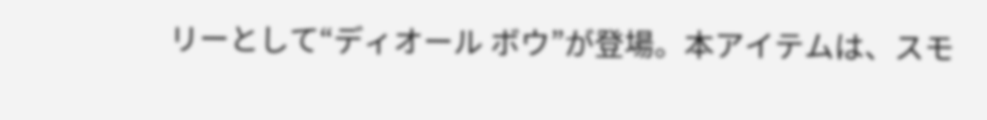リーとして“ディオール ボウ”が登場。本アイテムは、スモ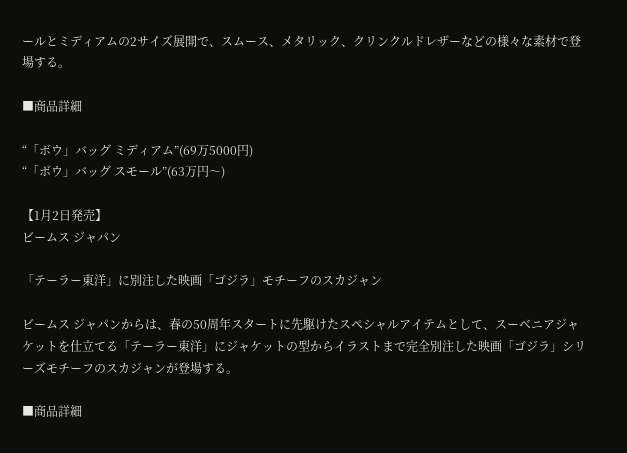ールとミディアムの2サイズ展開で、スムース、メタリック、クリンクルドレザーなどの様々な素材で登場する。

■商品詳細

“「ボウ」バッグ ミディアム”(69万5000円)
“「ボウ」バッグ スモール”(63万円〜)

【1月2日発売】
ビームス ジャパン

「テーラー東洋」に別注した映画「ゴジラ」モチーフのスカジャン

ビームス ジャパンからは、春の50周年スタートに先駆けたスペシャルアイテムとして、スーベニアジャケットを仕立てる「テーラー東洋」にジャケットの型からイラストまで完全別注した映画「ゴジラ」シリーズモチーフのスカジャンが登場する。

■商品詳細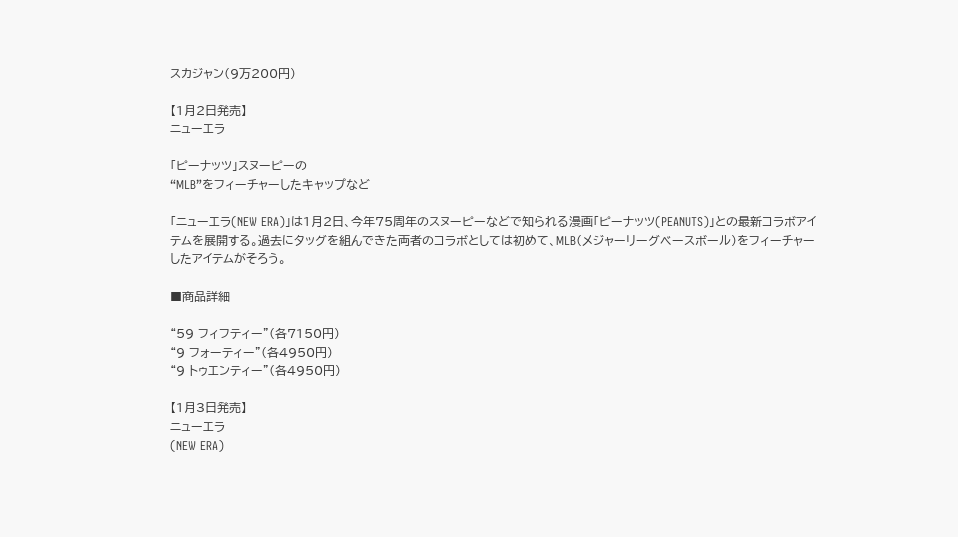スカジャン(9万200円)

【1月2日発売】
ニューエラ

「ピーナッツ」スヌーピーの
“MLB”をフィーチャーしたキャップなど

「ニューエラ(NEW ERA)」は1月2日、今年75周年のスヌーピーなどで知られる漫画「ピーナッツ(PEANUTS)」との最新コラボアイテムを展開する。過去にタッグを組んできた両者のコラボとしては初めて、MLB(メジャーリーグベースボール)をフィーチャーしたアイテムがそろう。

■商品詳細

“59 フィフティー”(各7150円)
“9 フォーティー”(各4950円)
“9 トゥエンティー”(各4950円)

【1月3日発売】
ニューエラ
(NEW ERA)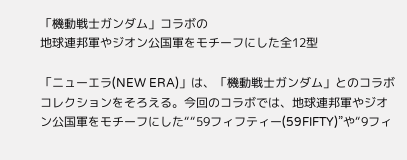「機動戦士ガンダム」コラボの
地球連邦軍やジオン公国軍をモチーフにした全12型

「ニューエラ(NEW ERA)」は、「機動戦士ガンダム」とのコラボコレクションをそろえる。今回のコラボでは、地球連邦軍やジオン公国軍をモチーフにした““59フィフティー(59FIFTY)”や“9フィ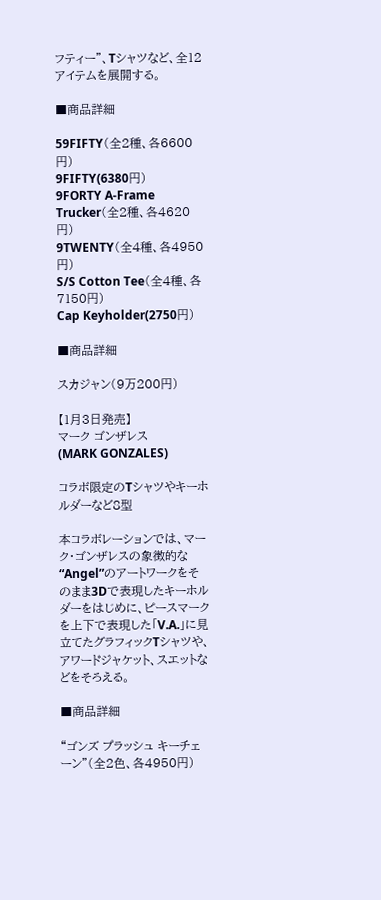フティー”、Tシャツなど、全12アイテムを展開する。

■商品詳細

59FIFTY(全2種、各6600円)
9FIFTY(6380円)
9FORTY A-Frame Trucker(全2種、各4620円)
9TWENTY(全4種、各4950円)
S/S Cotton Tee(全4種、各7150円)
Cap Keyholder(2750円)

■商品詳細

スカジャン(9万200円)

【1月3日発売】
マーク ゴンザレス
(MARK GONZALES)

コラボ限定のTシャツやキーホルダーなど8型

本コラボレーションでは、マーク・ゴンザレスの象徴的な“Angel”のアートワークをそのまま3Dで表現したキーホルダーをはじめに、ピースマークを上下で表現した「V.A.」に見立てたグラフィックTシャツや、アワードジャケット、スエットなどをそろえる。

■商品詳細

“ゴンズ プラッシュ キーチェーン”(全2色、各4950円)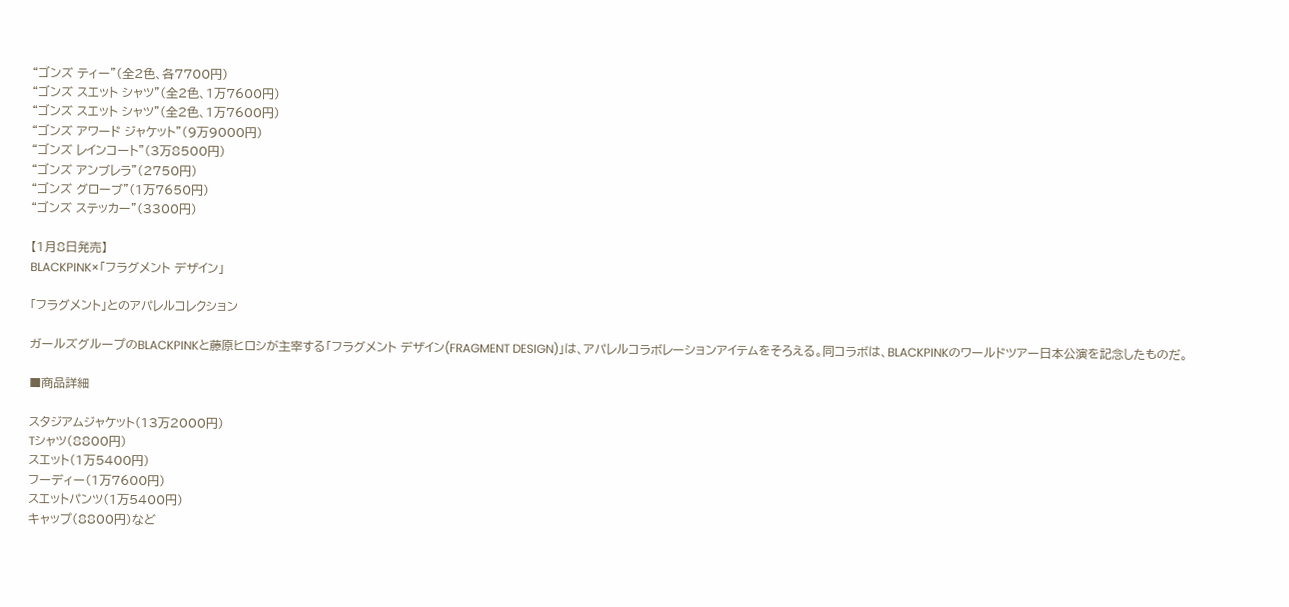“ゴンズ ティー”(全2色、各7700円)
“ゴンズ スエット シャツ”(全2色、1万7600円)
“ゴンズ スエット シャツ”(全2色、1万7600円)
“ゴンズ アワード ジャケット”(9万9000円)
“ゴンズ レインコート”(3万8500円)
“ゴンズ アンブレラ”(2750円)
“ゴンズ グローブ”(1万7650円)
“ゴンズ ステッカー”(3300円)

【1月8日発売】
BLACKPINK×「フラグメント デザイン」

「フラグメント」とのアパレルコレクション

ガールズグループのBLACKPINKと藤原ヒロシが主宰する「フラグメント デザイン(FRAGMENT DESIGN)」は、アパレルコラボレーションアイテムをそろえる。同コラボは、BLACKPINKのワールドツアー日本公演を記念したものだ。

■商品詳細

スタジアムジャケット(13万2000円)
Tシャツ(8800円)
スエット(1万5400円)
フーディー(1万7600円)
スエットパンツ(1万5400円)
キャップ(8800円)など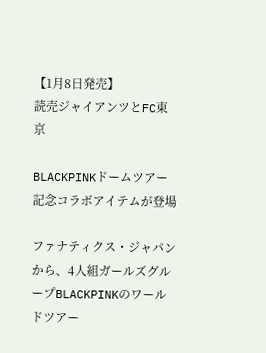【1月8日発売】
読売ジャイアンツとFC東京

BLACKPINKドームツアー記念コラボアイテムが登場

ファナティクス・ジャパンから、4人組ガールズグループBLACKPINKのワールドツアー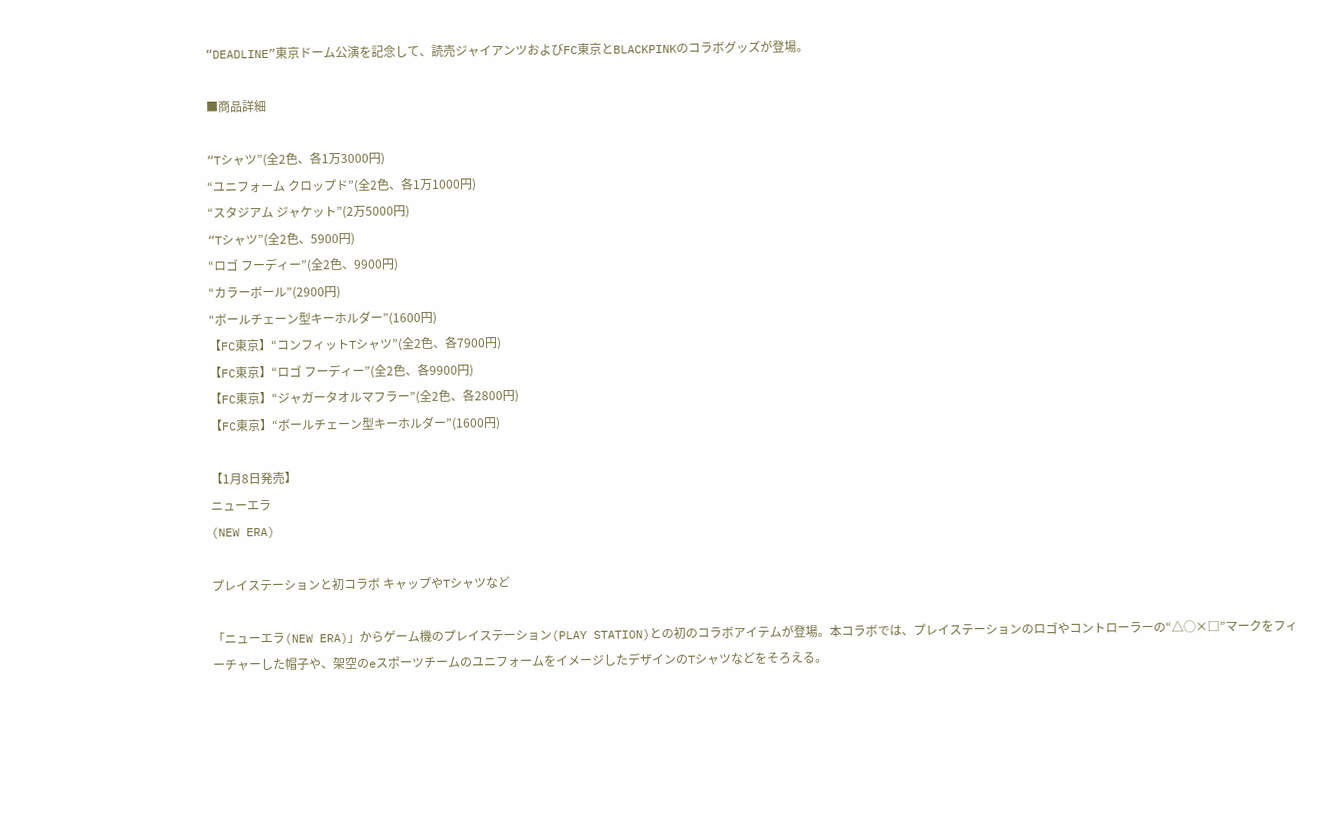“DEADLINE”東京ドーム公演を記念して、読売ジャイアンツおよびFC東京とBLACKPINKのコラボグッズが登場。

■商品詳細

“Tシャツ”(全2色、各1万3000円)
“ユニフォーム クロップド”(全2色、各1万1000円)
“スタジアム ジャケット”(2万5000円)
“Tシャツ”(全2色、5900円)
“ロゴ フーディー”(全2色、9900円)
“カラーボール”(2900円)
“ボールチェーン型キーホルダー”(1600円)
【FC東京】“コンフィットTシャツ”(全2色、各7900円)
【FC東京】“ロゴ フーディー”(全2色、各9900円)
【FC東京】“ジャガータオルマフラー”(全2色、各2800円)
【FC東京】“ボールチェーン型キーホルダー”(1600円)

【1月8日発売】
ニューエラ
(NEW ERA)

プレイステーションと初コラボ キャップやTシャツなど

「ニューエラ(NEW ERA)」からゲーム機のプレイステーション(PLAY STATION)との初のコラボアイテムが登場。本コラボでは、プレイステーションのロゴやコントローラーの“△◯×□”マークをフィーチャーした帽子や、架空のeスポーツチームのユニフォームをイメージしたデザインのTシャツなどをそろえる。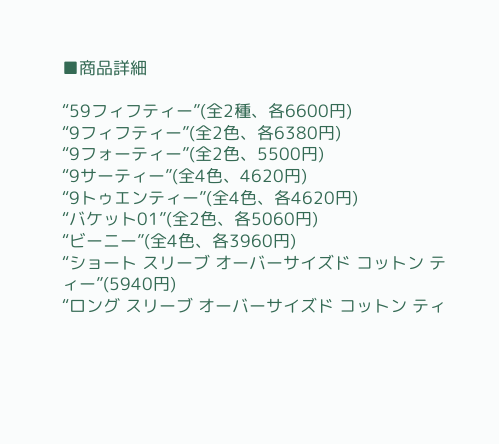■商品詳細

“59フィフティー”(全2種、各6600円)
“9フィフティー”(全2色、各6380円)
“9フォーティー”(全2色、5500円)
“9サーティー”(全4色、4620円)
“9トゥエンティー”(全4色、各4620円)
“バケット01”(全2色、各5060円)
“ビーニー”(全4色、各3960円)
“ショート スリーブ オーバーサイズド コットン ティー”(5940円)
“ロング スリーブ オーバーサイズド コットン ティ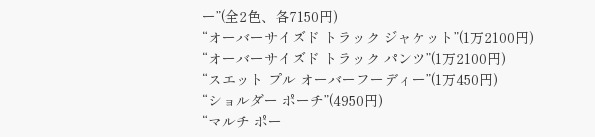ー”(全2色、各7150円)
“オーバーサイズド トラック ジャケット”(1万2100円)
“オーバーサイズド トラック パンツ”(1万2100円)
“スエット プル オーバーフーディー”(1万450円)
“ショルダー ポーチ”(4950円)
“マルチ ポー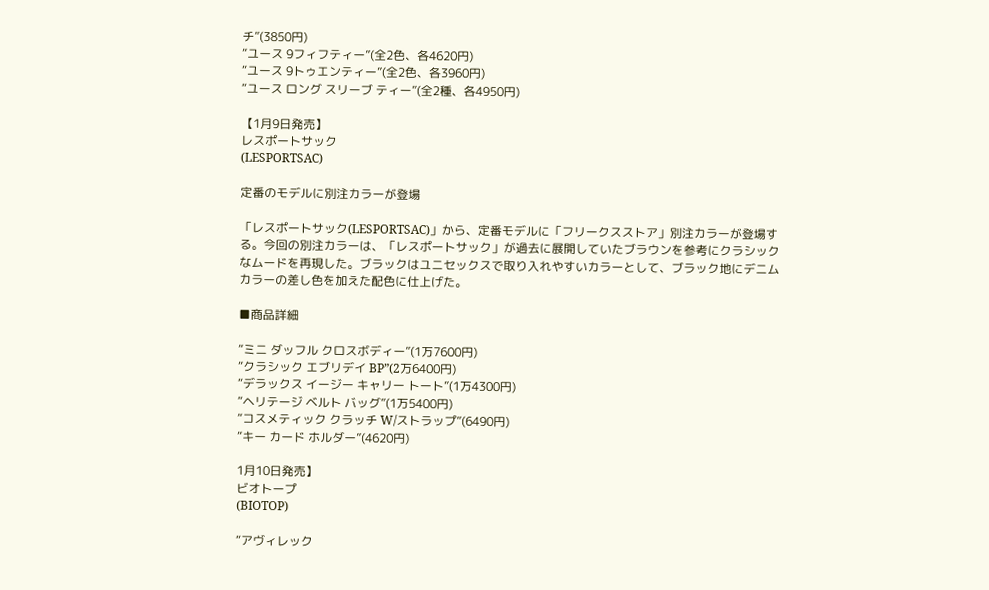チ”(3850円)
“ユース 9フィフティー”(全2色、各4620円)
“ユース 9トゥエンティー”(全2色、各3960円)
“ユース ロング スリーブ ティー”(全2種、各4950円)

【1月9日発売】
レスポートサック
(LESPORTSAC)

定番のモデルに別注カラーが登場

「レスポートサック(LESPORTSAC)」から、定番モデルに「フリークスストア」別注カラーが登場する。今回の別注カラーは、「レスポートサック」が過去に展開していたブラウンを参考にクラシックなムードを再現した。ブラックはユニセックスで取り入れやすいカラーとして、ブラック地にデニムカラーの差し色を加えた配色に仕上げた。

■商品詳細

“ミニ ダッフル クロスボディー”(1万7600円)
“クラシック エブリデイ BP”(2万6400円)
“デラックス イージー キャリー トート”(1万4300円)
“ヘリテージ ベルト バッグ”(1万5400円)
“コスメティック クラッチ W/ストラップ”(6490円)
“キー カード ホルダー”(4620円)

1月10日発売】
ビオトープ
(BIOTOP)

“アヴィレック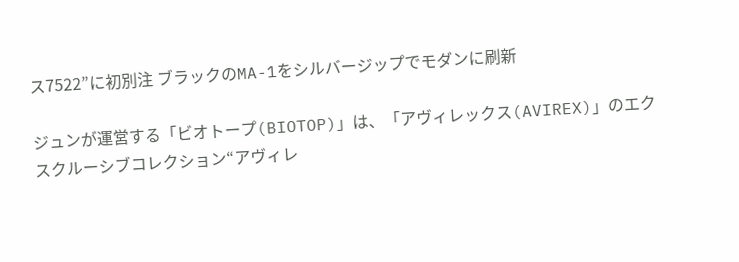ス7522”に初別注 ブラックのMA-1をシルバージップでモダンに刷新

ジュンが運営する「ビオトープ(BIOTOP)」は、「アヴィレックス(AVIREX)」のエクスクルーシブコレクション“アヴィレ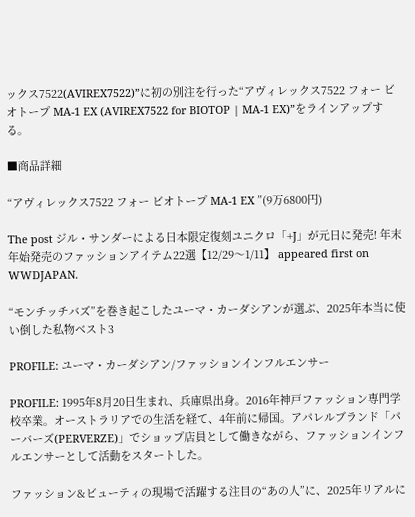ックス7522(AVIREX7522)”に初の別注を行った“アヴィレックス7522 フォー ビオトープ MA-1 EX (AVIREX7522 for BIOTOP | MA-1 EX)”をラインアップする。

■商品詳細

“アヴィレックス7522 フォー ビオトープ MA-1 EX ”(9万6800円)

The post ジル・サンダーによる日本限定復刻ユニクロ「+J」が元日に発売! 年末年始発売のファッションアイテム22選【12/29〜1/11】 appeared first on WWDJAPAN.

“モンチッチバズ”を巻き起こしたユーマ・カーダシアンが選ぶ、2025年本当に使い倒した私物ベスト3

PROFILE: ユーマ・カーダシアン/ファッションインフルエンサー

PROFILE: 1995年8月20日生まれ、兵庫県出身。2016年神戸ファッション専門学校卒業。オーストラリアでの生活を経て、4年前に帰国。アパレルブランド「パーバーズ(PERVERZE)」でショップ店員として働きながら、ファッションインフルエンサーとして活動をスタートした。

ファッション&ビューティの現場で活躍する注目の“あの人”に、2025年リアルに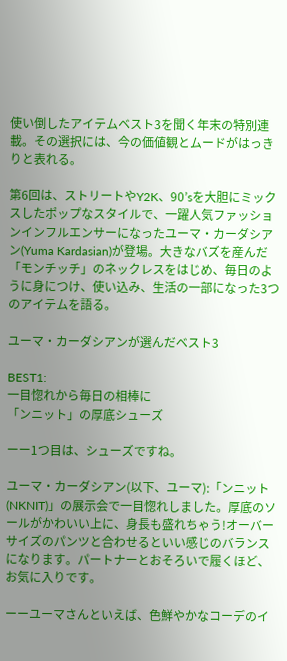使い倒したアイテムベスト3を聞く年末の特別連載。その選択には、今の価値観とムードがはっきりと表れる。

第6回は、ストリートやY2K、90’sを大胆にミックスしたポップなスタイルで、一躍人気ファッションインフルエンサーになったユーマ・カーダシアン(Yuma Kardasian)が登場。大きなバズを産んだ「モンチッチ」のネックレスをはじめ、毎日のように身につけ、使い込み、生活の一部になった3つのアイテムを語る。

ユーマ・カーダシアンが選んだベスト3

BEST1:
一目惚れから毎日の相棒に
「ンニット」の厚底シューズ

ーー1つ目は、シューズですね。

ユーマ・カーダシアン(以下、ユーマ):「ンニット(NKNIT)」の展示会で一目惚れしました。厚底のソールがかわいい上に、身長も盛れちゃう!オーバーサイズのパンツと合わせるといい感じのバランスになります。パートナーとおそろいで履くほど、お気に入りです。

ーーユーマさんといえば、色鮮やかなコーデのイ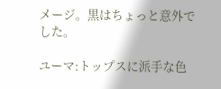メージ。黒はちょっと意外でした。

ユーマ:トップスに派手な色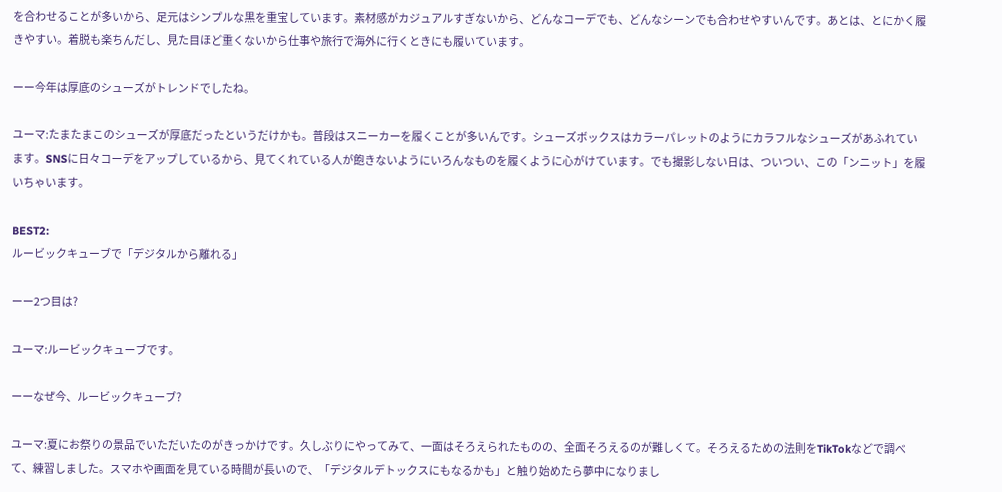を合わせることが多いから、足元はシンプルな黒を重宝しています。素材感がカジュアルすぎないから、どんなコーデでも、どんなシーンでも合わせやすいんです。あとは、とにかく履きやすい。着脱も楽ちんだし、見た目ほど重くないから仕事や旅行で海外に行くときにも履いています。

ーー今年は厚底のシューズがトレンドでしたね。

ユーマ:たまたまこのシューズが厚底だったというだけかも。普段はスニーカーを履くことが多いんです。シューズボックスはカラーパレットのようにカラフルなシューズがあふれています。SNSに日々コーデをアップしているから、見てくれている人が飽きないようにいろんなものを履くように心がけています。でも撮影しない日は、ついつい、この「ンニット」を履いちゃいます。

BEST2:
ルービックキューブで「デジタルから離れる」

ーー2つ目は?

ユーマ:ルービックキューブです。

ーーなぜ今、ルービックキューブ?

ユーマ:夏にお祭りの景品でいただいたのがきっかけです。久しぶりにやってみて、一面はそろえられたものの、全面そろえるのが難しくて。そろえるための法則をTikTokなどで調べて、練習しました。スマホや画面を見ている時間が長いので、「デジタルデトックスにもなるかも」と触り始めたら夢中になりまし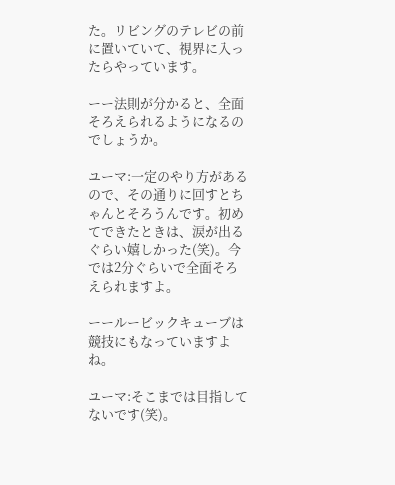た。リビングのテレビの前に置いていて、視界に入ったらやっています。

ーー法則が分かると、全面そろえられるようになるのでしょうか。

ユーマ:一定のやり方があるので、その通りに回すとちゃんとそろうんです。初めてできたときは、涙が出るぐらい嬉しかった(笑)。今では2分ぐらいで全面そろえられますよ。

ーールービックキューブは競技にもなっていますよね。

ユーマ:そこまでは目指してないです(笑)。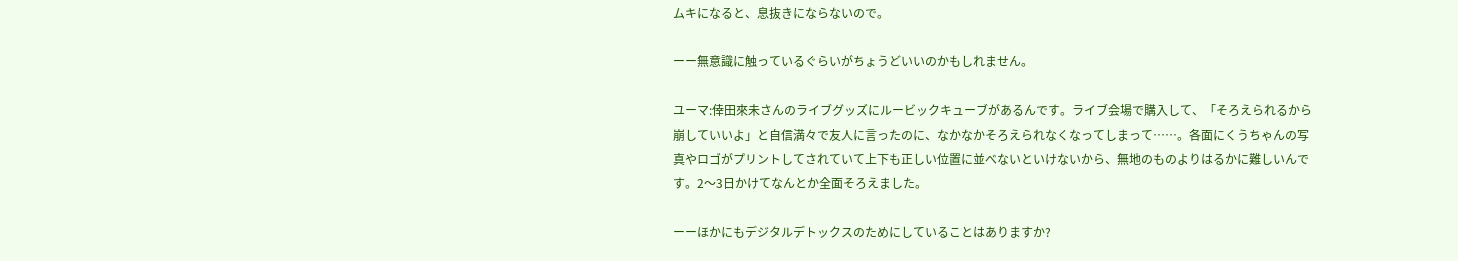ムキになると、息抜きにならないので。

ーー無意識に触っているぐらいがちょうどいいのかもしれません。

ユーマ:倖田來未さんのライブグッズにルービックキューブがあるんです。ライブ会場で購入して、「そろえられるから崩していいよ」と自信満々で友人に言ったのに、なかなかそろえられなくなってしまって……。各面にくうちゃんの写真やロゴがプリントしてされていて上下も正しい位置に並べないといけないから、無地のものよりはるかに難しいんです。2〜3日かけてなんとか全面そろえました。

ーーほかにもデジタルデトックスのためにしていることはありますか?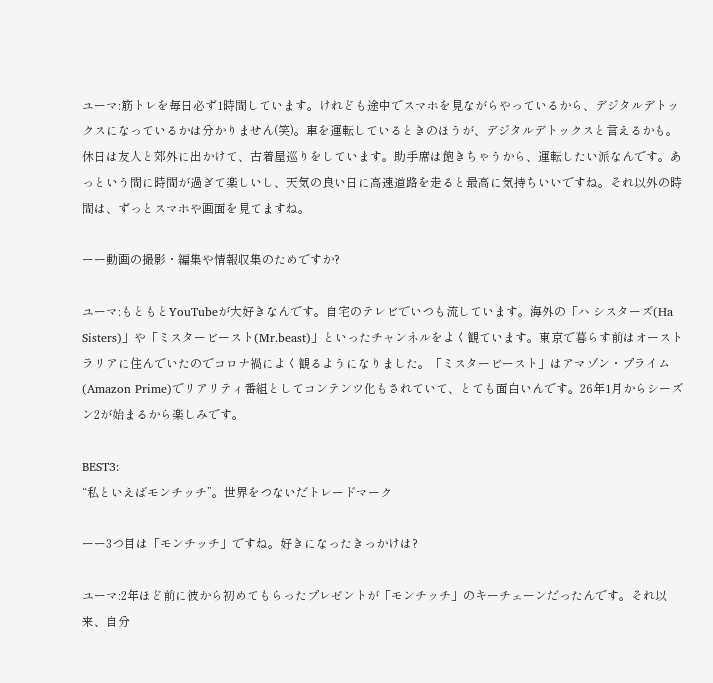ユーマ:筋トレを毎日必ず1時間しています。けれども途中でスマホを見ながらやっているから、デジタルデトックスになっているかは分かりません(笑)。車を運転しているときのほうが、デジタルデトックスと言えるかも。休日は友人と郊外に出かけて、古着屋巡りをしています。助手席は飽きちゃうから、運転したい派なんです。あっという間に時間が過ぎて楽しいし、天気の良い日に高速道路を走ると最高に気持ちいいですね。それ以外の時間は、ずっとスマホや画面を見てますね。

ーー動画の撮影・編集や情報収集のためですか?

ユーマ:もともとYouTubeが大好きなんです。自宅のテレビでいつも流しています。海外の「ハ シスターズ(Ha Sisters)」や「ミスタービースト(Mr.beast)」といったチャンネルをよく観ています。東京で暮らす前はオーストラリアに住んでいたのでコロナ禍によく観るようになりました。「ミスタービースト」はアマゾン・プライム(Amazon Prime)でリアリティ番組としてコンテンツ化もされていて、とても面白いんです。26年1月からシーズン2が始まるから楽しみです。

BEST3:
“私といえばモンチッチ”。世界をつないだトレードマーク

ーー3つ目は「モンチッチ」ですね。好きになったきっかけは?

ユーマ:2年ほど前に彼から初めてもらったプレゼントが「モンチッチ」のキーチェーンだったんです。それ以来、自分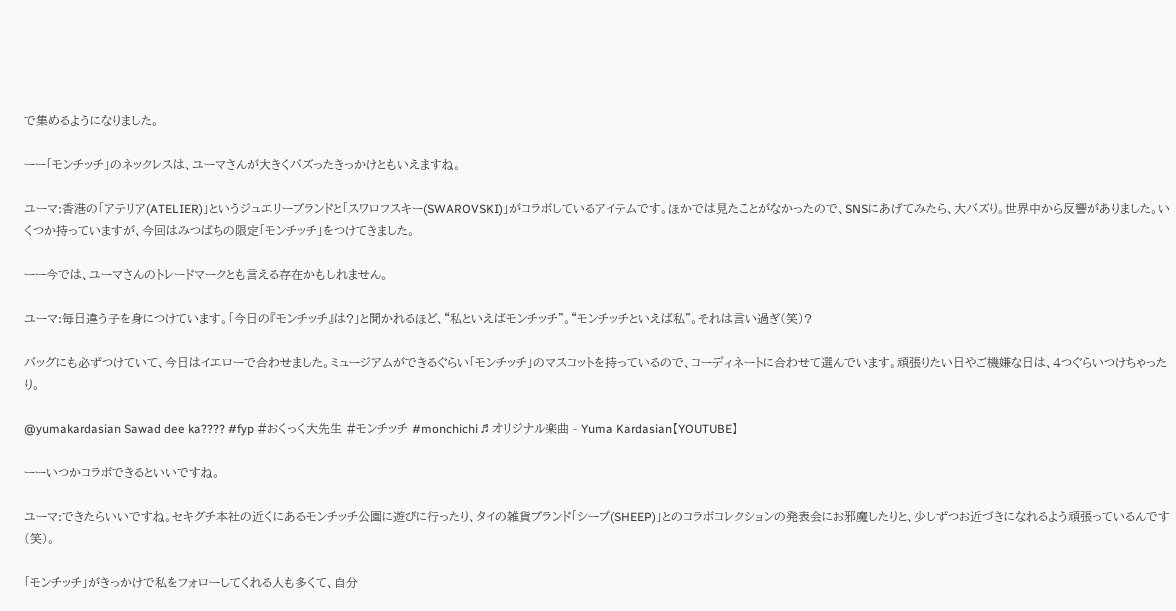で集めるようになりました。

ーー「モンチッチ」のネックレスは、ユーマさんが大きくバズったきっかけともいえますね。

ユーマ:香港の「アテリア(ATELIER)」というジュエリーブランドと「スワロフスキー(SWAROVSKI)」がコラボしているアイテムです。ほかでは見たことがなかったので、SNSにあげてみたら、大バズり。世界中から反響がありました。いくつか持っていますが、今回はみつばちの限定「モンチッチ」をつけてきました。

ーー今では、ユーマさんのトレードマークとも言える存在かもしれません。

ユーマ:毎日違う子を身につけています。「今日の『モンチッチ』は?」と聞かれるほど、“私といえばモンチッチ”。“モンチッチといえば私”。それは言い過ぎ(笑)?

バッグにも必ずつけていて、今日はイエローで合わせました。ミュージアムができるぐらい「モンチッチ」のマスコットを持っているので、コーディネートに合わせて選んでいます。頑張りたい日やご機嫌な日は、4つぐらいつけちゃったり。

@yumakardasian Sawad dee ka???? #fyp #おくっく大先生 #モンチッチ #monchichi ♬ オリジナル楽曲 - Yuma Kardasian【YOUTUBE】

ーーいつかコラボできるといいですね。

ユーマ:できたらいいですね。セキグチ本社の近くにあるモンチッチ公園に遊びに行ったり、タイの雑貨ブランド「シープ(SHEEP)」とのコラボコレクションの発表会にお邪魔したりと、少しずつお近づきになれるよう頑張っているんです(笑)。

「モンチッチ」がきっかけで私をフォローしてくれる人も多くて、自分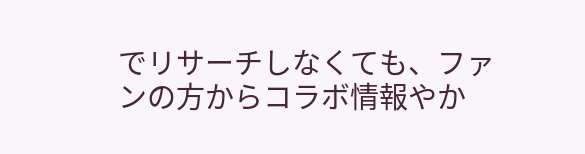でリサーチしなくても、ファンの方からコラボ情報やか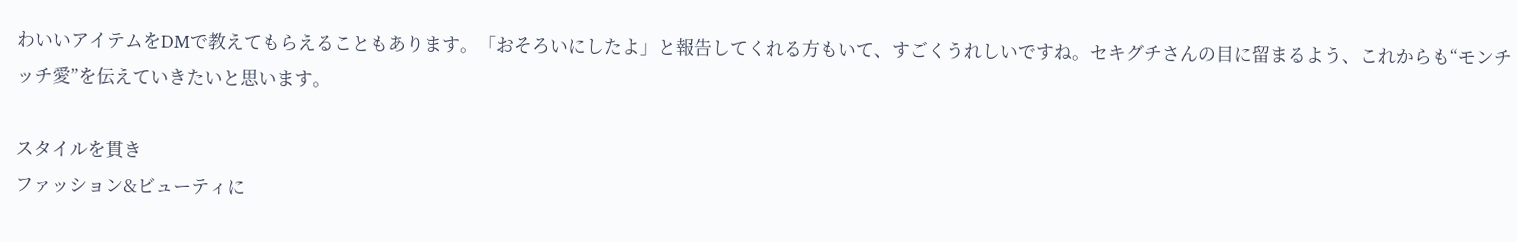わいいアイテムをDMで教えてもらえることもあります。「おそろいにしたよ」と報告してくれる方もいて、すごくうれしいですね。セキグチさんの目に留まるよう、これからも“モンチッチ愛”を伝えていきたいと思います。

スタイルを貫き
ファッション&ビューティに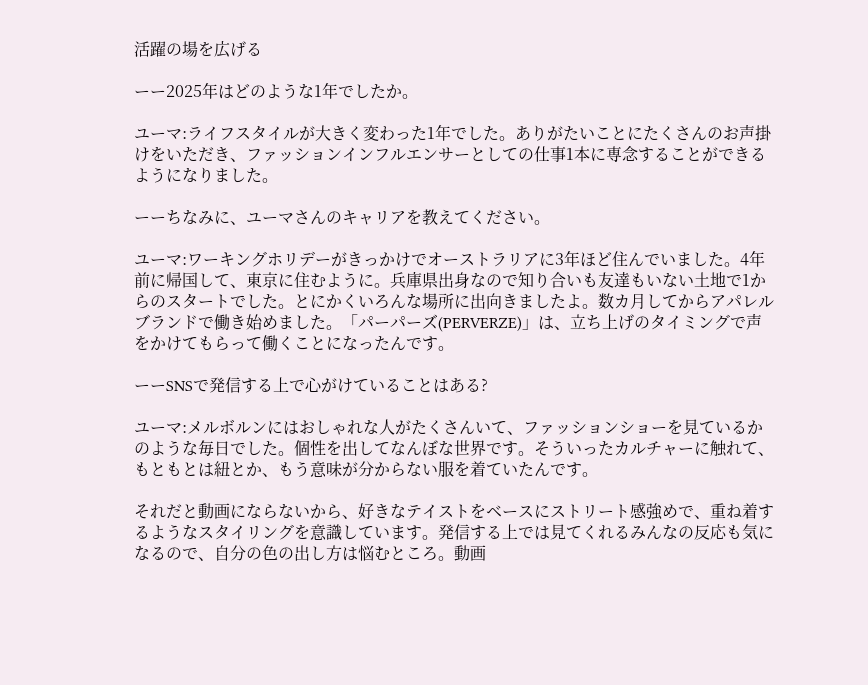活躍の場を広げる

ーー2025年はどのような1年でしたか。

ユーマ:ライフスタイルが大きく変わった1年でした。ありがたいことにたくさんのお声掛けをいただき、ファッションインフルエンサーとしての仕事1本に専念することができるようになりました。

ーーちなみに、ユーマさんのキャリアを教えてください。

ユーマ:ワーキングホリデーがきっかけでオーストラリアに3年ほど住んでいました。4年前に帰国して、東京に住むように。兵庫県出身なので知り合いも友達もいない土地で1からのスタートでした。とにかくいろんな場所に出向きましたよ。数カ月してからアパレルブランドで働き始めました。「パーパーズ(PERVERZE)」は、立ち上げのタイミングで声をかけてもらって働くことになったんです。

ーーSNSで発信する上で心がけていることはある?

ユーマ:メルボルンにはおしゃれな人がたくさんいて、ファッションショーを見ているかのような毎日でした。個性を出してなんぼな世界です。そういったカルチャーに触れて、もともとは紐とか、もう意味が分からない服を着ていたんです。

それだと動画にならないから、好きなテイストをベースにストリート感強めで、重ね着するようなスタイリングを意識しています。発信する上では見てくれるみんなの反応も気になるので、自分の色の出し方は悩むところ。動画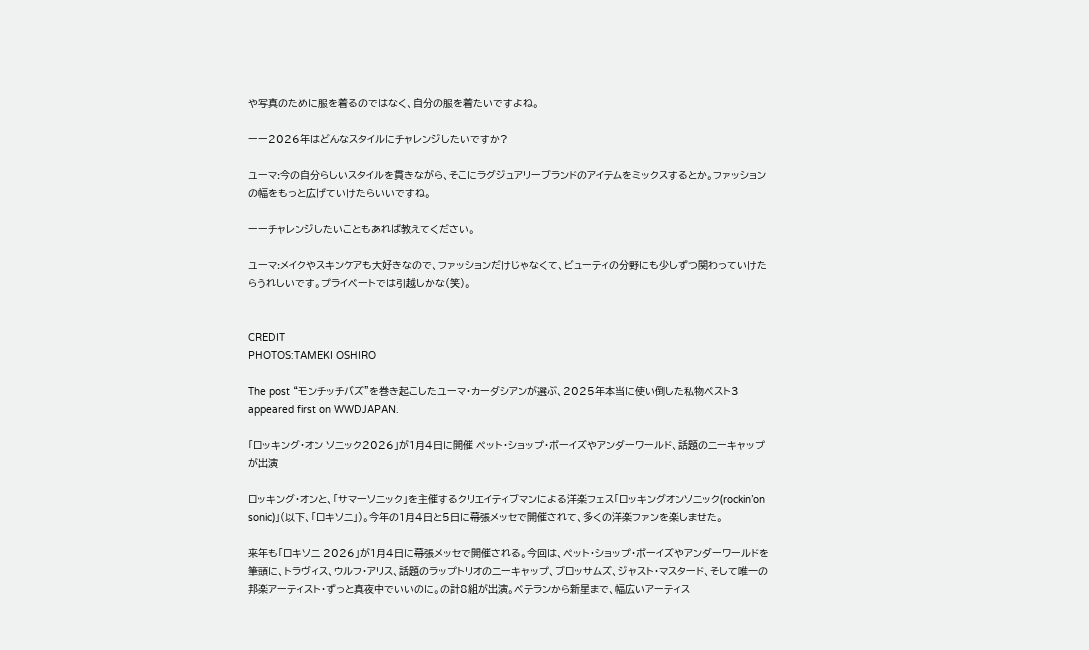や写真のために服を着るのではなく、自分の服を着たいですよね。

ーー2026年はどんなスタイルにチャレンジしたいですか?

ユーマ:今の自分らしいスタイルを貫きながら、そこにラグジュアリーブランドのアイテムをミックスするとか。ファッションの幅をもっと広げていけたらいいですね。

ーーチャレンジしたいこともあれば教えてください。

ユーマ:メイクやスキンケアも大好きなので、ファッションだけじゃなくて、ビューティの分野にも少しずつ関わっていけたらうれしいです。プライベートでは引越しかな(笑)。


CREDIT
PHOTOS:TAMEKI OSHIRO

The post “モンチッチバズ”を巻き起こしたユーマ・カーダシアンが選ぶ、2025年本当に使い倒した私物ベスト3 appeared first on WWDJAPAN.

「ロッキング・オン ソニック2026」が1月4日に開催 ペット・ショップ・ボーイズやアンダーワールド、話題のニーキャップが出演

ロッキング・オンと、「サマーソニック」を主催するクリエイティブマンによる洋楽フェス「ロッキングオンソニック(rockin’on sonic)」(以下、「ロキソニ」)。今年の1月4日と5日に幕張メッセで開催されて、多くの洋楽ファンを楽しませた。

来年も「ロキソニ 2026」が1月4日に幕張メッセで開催される。今回は、ペット・ショップ・ボーイズやアンダーワールドを筆頭に、トラヴィス、ウルフ・アリス、話題のラップトリオのニーキャップ、ブロッサムズ、ジャスト・マスタード、そして唯一の邦楽アーティスト・ずっと真夜中でいいのに。の計8組が出演。ベテランから新星まで、幅広いアーティス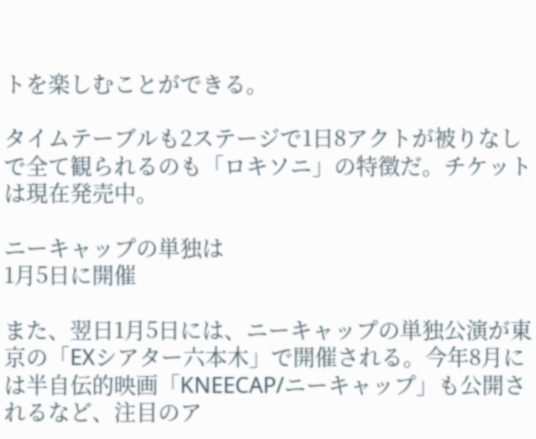トを楽しむことができる。

タイムテーブルも2ステージで1日8アクトが被りなしで全て観られるのも「ロキソニ」の特徴だ。チケットは現在発売中。

ニーキャップの単独は
1月5日に開催

また、翌日1月5日には、ニーキャップの単独公演が東京の「EXシアター六本木」で開催される。今年8月には半自伝的映画「KNEECAP/ニーキャップ」も公開されるなど、注目のア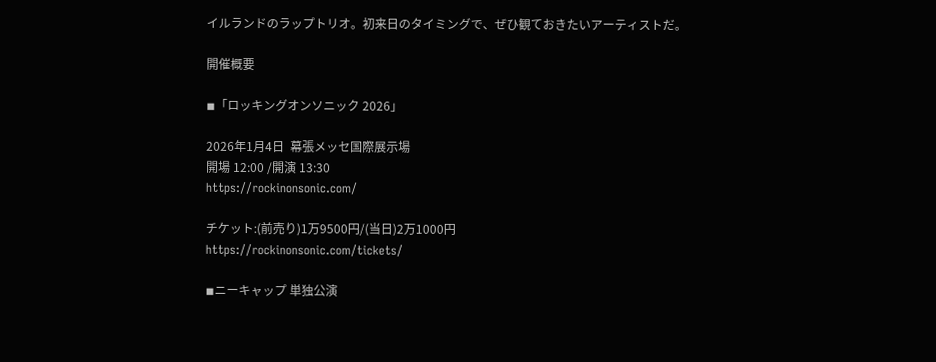イルランドのラップトリオ。初来日のタイミングで、ぜひ観ておきたいアーティストだ。

開催概要

◾「ロッキングオンソニック 2026」

2026年1月4日  幕張メッセ国際展示場
開場 12:00 /開演 13:30
https://rockinonsonic.com/

チケット:(前売り)1万9500円/(当日)2万1000円
https://rockinonsonic.com/tickets/

◾ニーキャップ 単独公演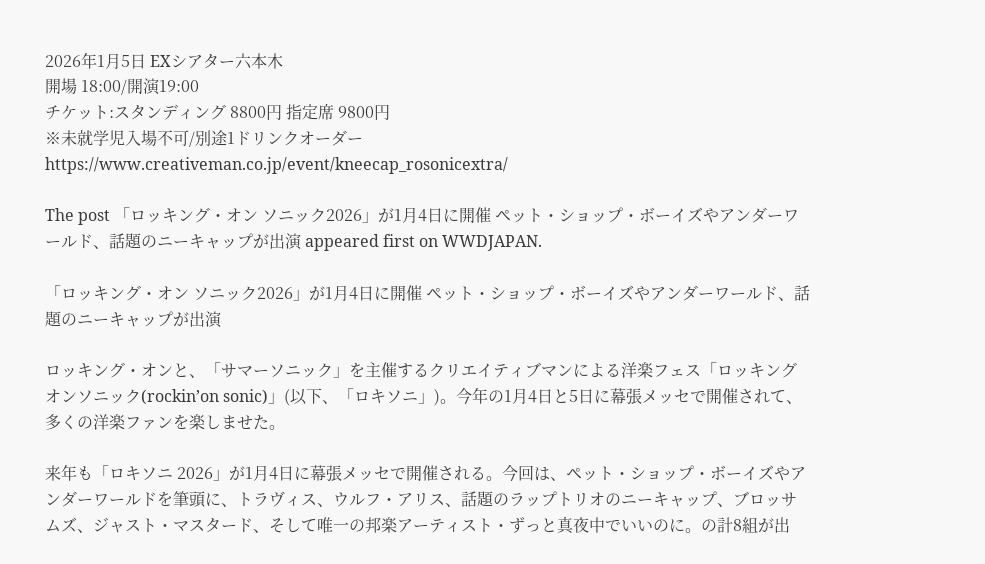2026年1月5日 EXシアター六本木
開場 18:00/開演19:00
チケット:スタンディング 8800円 指定席 9800円
※未就学児入場不可/別途1ドリンクオーダー
https://www.creativeman.co.jp/event/kneecap_rosonicextra/

The post 「ロッキング・オン ソニック2026」が1月4日に開催 ペット・ショップ・ボーイズやアンダーワールド、話題のニーキャップが出演 appeared first on WWDJAPAN.

「ロッキング・オン ソニック2026」が1月4日に開催 ペット・ショップ・ボーイズやアンダーワールド、話題のニーキャップが出演

ロッキング・オンと、「サマーソニック」を主催するクリエイティブマンによる洋楽フェス「ロッキングオンソニック(rockin’on sonic)」(以下、「ロキソニ」)。今年の1月4日と5日に幕張メッセで開催されて、多くの洋楽ファンを楽しませた。

来年も「ロキソニ 2026」が1月4日に幕張メッセで開催される。今回は、ペット・ショップ・ボーイズやアンダーワールドを筆頭に、トラヴィス、ウルフ・アリス、話題のラップトリオのニーキャップ、ブロッサムズ、ジャスト・マスタード、そして唯一の邦楽アーティスト・ずっと真夜中でいいのに。の計8組が出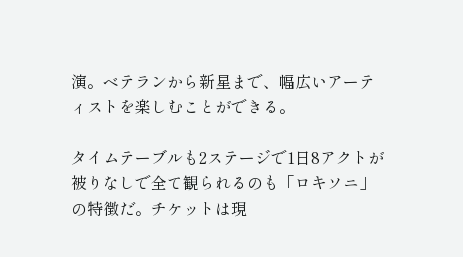演。ベテランから新星まで、幅広いアーティストを楽しむことができる。

タイムテーブルも2ステージで1日8アクトが被りなしで全て観られるのも「ロキソニ」の特徴だ。チケットは現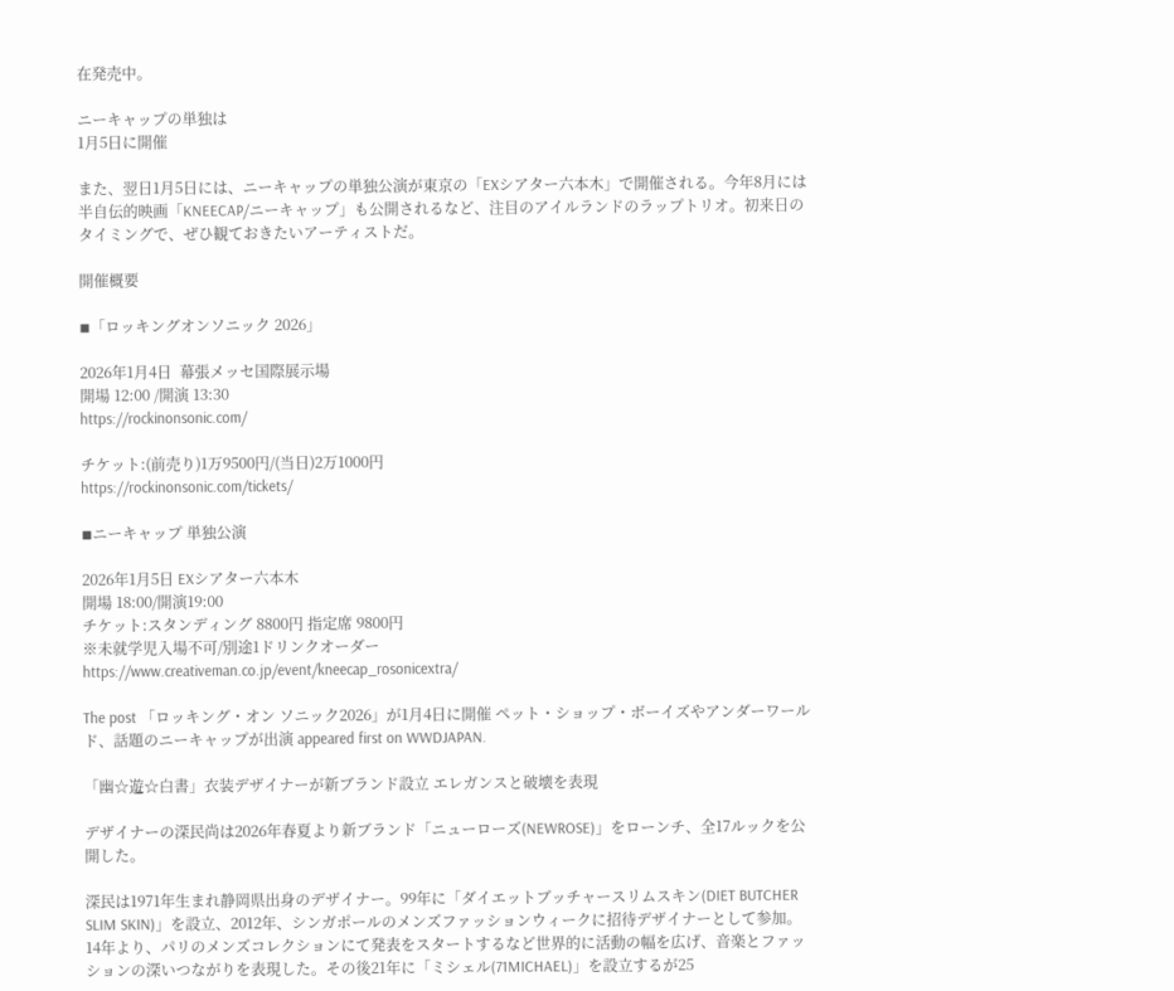在発売中。

ニーキャップの単独は
1月5日に開催

また、翌日1月5日には、ニーキャップの単独公演が東京の「EXシアター六本木」で開催される。今年8月には半自伝的映画「KNEECAP/ニーキャップ」も公開されるなど、注目のアイルランドのラップトリオ。初来日のタイミングで、ぜひ観ておきたいアーティストだ。

開催概要

◾「ロッキングオンソニック 2026」

2026年1月4日  幕張メッセ国際展示場
開場 12:00 /開演 13:30
https://rockinonsonic.com/

チケット:(前売り)1万9500円/(当日)2万1000円
https://rockinonsonic.com/tickets/

◾ニーキャップ 単独公演

2026年1月5日 EXシアター六本木
開場 18:00/開演19:00
チケット:スタンディング 8800円 指定席 9800円
※未就学児入場不可/別途1ドリンクオーダー
https://www.creativeman.co.jp/event/kneecap_rosonicextra/

The post 「ロッキング・オン ソニック2026」が1月4日に開催 ペット・ショップ・ボーイズやアンダーワールド、話題のニーキャップが出演 appeared first on WWDJAPAN.

「幽☆遊☆白書」衣装デザイナーが新ブランド設立 エレガンスと破壊を表現

デザイナーの深民尚は2026年春夏より新ブランド「ニューローズ(NEWROSE)」をローンチ、全17ルックを公開した。

深民は1971年生まれ静岡県出身のデザイナー。99年に「ダイエットブッチャースリムスキン(DIET BUTCHER SLIM SKIN)」を設立、2012年、シンガポールのメンズファッションウィークに招待デザイナーとして参加。14年より、パリのメンズコレクションにて発表をスタートするなど世界的に活動の幅を広げ、音楽とファッションの深いつながりを表現した。その後21年に「ミシェル(71MICHAEL)」を設立するが25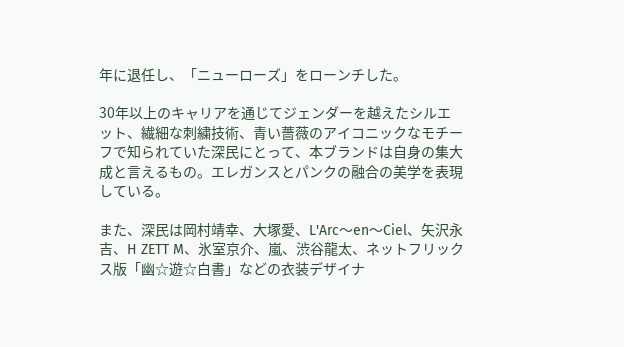年に退任し、「ニューローズ」をローンチした。

30年以上のキャリアを通じてジェンダーを越えたシルエット、繊細な刺繍技術、青い薔薇のアイコニックなモチーフで知られていた深民にとって、本ブランドは自身の集大成と言えるもの。エレガンスとパンクの融合の美学を表現している。

また、深民は岡村靖幸、大塚愛、L'Arc〜en〜Ciel、矢沢永吉、H ZETT M、氷室京介、嵐、渋谷龍太、ネットフリックス版「幽☆遊☆白書」などの衣装デザイナ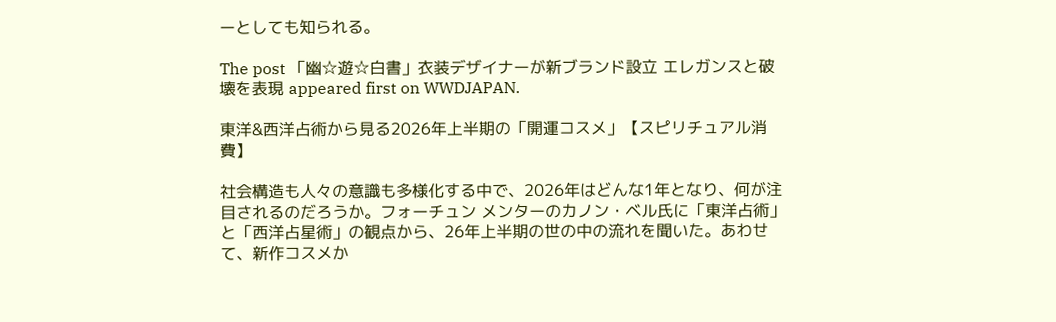ーとしても知られる。

The post 「幽☆遊☆白書」衣装デザイナーが新ブランド設立 エレガンスと破壊を表現 appeared first on WWDJAPAN.

東洋&西洋占術から見る2026年上半期の「開運コスメ」【スピリチュアル消費】

社会構造も人々の意識も多様化する中で、2026年はどんな1年となり、何が注目されるのだろうか。フォーチュン メンターのカノン・ベル氏に「東洋占術」と「西洋占星術」の観点から、26年上半期の世の中の流れを聞いた。あわせて、新作コスメか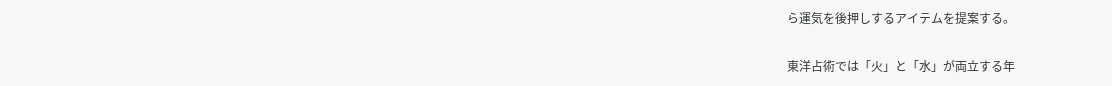ら運気を後押しするアイテムを提案する。

東洋占術では「火」と「水」が両立する年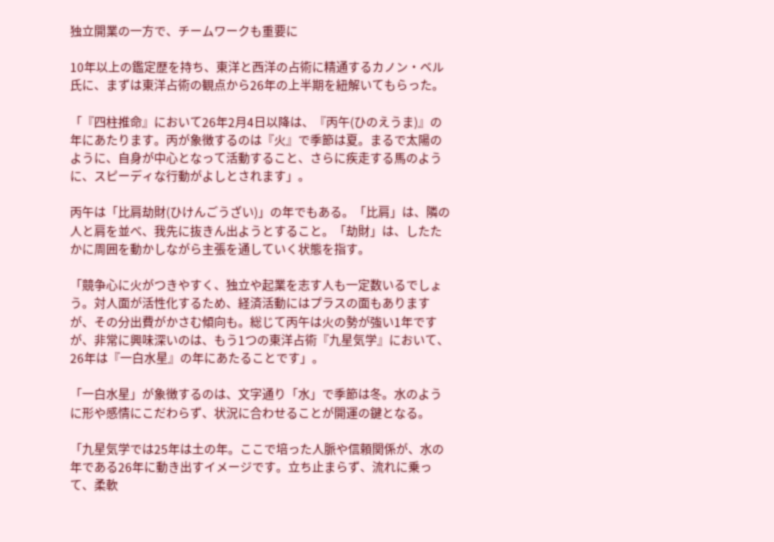独立開業の一方で、チームワークも重要に

10年以上の鑑定歴を持ち、東洋と西洋の占術に精通するカノン・ベル氏に、まずは東洋占術の観点から26年の上半期を紐解いてもらった。

「『四柱推命』において26年2月4日以降は、『丙午(ひのえうま)』の年にあたります。丙が象徴するのは『火』で季節は夏。まるで太陽のように、自身が中心となって活動すること、さらに疾走する馬のように、スピーディな行動がよしとされます」。

丙午は「比肩劫財(ひけんごうざい)」の年でもある。「比肩」は、隣の人と肩を並べ、我先に抜きん出ようとすること。「劫財」は、したたかに周囲を動かしながら主張を通していく状態を指す。

「競争心に火がつきやすく、独立や起業を志す人も一定数いるでしょう。対人面が活性化するため、経済活動にはプラスの面もありますが、その分出費がかさむ傾向も。総じて丙午は火の勢が強い1年ですが、非常に興味深いのは、もう1つの東洋占術『九星気学』において、26年は『一白水星』の年にあたることです」。

「一白水星」が象徴するのは、文字通り「水」で季節は冬。水のように形や感情にこだわらず、状況に合わせることが開運の鍵となる。

「九星気学では25年は土の年。ここで培った人脈や信頼関係が、水の年である26年に動き出すイメージです。立ち止まらず、流れに乗って、柔軟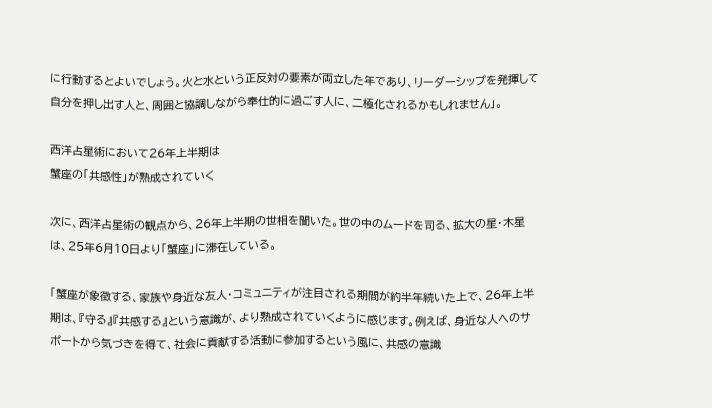に行動するとよいでしょう。火と水という正反対の要素が両立した年であり、リーダーシップを発揮して自分を押し出す人と、周囲と協調しながら奉仕的に過ごす人に、二極化されるかもしれません」。

西洋占星術において26年上半期は
蟹座の「共感性」が熟成されていく

次に、西洋占星術の観点から、26年上半期の世相を聞いた。世の中のムードを司る、拡大の星・木星は、25年6月10日より「蟹座」に滞在している。

「蟹座が象徴する、家族や身近な友人・コミュニティが注目される期間が約半年続いた上で、26年上半期は、『守る』『共感する』という意識が、より熟成されていくように感じます。例えば、身近な人へのサポートから気づきを得て、社会に貢献する活動に参加するという風に、共感の意識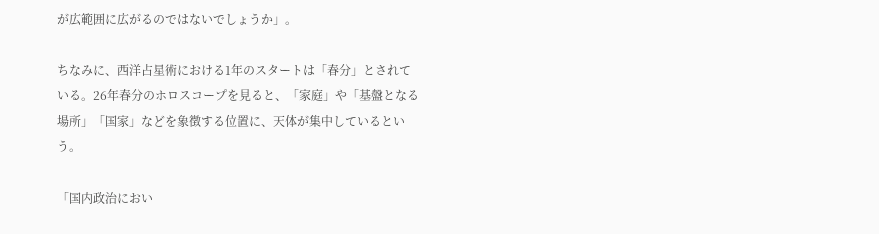が広範囲に広がるのではないでしょうか」。

ちなみに、西洋占星術における1年のスタートは「春分」とされている。26年春分のホロスコープを見ると、「家庭」や「基盤となる場所」「国家」などを象徴する位置に、天体が集中しているという。

「国内政治におい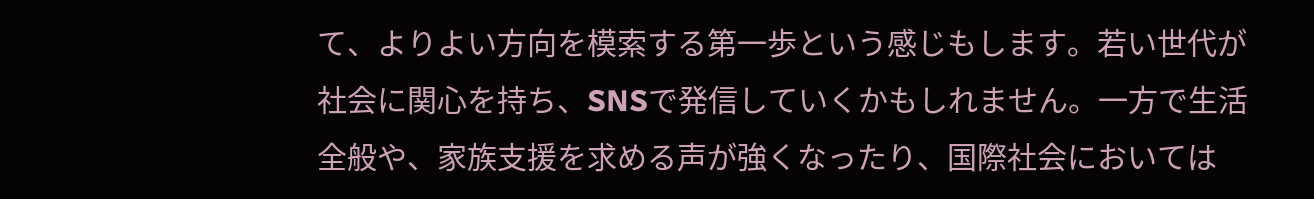て、よりよい方向を模索する第一歩という感じもします。若い世代が社会に関心を持ち、SNSで発信していくかもしれません。一方で生活全般や、家族支援を求める声が強くなったり、国際社会においては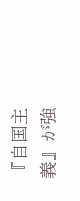『自国主義』が強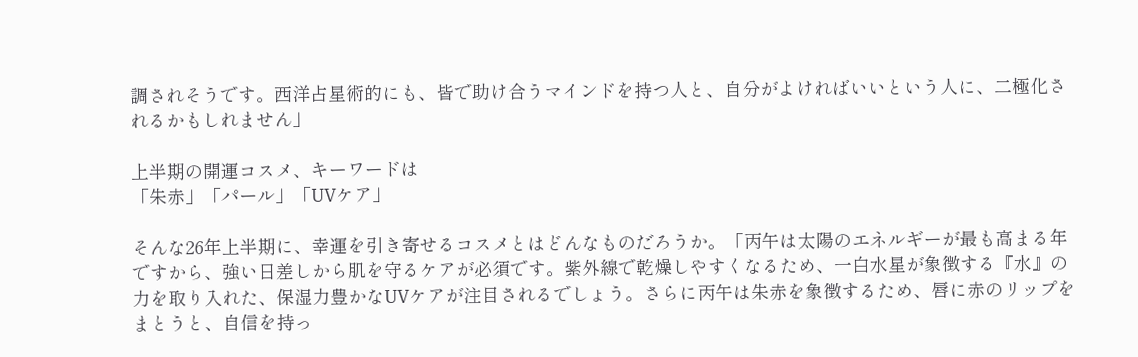調されそうです。西洋占星術的にも、皆で助け合うマインドを持つ人と、自分がよければいいという人に、二極化されるかもしれません」

上半期の開運コスメ、キーワードは
「朱赤」「パール」「UVケア」

そんな26年上半期に、幸運を引き寄せるコスメとはどんなものだろうか。「丙午は太陽のエネルギーが最も高まる年ですから、強い日差しから肌を守るケアが必須です。紫外線で乾燥しやすくなるため、一白水星が象徴する『水』の力を取り入れた、保湿力豊かなUVケアが注目されるでしょう。さらに丙午は朱赤を象徴するため、唇に赤のリップをまとうと、自信を持っ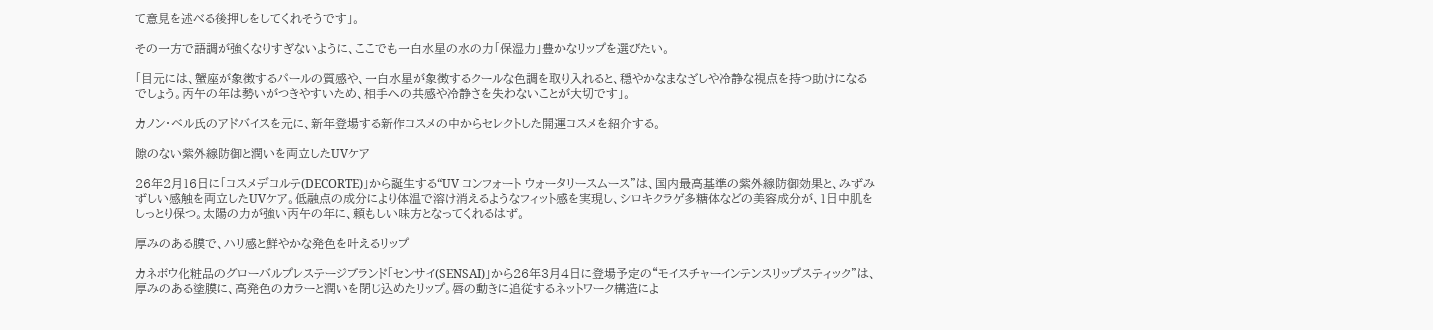て意見を述べる後押しをしてくれそうです」。

その一方で語調が強くなりすぎないように、ここでも一白水星の水の力「保湿力」豊かなリップを選びたい。

「目元には、蟹座が象徴するパールの質感や、一白水星が象徴するクールな色調を取り入れると、穏やかなまなざしや冷静な視点を持つ助けになるでしょう。丙午の年は勢いがつきやすいため、相手への共感や冷静さを失わないことが大切です」。

カノン・ベル氏のアドバイスを元に、新年登場する新作コスメの中からセレクトした開運コスメを紹介する。

隙のない紫外線防御と潤いを両立したUVケア

26年2月16日に「コスメデコルテ(DECORTE)」から誕生する“UV コンフォート ウォータリースムース”は、国内最高基準の紫外線防御効果と、みずみずしい感触を両立したUVケア。低融点の成分により体温で溶け消えるようなフィット感を実現し、シロキクラゲ多糖体などの美容成分が、1日中肌をしっとり保つ。太陽の力が強い丙午の年に、頼もしい味方となってくれるはず。

厚みのある膜で、ハリ感と鮮やかな発色を叶えるリップ

カネボウ化粧品のグローバルプレステージブランド「センサイ(SENSAI)」から26年3月4日に登場予定の“モイスチャーインテンスリップスティック”は、厚みのある塗膜に、高発色のカラーと潤いを閉じ込めたリップ。唇の動きに追従するネットワーク構造によ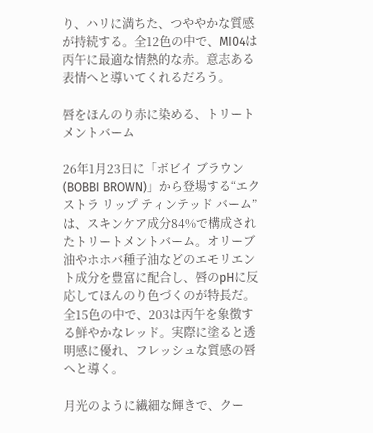り、ハリに満ちた、つややかな質感が持続する。全12色の中で、MI04は丙午に最適な情熱的な赤。意志ある表情へと導いてくれるだろう。

唇をほんのり赤に染める、トリートメントバーム

26年1月23日に「ボビイ ブラウン(BOBBI BROWN)」から登場する“エクストラ リップ ティンテッド バーム”は、スキンケア成分84%で構成されたトリートメントバーム。オリーブ油やホホバ種子油などのエモリエント成分を豊富に配合し、唇のpHに反応してほんのり色づくのが特長だ。全15色の中で、203は丙午を象徴する鮮やかなレッド。実際に塗ると透明感に優れ、フレッシュな質感の唇へと導く。

月光のように繊細な輝きで、クー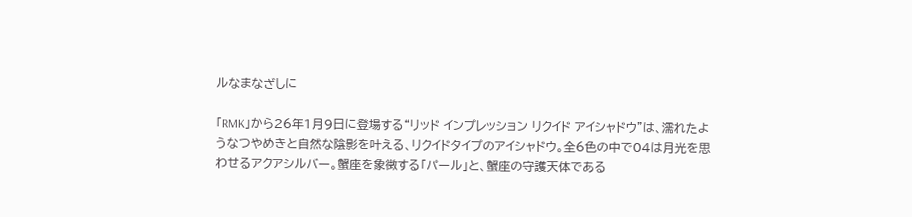ルなまなざしに

「RMK」から26年1月9日に登場する“リッド インプレッション リクイド アイシャドウ”は、濡れたようなつやめきと自然な陰影を叶える、リクイドタイプのアイシャドウ。全6色の中で04は月光を思わせるアクアシルバー。蟹座を象徴する「パール」と、蟹座の守護天体である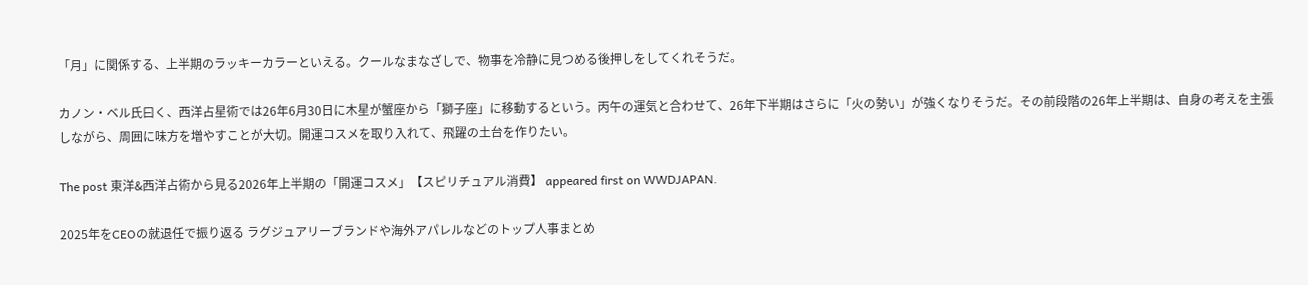「月」に関係する、上半期のラッキーカラーといえる。クールなまなざしで、物事を冷静に見つめる後押しをしてくれそうだ。

カノン・ベル氏曰く、西洋占星術では26年6月30日に木星が蟹座から「獅子座」に移動するという。丙午の運気と合わせて、26年下半期はさらに「火の勢い」が強くなりそうだ。その前段階の26年上半期は、自身の考えを主張しながら、周囲に味方を増やすことが大切。開運コスメを取り入れて、飛躍の土台を作りたい。

The post 東洋&西洋占術から見る2026年上半期の「開運コスメ」【スピリチュアル消費】 appeared first on WWDJAPAN.

2025年をCEOの就退任で振り返る ラグジュアリーブランドや海外アパレルなどのトップ人事まとめ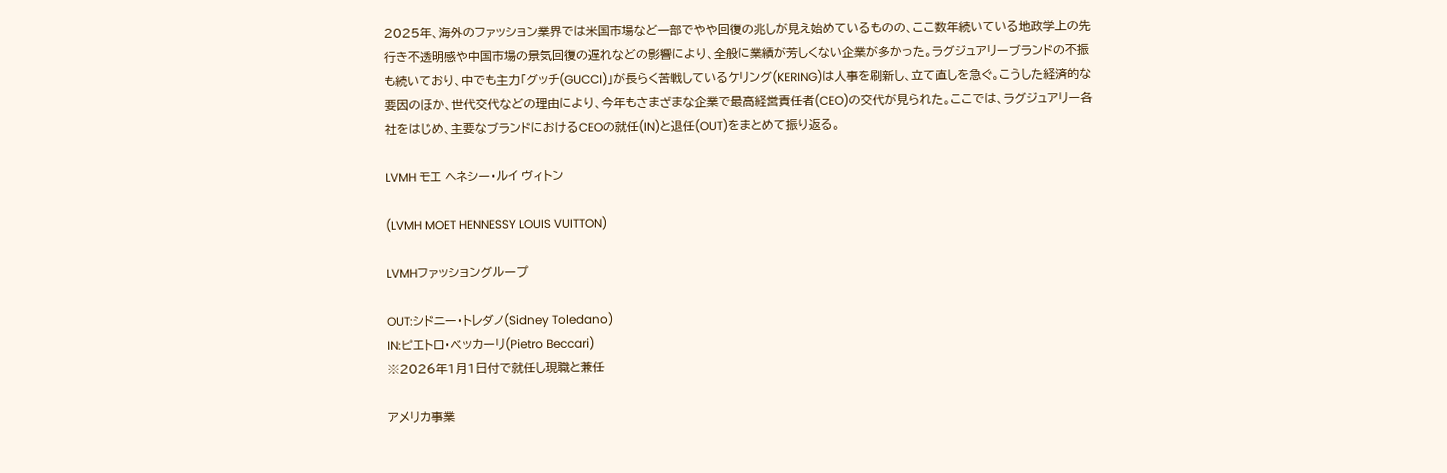2025年、海外のファッション業界では米国市場など一部でやや回復の兆しが見え始めているものの、ここ数年続いている地政学上の先行き不透明感や中国市場の景気回復の遅れなどの影響により、全般に業績が芳しくない企業が多かった。ラグジュアリーブランドの不振も続いており、中でも主力「グッチ(GUCCI)」が長らく苦戦しているケリング(KERING)は人事を刷新し、立て直しを急ぐ。こうした経済的な要因のほか、世代交代などの理由により、今年もさまざまな企業で最高経営責任者(CEO)の交代が見られた。ここでは、ラグジュアリー各社をはじめ、主要なブランドにおけるCEOの就任(IN)と退任(OUT)をまとめて振り返る。

LVMH モエ ヘネシー・ルイ ヴィトン

(LVMH MOET HENNESSY LOUIS VUITTON)

LVMHファッショングループ

OUT:シドニー・トレダノ(Sidney Toledano)
IN:ピエトロ・ベッカーリ(Pietro Beccari)
※2026年1月1日付で就任し現職と兼任

アメリカ事業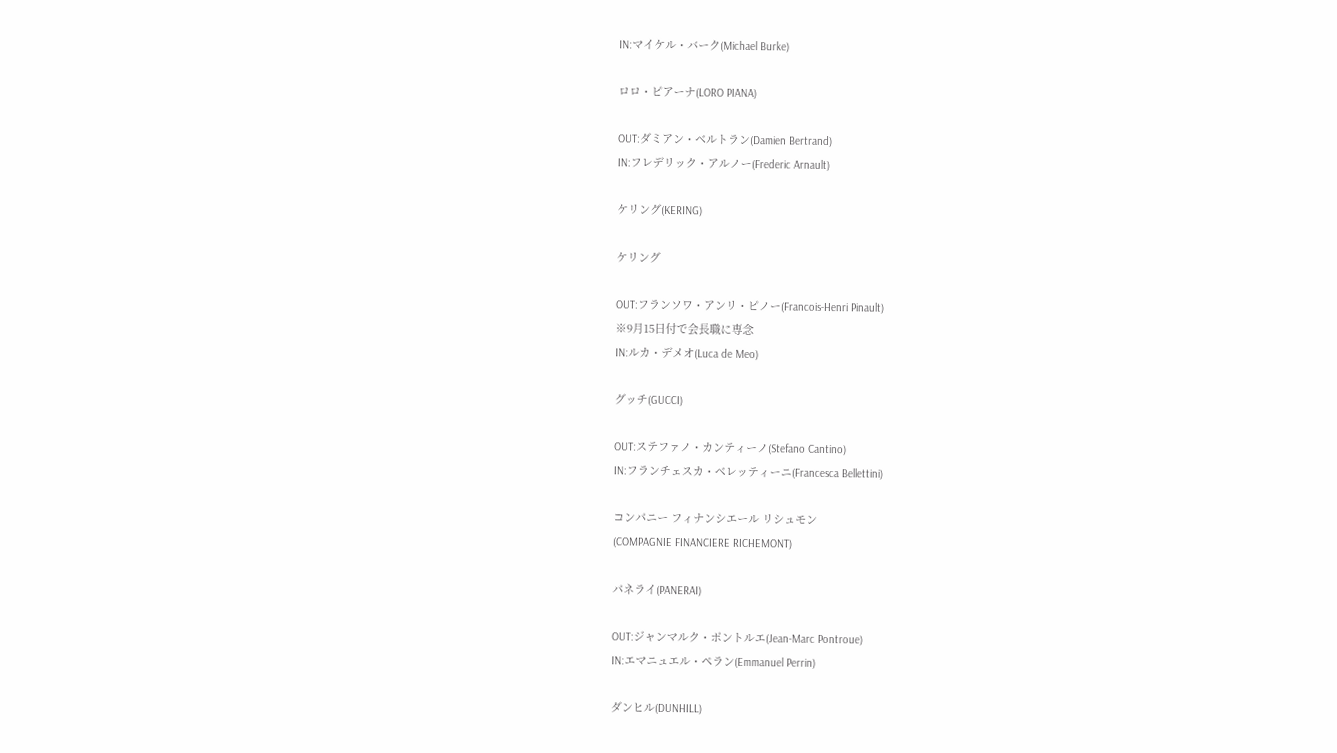IN:マイケル・バーク(Michael Burke)

ロロ・ピアーナ(LORO PIANA)

OUT:ダミアン・ベルトラン(Damien Bertrand)
IN:フレデリック・アルノー(Frederic Arnault)

ケリング(KERING)

ケリング

OUT:フランソワ・アンリ・ピノー(Francois-Henri Pinault)
※9月15日付で会長職に専念
IN:ルカ・デメオ(Luca de Meo)

グッチ(GUCCI)

OUT:ステファノ・カンティーノ(Stefano Cantino)
IN:フランチェスカ・ベレッティーニ(Francesca Bellettini)

コンパニー フィナンシエール リシュモン
(COMPAGNIE FINANCIERE RICHEMONT)

パネライ(PANERAI)

OUT:ジャンマルク・ポントルエ(Jean-Marc Pontroue)
IN:エマニュエル・ペラン(Emmanuel Perrin)

ダンヒル(DUNHILL)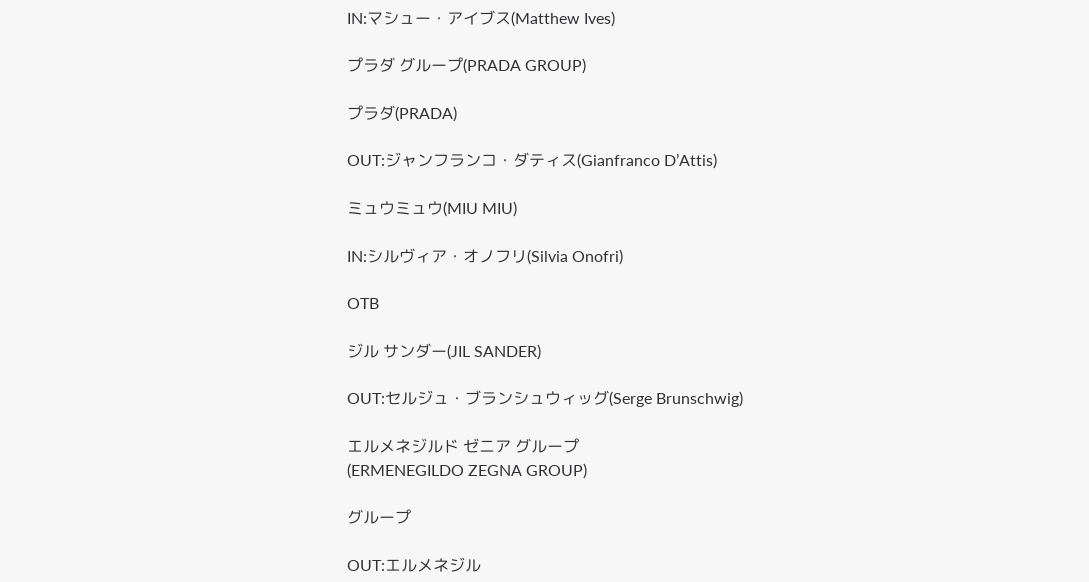IN:マシュー・アイブス(Matthew Ives)

プラダ グループ(PRADA GROUP)

プラダ(PRADA)

OUT:ジャンフランコ・ダティス(Gianfranco D’Attis)

ミュウミュウ(MIU MIU)

IN:シルヴィア・オノフリ(Silvia Onofri)

OTB

ジル サンダー(JIL SANDER)

OUT:セルジュ・ブランシュウィッグ(Serge Brunschwig)

エルメネジルド ゼニア グループ
(ERMENEGILDO ZEGNA GROUP)

グループ

OUT:エルメネジル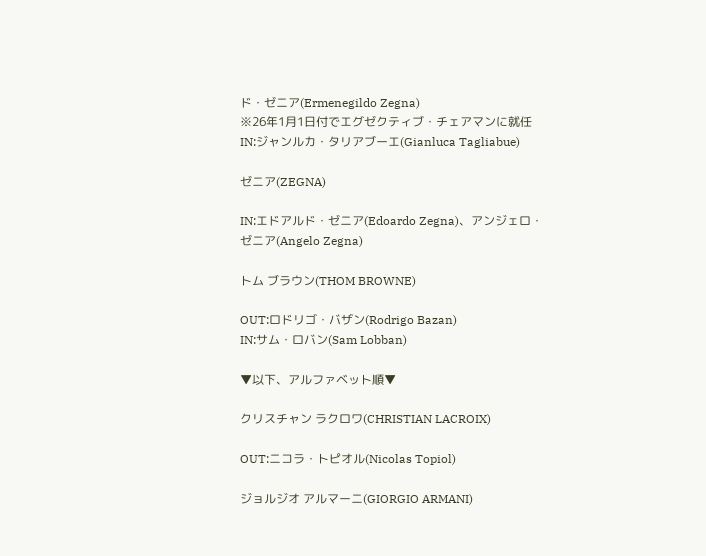ド・ゼニア(Ermenegildo Zegna)
※26年1月1日付でエグゼクティブ・チェアマンに就任
IN:ジャンルカ・タリアブーエ(Gianluca Tagliabue)

ゼニア(ZEGNA)

IN:エドアルド・ゼニア(Edoardo Zegna)、アンジェロ・ゼニア(Angelo Zegna)

トム ブラウン(THOM BROWNE)

OUT:ロドリゴ・バザン(Rodrigo Bazan)
IN:サム・ロバン(Sam Lobban)

▼以下、アルファベット順▼

クリスチャン ラクロワ(CHRISTIAN LACROIX)

OUT:ニコラ・トピオル(Nicolas Topiol)

ジョルジオ アルマーニ(GIORGIO ARMANI)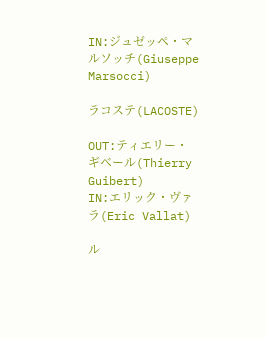IN:ジュゼッペ・マルソッチ(Giuseppe Marsocci)

ラコステ(LACOSTE)

OUT:ティエリー・ギベール(Thierry Guibert)
IN:エリック・ヴァラ(Eric Vallat)

ル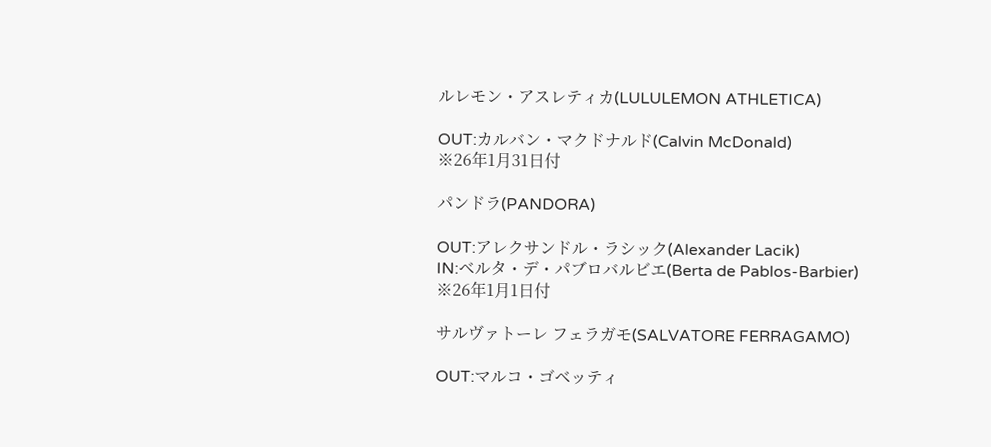ルレモン・アスレティカ(LULULEMON ATHLETICA)

OUT:カルバン・マクドナルド(Calvin McDonald)
※26年1月31日付

パンドラ(PANDORA)

OUT:アレクサンドル・ラシック(Alexander Lacik)
IN:ベルタ・デ・パブロバルビエ(Berta de Pablos-Barbier)
※26年1月1日付

サルヴァトーレ フェラガモ(SALVATORE FERRAGAMO)

OUT:マルコ・ゴベッティ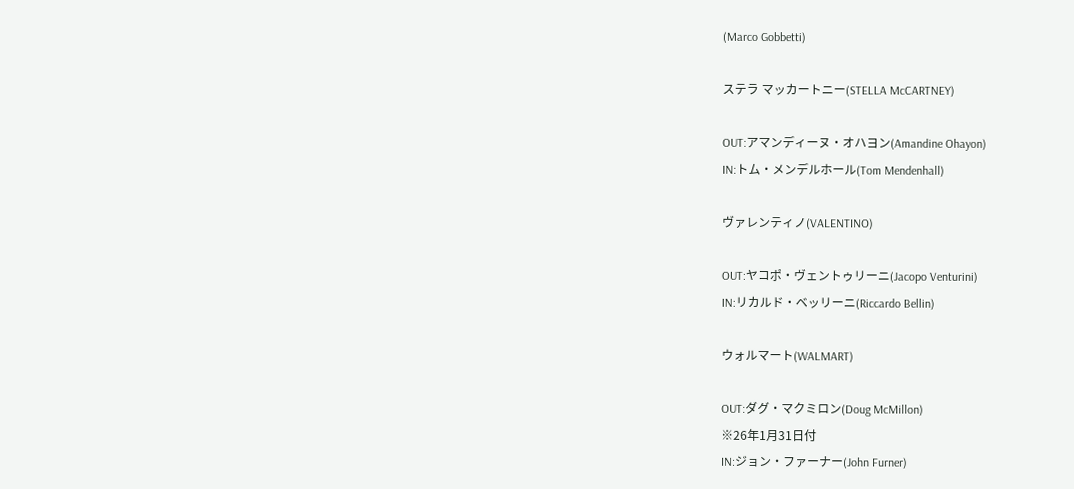(Marco Gobbetti)

ステラ マッカートニー(STELLA McCARTNEY)

OUT:アマンディーヌ・オハヨン(Amandine Ohayon)
IN:トム・メンデルホール(Tom Mendenhall)

ヴァレンティノ(VALENTINO)

OUT:ヤコポ・ヴェントゥリーニ(Jacopo Venturini)
IN:リカルド・ベッリーニ(Riccardo Bellin)

ウォルマート(WALMART)

OUT:ダグ・マクミロン(Doug McMillon)
※26年1月31日付
IN:ジョン・ファーナー(John Furner)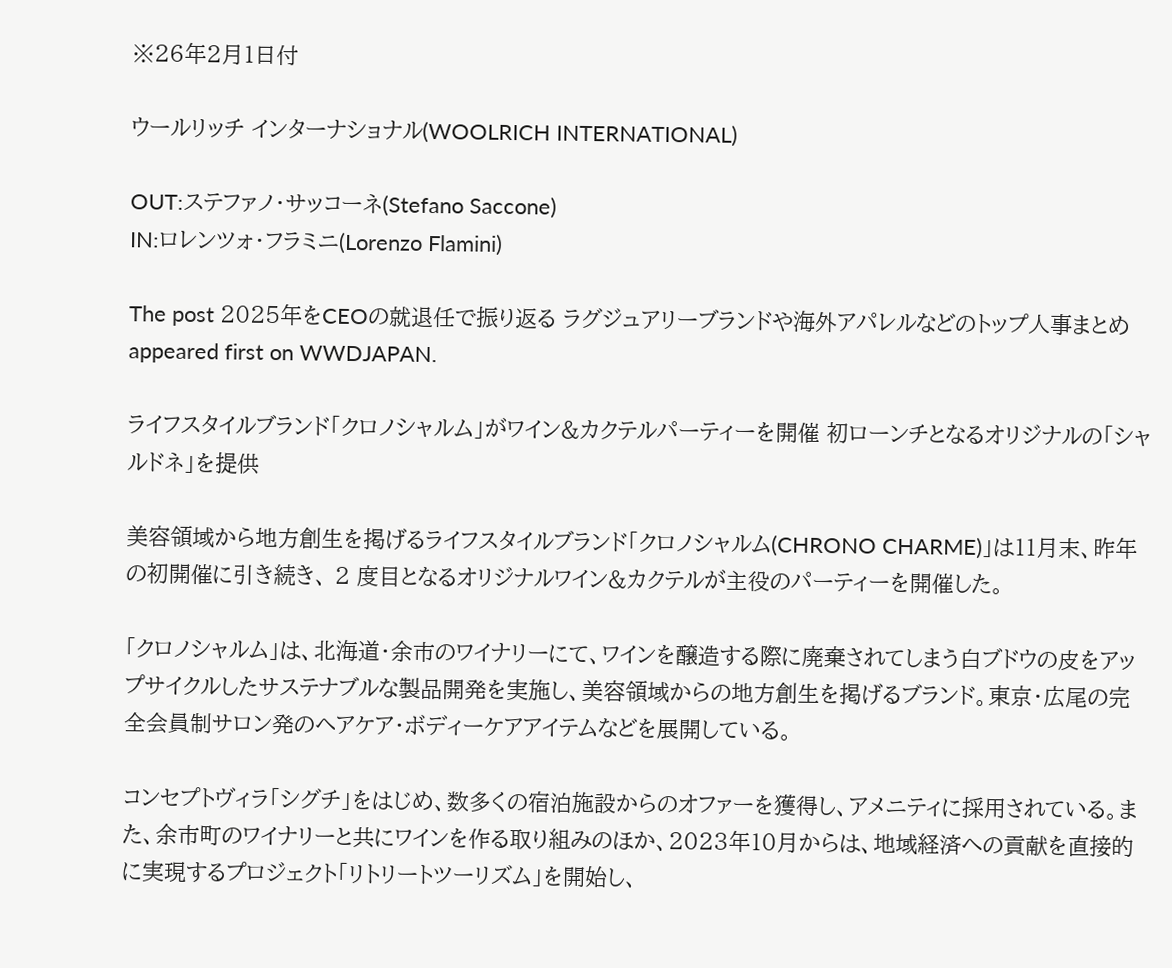※26年2月1日付

ウールリッチ インターナショナル(WOOLRICH INTERNATIONAL)

OUT:ステファノ・サッコーネ(Stefano Saccone)
IN:ロレンツォ・フラミニ(Lorenzo Flamini)

The post 2025年をCEOの就退任で振り返る ラグジュアリーブランドや海外アパレルなどのトップ人事まとめ appeared first on WWDJAPAN.

ライフスタイルブランド「クロノシャルム」がワイン&カクテルパーティーを開催 初ローンチとなるオリジナルの「シャルドネ」を提供

美容領域から地方創生を掲げるライフスタイルブランド「クロノシャルム(CHRONO CHARME)」は11月末、昨年の初開催に引き続き、 2 度目となるオリジナルワイン&カクテルが主役のパーティーを開催した。

「クロノシャルム」は、北海道・余市のワイナリーにて、ワインを醸造する際に廃棄されてしまう白ブドウの皮をアップサイクルしたサステナブルな製品開発を実施し、美容領域からの地方創生を掲げるブランド。東京・広尾の完全会員制サロン発のヘアケア・ボディーケアアイテムなどを展開している。

コンセプトヴィラ「シグチ」をはじめ、数多くの宿泊施設からのオファーを獲得し、アメニティに採用されている。また、余市町のワイナリーと共にワインを作る取り組みのほか、2023年10月からは、地域経済への貢献を直接的に実現するプロジェクト「リトリートツーリズム」を開始し、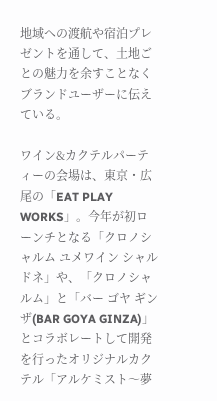地域への渡航や宿泊プレゼントを通して、土地ごとの魅力を余すことなくブランドユーザーに伝えている。

ワイン&カクテルパーティーの会場は、東京・広尾の「EAT PLAY WORKS」。今年が初ローンチとなる「クロノシャルム ユメワイン シャルドネ」や、「クロノシャルム」と「バー ゴヤ ギンザ(BAR GOYA GINZA)」とコラボレートして開発を行ったオリジナルカクテル「アルケミスト〜夢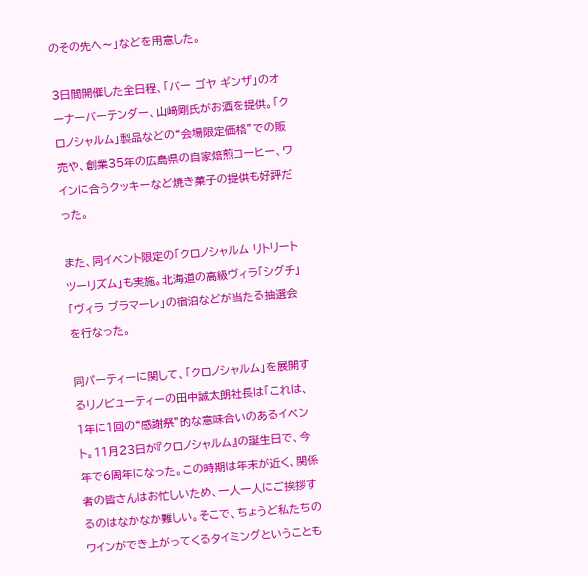のその先へ〜」などを用意した。

3日間開催した全日程、「バー ゴヤ ギンザ」のオーナーバーテンダー、山﨑剛氏がお酒を提供。「クロノシャルム」製品などの“会場限定価格”での販売や、創業35年の広島県の自家焙煎コーヒー、ワインに合うクッキーなど焼き菓子の提供も好評だった。

また、同イベント限定の「クロノシャルム リトリートツーリズム」も実施。北海道の高級ヴィラ「シグチ」「ヴィラ ブラマーレ」の宿泊などが当たる抽選会を行なった。

同パーティーに関して、「クロノシャルム」を展開するリノビューティーの田中誠太朗社長は「これは、1年に1回の“感謝祭”的な意味合いのあるイベント。11月23日が『クロノシャルム』の誕生日で、今年で6周年になった。この時期は年末が近く、関係者の皆さんはお忙しいため、一人一人にご挨拶するのはなかなか難しい。そこで、ちょうど私たちのワインができ上がってくるタイミングということも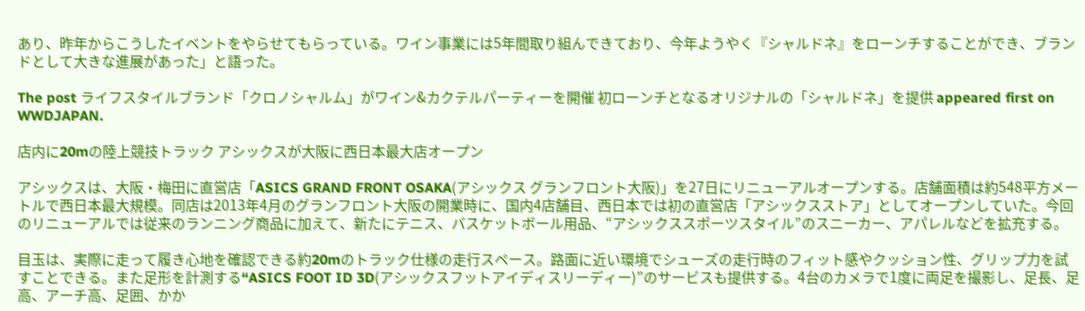あり、昨年からこうしたイベントをやらせてもらっている。ワイン事業には5年間取り組んできており、今年ようやく『シャルドネ』をローンチすることができ、ブランドとして大きな進展があった」と語った。

The post ライフスタイルブランド「クロノシャルム」がワイン&カクテルパーティーを開催 初ローンチとなるオリジナルの「シャルドネ」を提供 appeared first on WWDJAPAN.

店内に20mの陸上競技トラック アシックスが大阪に西日本最大店オープン

アシックスは、大阪・梅田に直営店「ASICS GRAND FRONT OSAKA(アシックス グランフロント大阪)」を27日にリニューアルオープンする。店舗面積は約548平方メートルで西日本最大規模。同店は2013年4月のグランフロント大阪の開業時に、国内4店舗目、西日本では初の直営店「アシックスストア」としてオープンしていた。今回のリニューアルでは従来のランニング商品に加えて、新たにテニス、バスケットボール用品、“アシックススポーツスタイル”のスニーカー、アパレルなどを拡充する。

目玉は、実際に走って履き心地を確認できる約20mのトラック仕様の走行スペース。路面に近い環境でシューズの走行時のフィット感やクッション性、グリップ力を試すことできる。また足形を計測する“ASICS FOOT ID 3D(アシックスフットアイディスリーディー)”のサービスも提供する。4台のカメラで1度に両足を撮影し、足長、足高、アーチ高、足囲、かか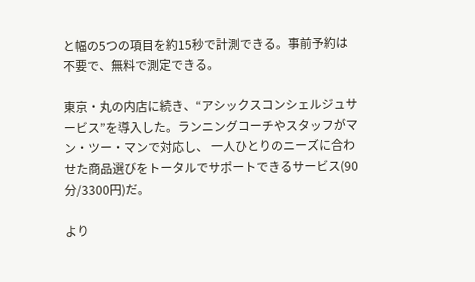と幅の5つの項目を約15秒で計測できる。事前予約は不要で、無料で測定できる。

東京・丸の内店に続き、“アシックスコンシェルジュサービス”を導入した。ランニングコーチやスタッフがマン・ツー・マンで対応し、 一人ひとりのニーズに合わせた商品選びをトータルでサポートできるサービス(90分/3300円)だ。

より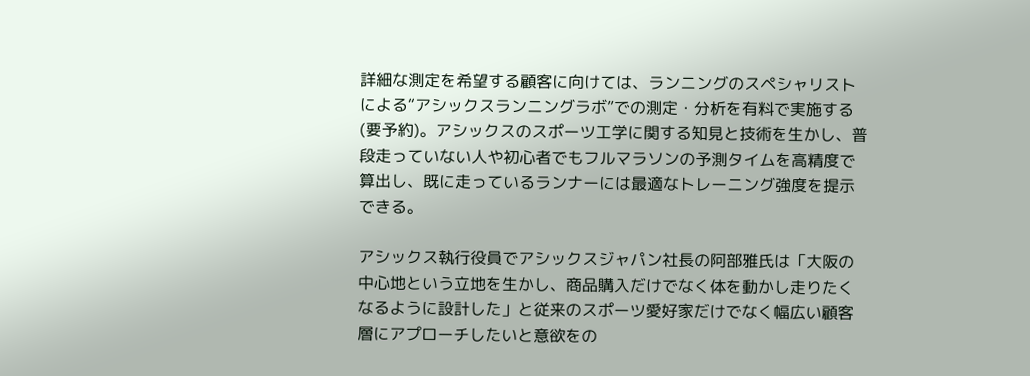詳細な測定を希望する顧客に向けては、ランニングのスペシャリストによる“アシックスランニングラボ”での測定・分析を有料で実施する(要予約)。アシックスのスポーツ工学に関する知見と技術を生かし、普段走っていない人や初心者でもフルマラソンの予測タイムを高精度で算出し、既に走っているランナーには最適なトレーニング強度を提示できる。

アシックス執行役員でアシックスジャパン社長の阿部雅氏は「大阪の中心地という立地を生かし、商品購入だけでなく体を動かし走りたくなるように設計した」と従来のスポーツ愛好家だけでなく幅広い顧客層にアプローチしたいと意欲をの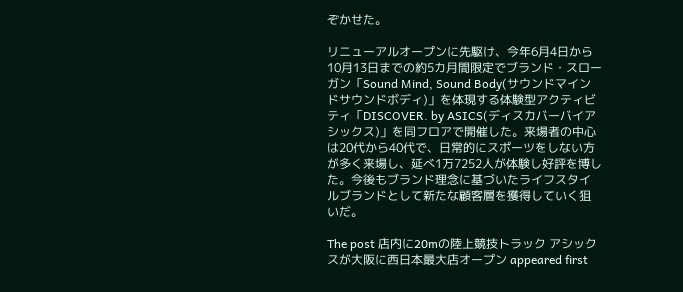ぞかせた。

リニューアルオープンに先駆け、今年6月4日から10月13日までの約5カ月間限定でブランド・スローガン「Sound Mind, Sound Body(サウンドマインドサウンドボディ)」を体現する体験型アクティビティ「DISCOVER. by ASICS(ディスカバーバイアシックス)」を同フロアで開催した。来場者の中心は20代から40代で、日常的にスポーツをしない方が多く来場し、延べ1万7252人が体験し好評を博した。今後もブランド理念に基づいたライフスタイルブランドとして新たな顧客層を獲得していく狙いだ。

The post 店内に20mの陸上競技トラック アシックスが大阪に西日本最大店オープン appeared first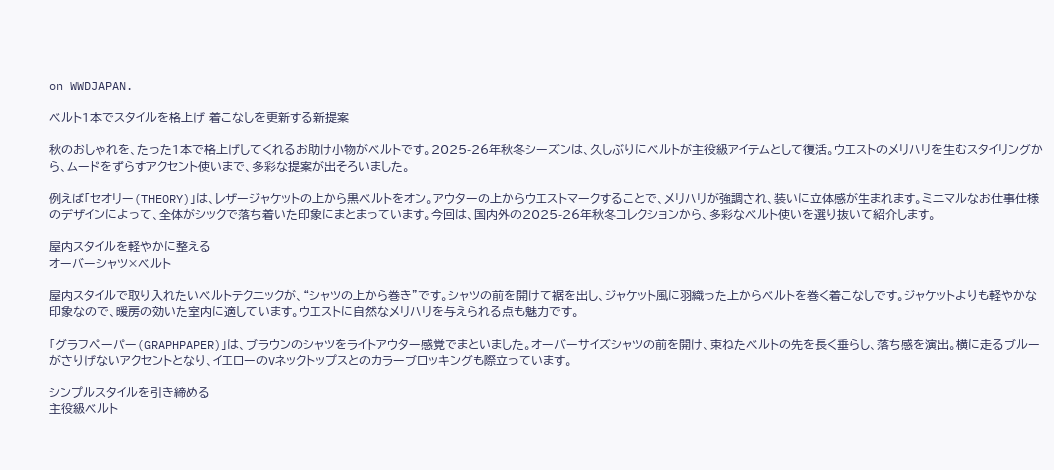on WWDJAPAN.

ベルト1本でスタイルを格上げ 着こなしを更新する新提案

秋のおしゃれを、たった1本で格上げしてくれるお助け小物がベルトです。2025-26年秋冬シーズンは、久しぶりにベルトが主役級アイテムとして復活。ウエストのメリハリを生むスタイリングから、ムードをずらすアクセント使いまで、多彩な提案が出そろいました。

例えば「セオリー(THEORY)」は、レザージャケットの上から黒ベルトをオン。アウターの上からウエストマークすることで、メリハリが強調され、装いに立体感が生まれます。ミニマルなお仕事仕様のデザインによって、全体がシックで落ち着いた印象にまとまっています。今回は、国内外の2025-26年秋冬コレクションから、多彩なベルト使いを選り抜いて紹介します。

屋内スタイルを軽やかに整える
オーバーシャツ×ベルト

屋内スタイルで取り入れたいベルトテクニックが、“シャツの上から巻き”です。シャツの前を開けて裾を出し、ジャケット風に羽織った上からベルトを巻く着こなしです。ジャケットよりも軽やかな印象なので、暖房の効いた室内に適しています。ウエストに自然なメリハリを与えられる点も魅力です。

「グラフペーパー(GRAPHPAPER)」は、ブラウンのシャツをライトアウター感覚でまといました。オーバーサイズシャツの前を開け、束ねたベルトの先を長く垂らし、落ち感を演出。横に走るブルーがさりげないアクセントとなり、イエローのVネックトップスとのカラーブロッキングも際立っています。

シンプルスタイルを引き締める
主役級ベルト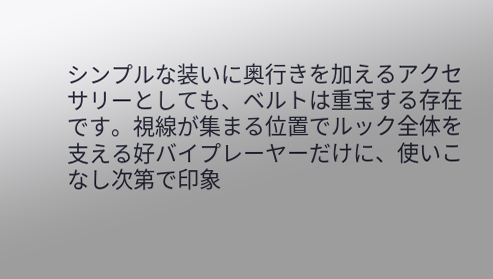シンプルな装いに奥行きを加えるアクセサリーとしても、ベルトは重宝する存在です。視線が集まる位置でルック全体を支える好バイプレーヤーだけに、使いこなし次第で印象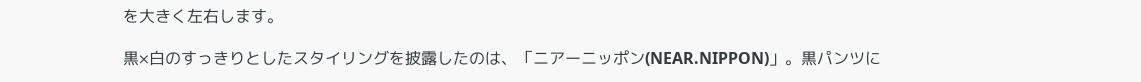を大きく左右します。

黒×白のすっきりとしたスタイリングを披露したのは、「ニアーニッポン(NEAR.NIPPON)」。黒パンツに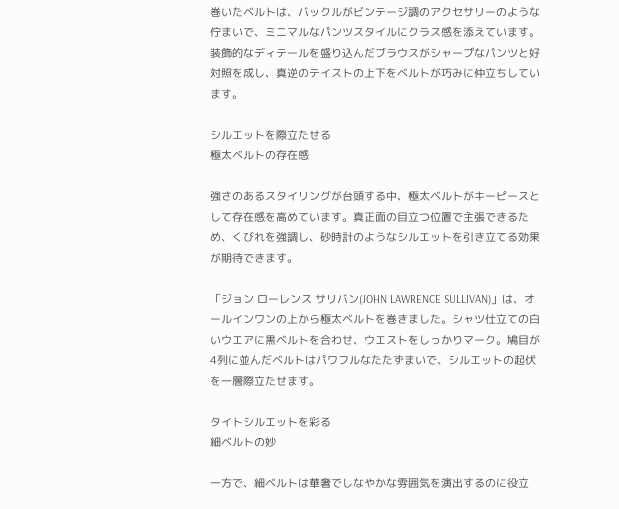巻いたベルトは、バックルがビンテージ調のアクセサリーのような佇まいで、ミニマルなパンツスタイルにクラス感を添えています。装飾的なディテールを盛り込んだブラウスがシャープなパンツと好対照を成し、真逆のテイストの上下をベルトが巧みに仲立ちしています。

シルエットを際立たせる
極太ベルトの存在感

強さのあるスタイリングが台頭する中、極太ベルトがキーピースとして存在感を高めています。真正面の目立つ位置で主張できるため、くびれを強調し、砂時計のようなシルエットを引き立てる効果が期待できます。

「ジョン ローレンス サリバン(JOHN LAWRENCE SULLIVAN)」は、オールインワンの上から極太ベルトを巻きました。シャツ仕立ての白いウエアに黒ベルトを合わせ、ウエストをしっかりマーク。鳩目が4列に並んだベルトはパワフルなたたずまいで、シルエットの起伏を一層際立たせます。

タイトシルエットを彩る
細ベルトの妙

一方で、細ベルトは華奢でしなやかな雰囲気を演出するのに役立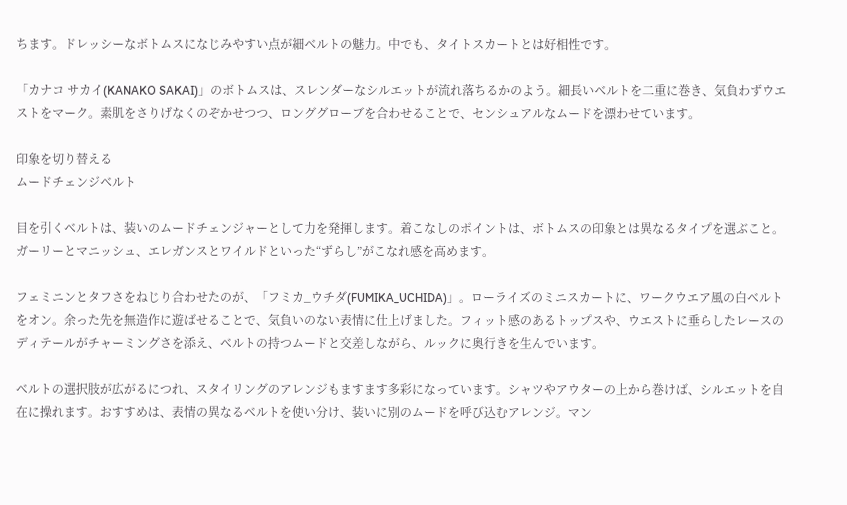ちます。ドレッシーなボトムスになじみやすい点が細ベルトの魅力。中でも、タイトスカートとは好相性です。

「カナコ サカイ(KANAKO SAKAI)」のボトムスは、スレンダーなシルエットが流れ落ちるかのよう。細長いベルトを二重に巻き、気負わずウエストをマーク。素肌をさりげなくのぞかせつつ、ロンググローブを合わせることで、センシュアルなムードを漂わせています。

印象を切り替える
ムードチェンジベルト

目を引くベルトは、装いのムードチェンジャーとして力を発揮します。着こなしのポイントは、ボトムスの印象とは異なるタイプを選ぶこと。ガーリーとマニッシュ、エレガンスとワイルドといった“ずらし”がこなれ感を高めます。

フェミニンとタフさをねじり合わせたのが、「フミカ_ウチダ(FUMIKA_UCHIDA)」。ローライズのミニスカートに、ワークウエア風の白ベルトをオン。余った先を無造作に遊ばせることで、気負いのない表情に仕上げました。フィット感のあるトップスや、ウエストに垂らしたレースのディテールがチャーミングさを添え、ベルトの持つムードと交差しながら、ルックに奥行きを生んでいます。

ベルトの選択肢が広がるにつれ、スタイリングのアレンジもますます多彩になっています。シャツやアウターの上から巻けば、シルエットを自在に操れます。おすすめは、表情の異なるベルトを使い分け、装いに別のムードを呼び込むアレンジ。マン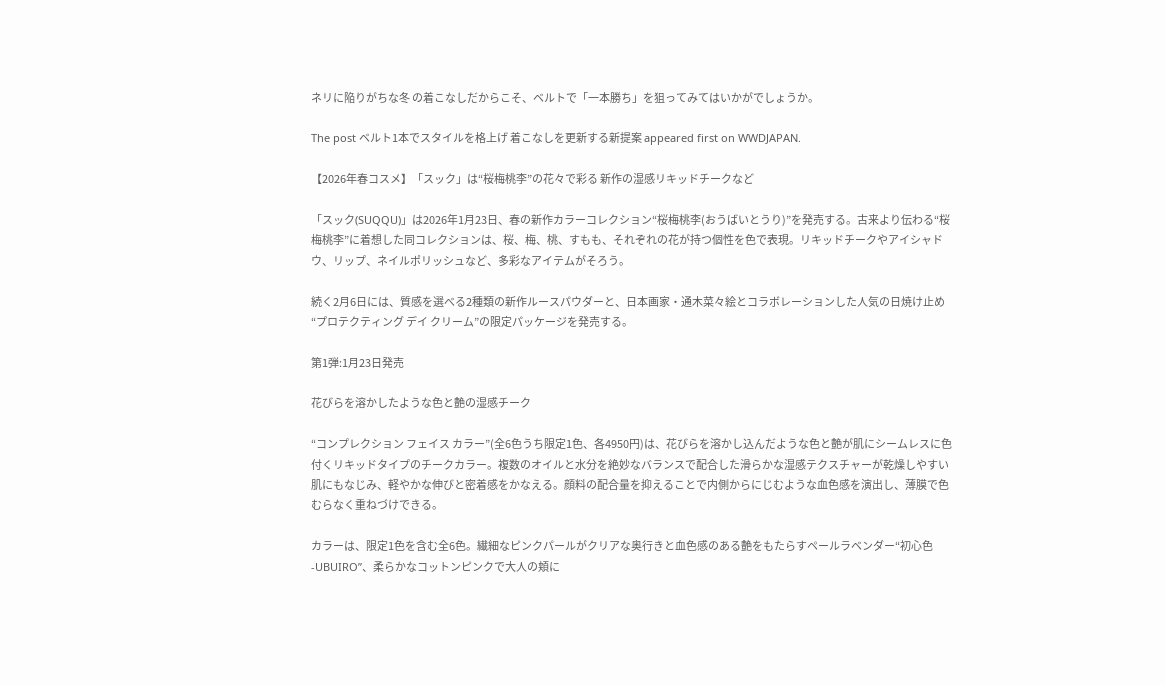ネリに陥りがちな冬 の着こなしだからこそ、ベルトで「一本勝ち」を狙ってみてはいかがでしょうか。

The post ベルト1本でスタイルを格上げ 着こなしを更新する新提案 appeared first on WWDJAPAN.

【2026年春コスメ】「スック」は“桜梅桃李”の花々で彩る 新作の湿感リキッドチークなど

「スック(SUQQU)」は2026年1月23日、春の新作カラーコレクション“桜梅桃李(おうばいとうり)”を発売する。古来より伝わる“桜梅桃李”に着想した同コレクションは、桜、梅、桃、すもも、それぞれの花が持つ個性を色で表現。リキッドチークやアイシャドウ、リップ、ネイルポリッシュなど、多彩なアイテムがそろう。

続く2月6日には、質感を選べる2種類の新作ルースパウダーと、日本画家・通木菜々絵とコラボレーションした人気の日焼け止め“プロテクティング デイ クリーム”の限定パッケージを発売する。

第1弾:1月23日発売

花びらを溶かしたような色と艶の湿感チーク

“コンプレクション フェイス カラー”(全6色うち限定1色、各4950円)は、花びらを溶かし込んだような色と艶が肌にシームレスに色付くリキッドタイプのチークカラー。複数のオイルと水分を絶妙なバランスで配合した滑らかな湿感テクスチャーが乾燥しやすい肌にもなじみ、軽やかな伸びと密着感をかなえる。顔料の配合量を抑えることで内側からにじむような血色感を演出し、薄膜で色むらなく重ねづけできる。

カラーは、限定1色を含む全6色。繊細なピンクパールがクリアな奥行きと血色感のある艶をもたらすペールラベンダー“初心色 -UBUIRO”、柔らかなコットンピンクで大人の頬に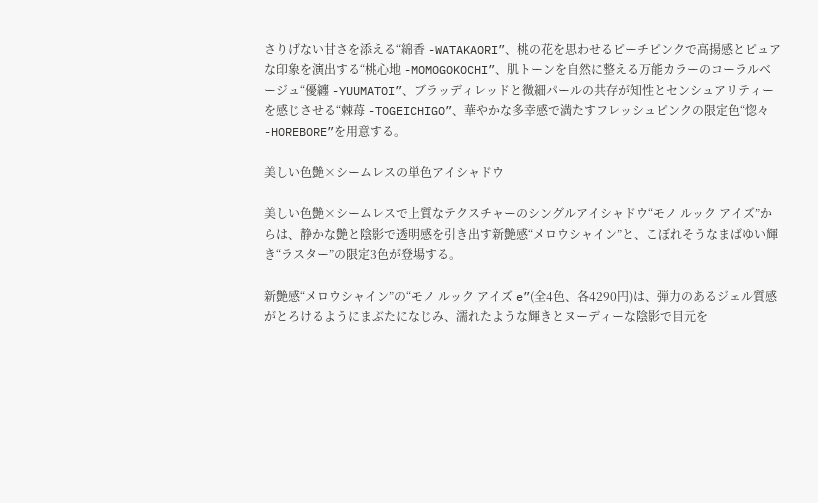さりげない甘さを添える“綿香 -WATAKAORI”、桃の花を思わせるピーチピンクで高揚感とピュアな印象を演出する“桃心地 -MOMOGOKOCHI”、肌トーンを自然に整える万能カラーのコーラルベージュ“優纏 -YUUMATOI”、ブラッディレッドと微細パールの共存が知性とセンシュアリティーを感じさせる“棘苺 -TOGEICHIGO”、華やかな多幸感で満たすフレッシュピンクの限定色“惚々 -HOREBORE”を用意する。

美しい色艶×シームレスの単色アイシャドウ

美しい色艶×シームレスで上質なテクスチャーのシングルアイシャドウ“モノ ルック アイズ”からは、静かな艶と陰影で透明感を引き出す新艶感“メロウシャイン”と、こぼれそうなまばゆい輝き“ラスター”の限定3色が登場する。

新艶感“メロウシャイン”の“モノ ルック アイズ e”(全4色、各4290円)は、弾力のあるジェル質感がとろけるようにまぶたになじみ、濡れたような輝きとヌーディーな陰影で目元を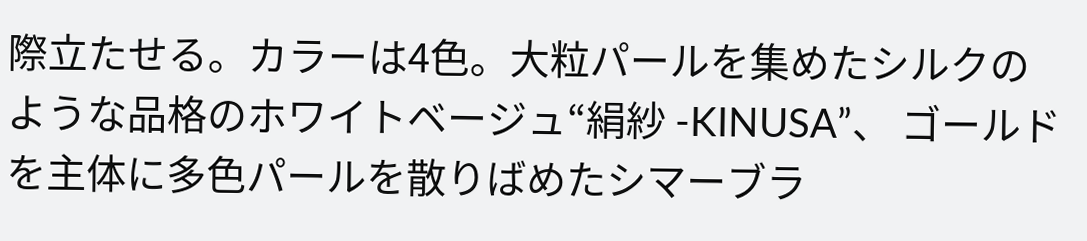際立たせる。カラーは4色。大粒パールを集めたシルクのような品格のホワイトベージュ“絹紗 -KINUSA”、 ゴールドを主体に多色パールを散りばめたシマーブラ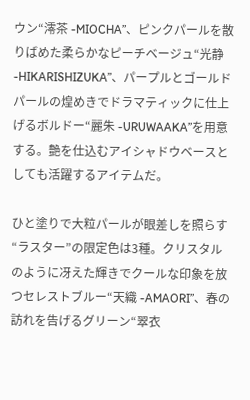ウン“澪茶 -MIOCHA”、ピンクパールを散りばめた柔らかなピーチベージュ“光静 -HIKARISHIZUKA”、パープルとゴールドパールの煌めきでドラマティックに仕上げるボルドー“麗朱 -URUWAAKA”を用意する。艶を仕込むアイシャドウベースとしても活躍するアイテムだ。

ひと塗りで大粒パールが眼差しを照らす“ラスター”の限定色は3種。クリスタルのように冴えた輝きでクールな印象を放つセレストブルー“天織 -AMAORI”、春の訪れを告げるグリーン“翠衣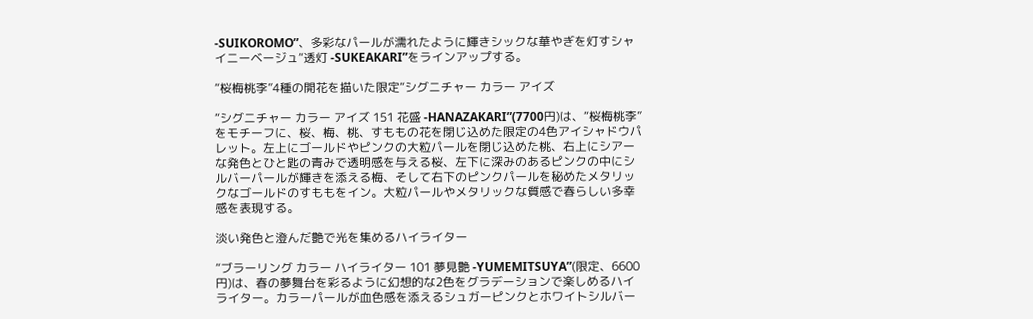-SUIKOROMO”、多彩なパールが濡れたように輝きシックな華やぎを灯すシャイニーベージュ“透灯 -SUKEAKARI”をラインアップする。

“桜梅桃李”4種の開花を描いた限定“シグニチャー カラー アイズ

“シグニチャー カラー アイズ 151 花盛 -HANAZAKARI”(7700円)は、“桜梅桃李”をモチーフに、桜、梅、桃、すももの花を閉じ込めた限定の4色アイシャドウパレット。左上にゴールドやピンクの大粒パールを閉じ込めた桃、右上にシアーな発色とひと匙の青みで透明感を与える桜、左下に深みのあるピンクの中にシルバーパールが輝きを添える梅、そして右下のピンクパールを秘めたメタリックなゴールドのすももをイン。大粒パールやメタリックな質感で春らしい多幸感を表現する。

淡い発色と澄んだ艶で光を集めるハイライター

“ブラーリング カラー ハイライター 101 夢見艶 -YUMEMITSUYA”(限定、6600円)は、春の夢舞台を彩るように幻想的な2色をグラデーションで楽しめるハイライター。カラーパールが血色感を添えるシュガーピンクとホワイトシルバー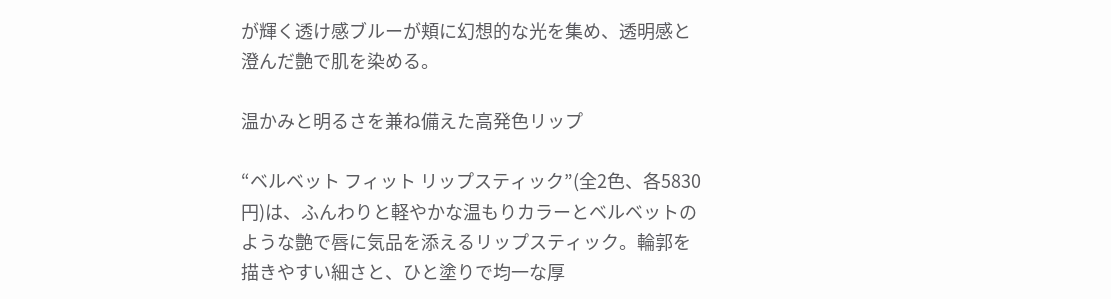が輝く透け感ブルーが頬に幻想的な光を集め、透明感と澄んだ艶で肌を染める。

温かみと明るさを兼ね備えた高発色リップ

“ベルベット フィット リップスティック”(全2色、各5830円)は、ふんわりと軽やかな温もりカラーとベルベットのような艶で唇に気品を添えるリップスティック。輪郭を描きやすい細さと、ひと塗りで均一な厚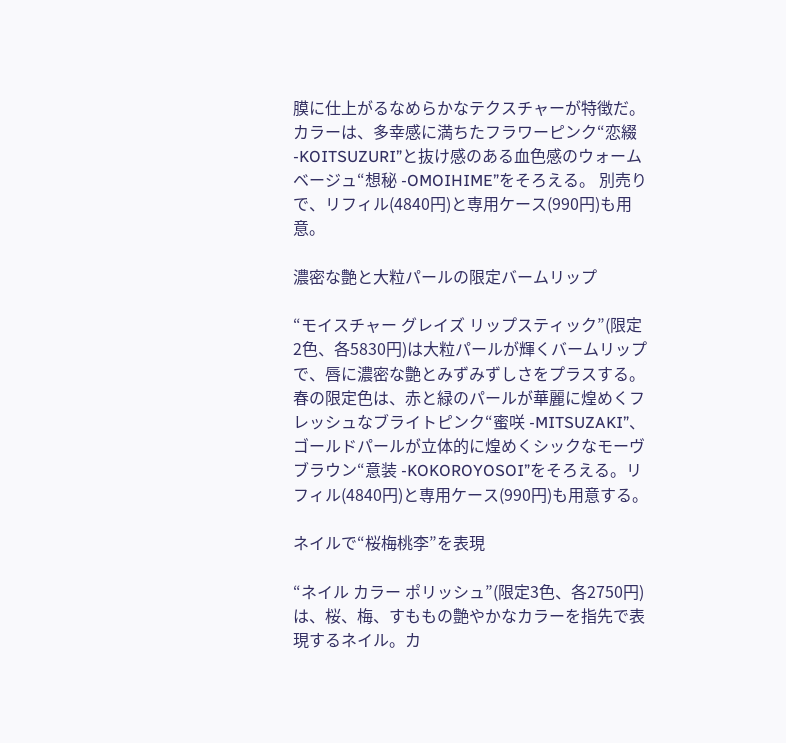膜に仕上がるなめらかなテクスチャーが特徴だ。カラーは、多幸感に満ちたフラワーピンク“恋綴 -KOITSUZURI”と抜け感のある血色感のウォームベージュ“想秘 -OMOIHIME”をそろえる。 別売りで、リフィル(4840円)と専用ケース(990円)も用意。

濃密な艶と大粒パールの限定バームリップ

“モイスチャー グレイズ リップスティック”(限定2色、各5830円)は大粒パールが輝くバームリップで、唇に濃密な艶とみずみずしさをプラスする。春の限定色は、赤と緑のパールが華麗に煌めくフレッシュなブライトピンク“蜜咲 -MITSUZAKI”、ゴールドパールが立体的に煌めくシックなモーヴブラウン“意装 -KOKOROYOSOI”をそろえる。リフィル(4840円)と専用ケース(990円)も用意する。

ネイルで“桜梅桃李”を表現

“ネイル カラー ポリッシュ”(限定3色、各2750円)は、桜、梅、すももの艶やかなカラーを指先で表現するネイル。カ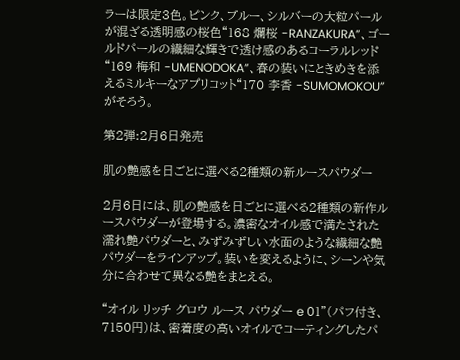ラーは限定3色。ピンク、ブルー、シルバーの大粒パールが混ざる透明感の桜色“168 爛桜 -RANZAKURA”、ゴールドパールの繊細な輝きで透け感のあるコーラルレッド“169 梅和 -UMENODOKA”、春の装いにときめきを添えるミルキーなアプリコット“170 李香 -SUMOMOKOU” がそろう。

第2弾:2月6日発売

肌の艶感を日ごとに選べる2種類の新ルースパウダー

2月6日には、肌の艶感を日ごとに選べる2種類の新作ルースパウダーが登場する。濃密なオイル感で満たされた濡れ艶パウダーと、みずみずしい水面のような繊細な艶パウダーをラインアップ。装いを変えるように、シーンや気分に合わせて異なる艶をまとえる。

“オイル リッチ グロウ ルース パウダー e 01”(パフ付き、7150円)は、密着度の高いオイルでコーティングしたパ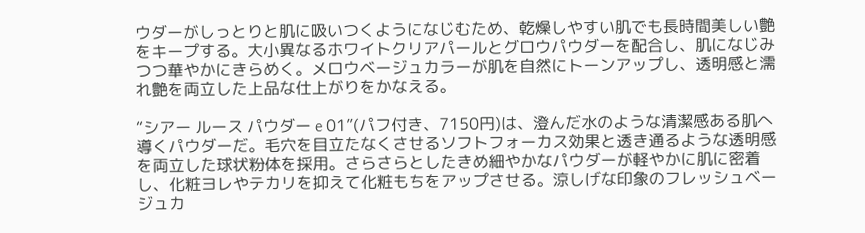ウダーがしっとりと肌に吸いつくようになじむため、乾燥しやすい肌でも長時間美しい艶をキープする。大小異なるホワイトクリアパールとグロウパウダーを配合し、肌になじみつつ華やかにきらめく。メロウベージュカラーが肌を自然にトーンアップし、透明感と濡れ艶を両立した上品な仕上がりをかなえる。

“シアー ルース パウダー e 01”(パフ付き、7150円)は、澄んだ水のような清潔感ある肌へ導くパウダーだ。毛穴を目立たなくさせるソフトフォーカス効果と透き通るような透明感を両立した球状粉体を採用。さらさらとしたきめ細やかなパウダーが軽やかに肌に密着し、化粧ヨレやテカリを抑えて化粧もちをアップさせる。涼しげな印象のフレッシュベージュカ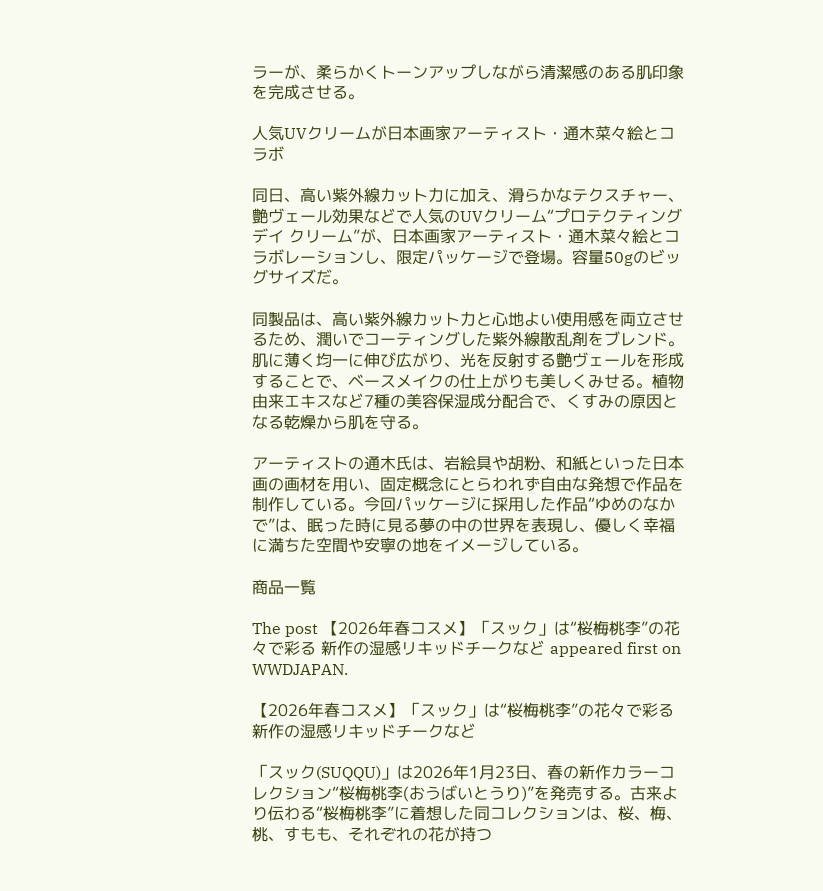ラーが、柔らかくトーンアップしながら清潔感のある肌印象を完成させる。

人気UVクリームが日本画家アーティスト・通木菜々絵とコラボ

同日、高い紫外線カット力に加え、滑らかなテクスチャー、艶ヴェール効果などで人気のUVクリーム“プロテクティング デイ クリーム”が、日本画家アーティスト・通木菜々絵とコラボレーションし、限定パッケージで登場。容量50gのビッグサイズだ。

同製品は、高い紫外線カット力と心地よい使用感を両立させるため、潤いでコーティングした紫外線散乱剤をブレンド。肌に薄く均一に伸び広がり、光を反射する艶ヴェールを形成することで、ベースメイクの仕上がりも美しくみせる。植物由来エキスなど7種の美容保湿成分配合で、くすみの原因となる乾燥から肌を守る。

アーティストの通木氏は、岩絵具や胡粉、和紙といった日本画の画材を用い、固定概念にとらわれず自由な発想で作品を制作している。今回パッケージに採用した作品“ゆめのなかで”は、眠った時に見る夢の中の世界を表現し、優しく幸福に満ちた空間や安寧の地をイメージしている。

商品一覧

The post 【2026年春コスメ】「スック」は“桜梅桃李”の花々で彩る 新作の湿感リキッドチークなど appeared first on WWDJAPAN.

【2026年春コスメ】「スック」は“桜梅桃李”の花々で彩る 新作の湿感リキッドチークなど

「スック(SUQQU)」は2026年1月23日、春の新作カラーコレクション“桜梅桃李(おうばいとうり)”を発売する。古来より伝わる“桜梅桃李”に着想した同コレクションは、桜、梅、桃、すもも、それぞれの花が持つ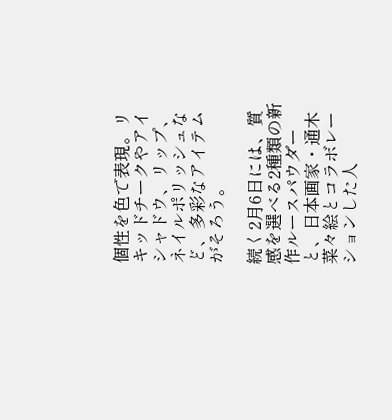個性を色で表現。リキッドチークやアイシャドウ、リップ、ネイルポリッシュなど、多彩なアイテムがそろう。

続く2月6日には、質感を選べる2種類の新作ルースパウダーと、日本画家・通木菜々絵とコラボレーションした人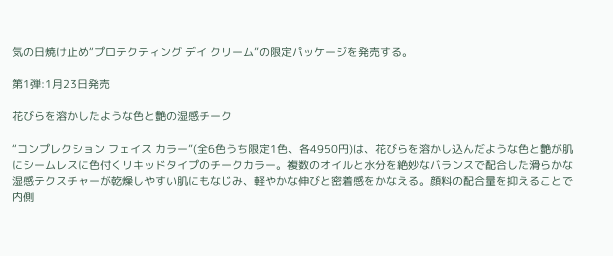気の日焼け止め“プロテクティング デイ クリーム”の限定パッケージを発売する。

第1弾:1月23日発売

花びらを溶かしたような色と艶の湿感チーク

“コンプレクション フェイス カラー”(全6色うち限定1色、各4950円)は、花びらを溶かし込んだような色と艶が肌にシームレスに色付くリキッドタイプのチークカラー。複数のオイルと水分を絶妙なバランスで配合した滑らかな湿感テクスチャーが乾燥しやすい肌にもなじみ、軽やかな伸びと密着感をかなえる。顔料の配合量を抑えることで内側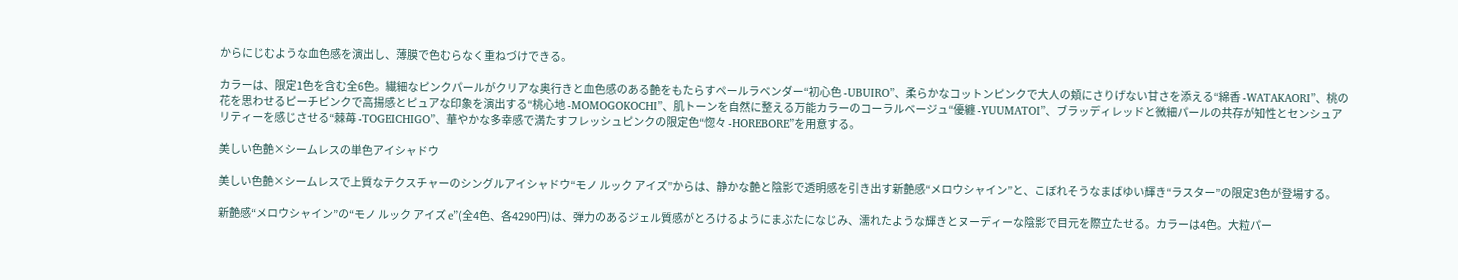からにじむような血色感を演出し、薄膜で色むらなく重ねづけできる。

カラーは、限定1色を含む全6色。繊細なピンクパールがクリアな奥行きと血色感のある艶をもたらすペールラベンダー“初心色 -UBUIRO”、柔らかなコットンピンクで大人の頬にさりげない甘さを添える“綿香 -WATAKAORI”、桃の花を思わせるピーチピンクで高揚感とピュアな印象を演出する“桃心地 -MOMOGOKOCHI”、肌トーンを自然に整える万能カラーのコーラルベージュ“優纏 -YUUMATOI”、ブラッディレッドと微細パールの共存が知性とセンシュアリティーを感じさせる“棘苺 -TOGEICHIGO”、華やかな多幸感で満たすフレッシュピンクの限定色“惚々 -HOREBORE”を用意する。

美しい色艶×シームレスの単色アイシャドウ

美しい色艶×シームレスで上質なテクスチャーのシングルアイシャドウ“モノ ルック アイズ”からは、静かな艶と陰影で透明感を引き出す新艶感“メロウシャイン”と、こぼれそうなまばゆい輝き“ラスター”の限定3色が登場する。

新艶感“メロウシャイン”の“モノ ルック アイズ e”(全4色、各4290円)は、弾力のあるジェル質感がとろけるようにまぶたになじみ、濡れたような輝きとヌーディーな陰影で目元を際立たせる。カラーは4色。大粒パー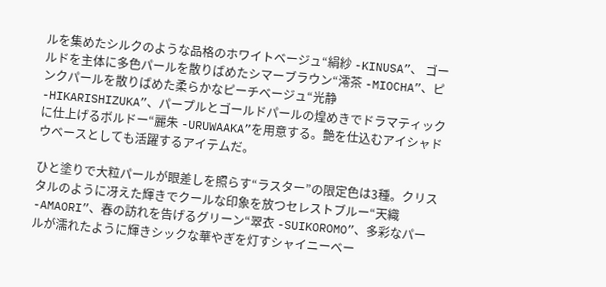ルを集めたシルクのような品格のホワイトベージュ“絹紗 -KINUSA”、 ゴールドを主体に多色パールを散りばめたシマーブラウン“澪茶 -MIOCHA”、ピンクパールを散りばめた柔らかなピーチベージュ“光静 -HIKARISHIZUKA”、パープルとゴールドパールの煌めきでドラマティックに仕上げるボルドー“麗朱 -URUWAAKA”を用意する。艶を仕込むアイシャドウベースとしても活躍するアイテムだ。

ひと塗りで大粒パールが眼差しを照らす“ラスター”の限定色は3種。クリスタルのように冴えた輝きでクールな印象を放つセレストブルー“天織 -AMAORI”、春の訪れを告げるグリーン“翠衣 -SUIKOROMO”、多彩なパールが濡れたように輝きシックな華やぎを灯すシャイニーベー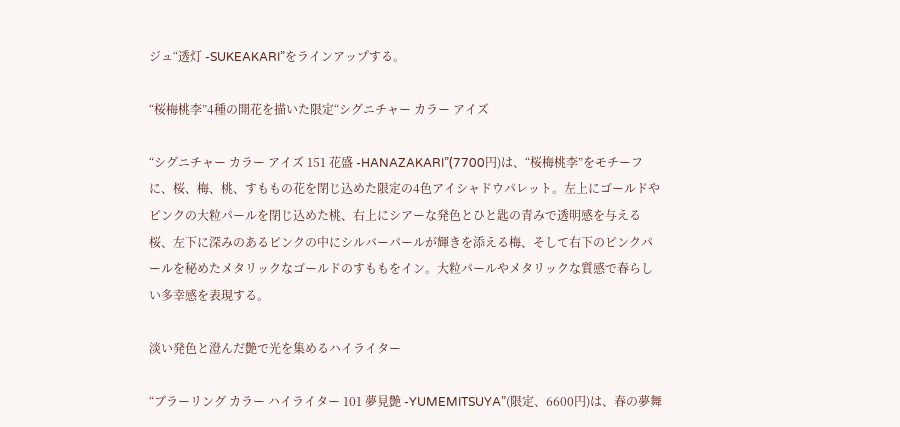ジュ“透灯 -SUKEAKARI”をラインアップする。

“桜梅桃李”4種の開花を描いた限定“シグニチャー カラー アイズ

“シグニチャー カラー アイズ 151 花盛 -HANAZAKARI”(7700円)は、“桜梅桃李”をモチーフに、桜、梅、桃、すももの花を閉じ込めた限定の4色アイシャドウパレット。左上にゴールドやピンクの大粒パールを閉じ込めた桃、右上にシアーな発色とひと匙の青みで透明感を与える桜、左下に深みのあるピンクの中にシルバーパールが輝きを添える梅、そして右下のピンクパールを秘めたメタリックなゴールドのすももをイン。大粒パールやメタリックな質感で春らしい多幸感を表現する。

淡い発色と澄んだ艶で光を集めるハイライター

“ブラーリング カラー ハイライター 101 夢見艶 -YUMEMITSUYA”(限定、6600円)は、春の夢舞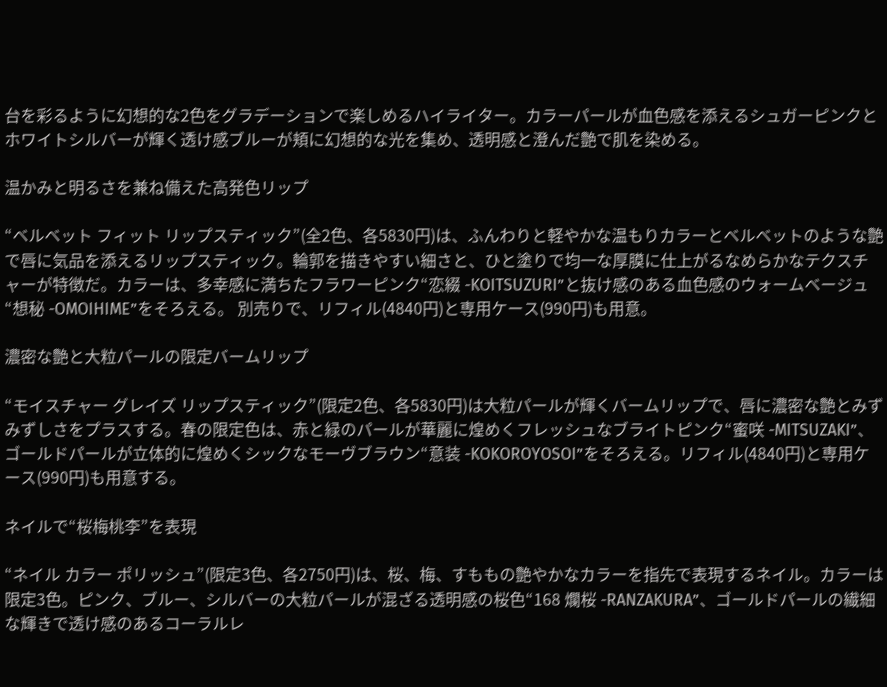台を彩るように幻想的な2色をグラデーションで楽しめるハイライター。カラーパールが血色感を添えるシュガーピンクとホワイトシルバーが輝く透け感ブルーが頬に幻想的な光を集め、透明感と澄んだ艶で肌を染める。

温かみと明るさを兼ね備えた高発色リップ

“ベルベット フィット リップスティック”(全2色、各5830円)は、ふんわりと軽やかな温もりカラーとベルベットのような艶で唇に気品を添えるリップスティック。輪郭を描きやすい細さと、ひと塗りで均一な厚膜に仕上がるなめらかなテクスチャーが特徴だ。カラーは、多幸感に満ちたフラワーピンク“恋綴 -KOITSUZURI”と抜け感のある血色感のウォームベージュ“想秘 -OMOIHIME”をそろえる。 別売りで、リフィル(4840円)と専用ケース(990円)も用意。

濃密な艶と大粒パールの限定バームリップ

“モイスチャー グレイズ リップスティック”(限定2色、各5830円)は大粒パールが輝くバームリップで、唇に濃密な艶とみずみずしさをプラスする。春の限定色は、赤と緑のパールが華麗に煌めくフレッシュなブライトピンク“蜜咲 -MITSUZAKI”、ゴールドパールが立体的に煌めくシックなモーヴブラウン“意装 -KOKOROYOSOI”をそろえる。リフィル(4840円)と専用ケース(990円)も用意する。

ネイルで“桜梅桃李”を表現

“ネイル カラー ポリッシュ”(限定3色、各2750円)は、桜、梅、すももの艶やかなカラーを指先で表現するネイル。カラーは限定3色。ピンク、ブルー、シルバーの大粒パールが混ざる透明感の桜色“168 爛桜 -RANZAKURA”、ゴールドパールの繊細な輝きで透け感のあるコーラルレ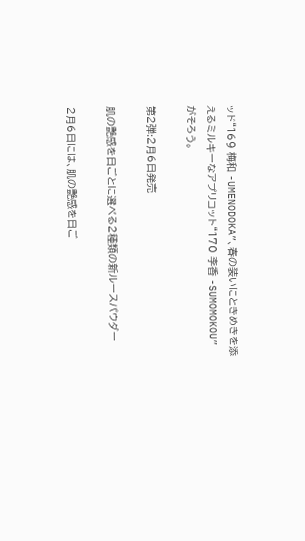ッド“169 梅和 -UMENODOKA”、春の装いにときめきを添えるミルキーなアプリコット“170 李香 -SUMOMOKOU” がそろう。

第2弾:2月6日発売

肌の艶感を日ごとに選べる2種類の新ルースパウダー

2月6日には、肌の艶感を日ご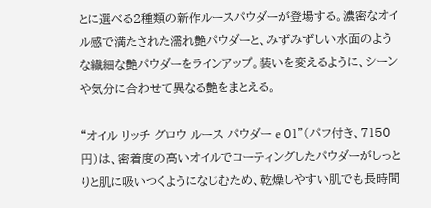とに選べる2種類の新作ルースパウダーが登場する。濃密なオイル感で満たされた濡れ艶パウダーと、みずみずしい水面のような繊細な艶パウダーをラインアップ。装いを変えるように、シーンや気分に合わせて異なる艶をまとえる。

“オイル リッチ グロウ ルース パウダー e 01”(パフ付き、7150円)は、密着度の高いオイルでコーティングしたパウダーがしっとりと肌に吸いつくようになじむため、乾燥しやすい肌でも長時間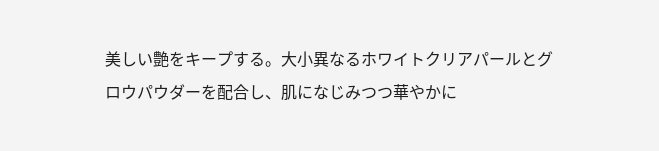美しい艶をキープする。大小異なるホワイトクリアパールとグロウパウダーを配合し、肌になじみつつ華やかに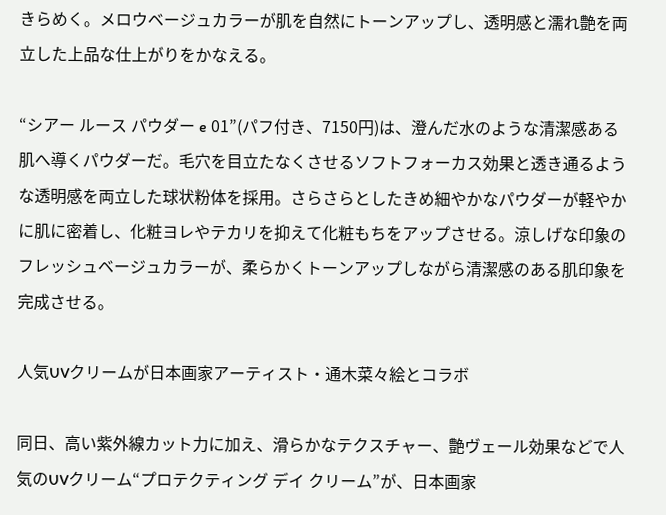きらめく。メロウベージュカラーが肌を自然にトーンアップし、透明感と濡れ艶を両立した上品な仕上がりをかなえる。

“シアー ルース パウダー e 01”(パフ付き、7150円)は、澄んだ水のような清潔感ある肌へ導くパウダーだ。毛穴を目立たなくさせるソフトフォーカス効果と透き通るような透明感を両立した球状粉体を採用。さらさらとしたきめ細やかなパウダーが軽やかに肌に密着し、化粧ヨレやテカリを抑えて化粧もちをアップさせる。涼しげな印象のフレッシュベージュカラーが、柔らかくトーンアップしながら清潔感のある肌印象を完成させる。

人気UVクリームが日本画家アーティスト・通木菜々絵とコラボ

同日、高い紫外線カット力に加え、滑らかなテクスチャー、艶ヴェール効果などで人気のUVクリーム“プロテクティング デイ クリーム”が、日本画家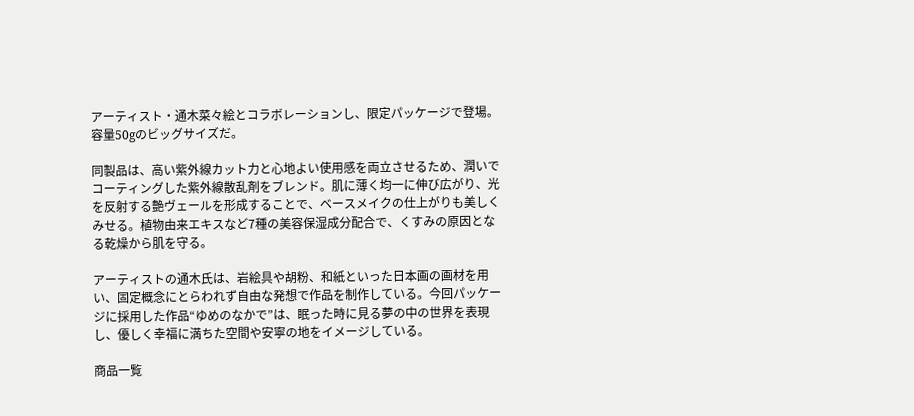アーティスト・通木菜々絵とコラボレーションし、限定パッケージで登場。容量50gのビッグサイズだ。

同製品は、高い紫外線カット力と心地よい使用感を両立させるため、潤いでコーティングした紫外線散乱剤をブレンド。肌に薄く均一に伸び広がり、光を反射する艶ヴェールを形成することで、ベースメイクの仕上がりも美しくみせる。植物由来エキスなど7種の美容保湿成分配合で、くすみの原因となる乾燥から肌を守る。

アーティストの通木氏は、岩絵具や胡粉、和紙といった日本画の画材を用い、固定概念にとらわれず自由な発想で作品を制作している。今回パッケージに採用した作品“ゆめのなかで”は、眠った時に見る夢の中の世界を表現し、優しく幸福に満ちた空間や安寧の地をイメージしている。

商品一覧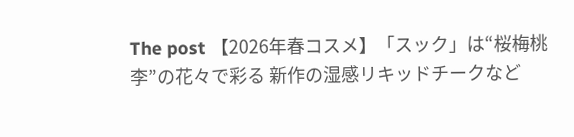The post 【2026年春コスメ】「スック」は“桜梅桃李”の花々で彩る 新作の湿感リキッドチークなど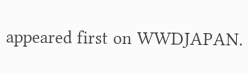appeared first on WWDJAPAN.